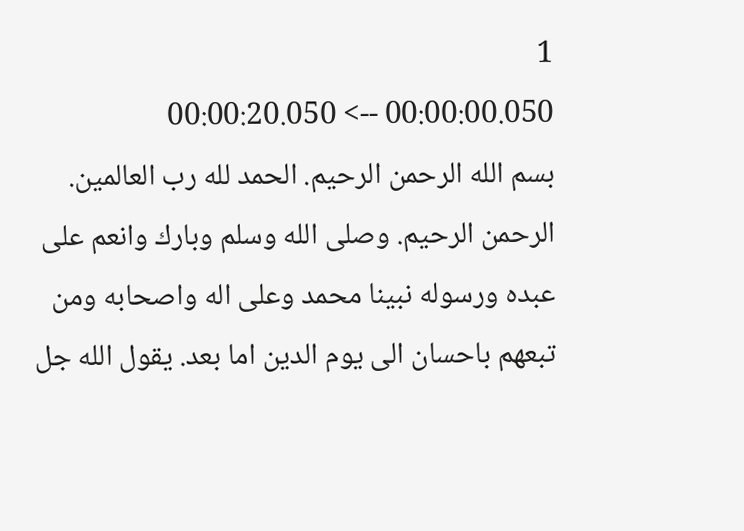1
00:00:00.050 --> 00:00:20.050
بسم الله الرحمن الرحيم. الحمد لله رب العالمين. الرحمن الرحيم. وصلى الله وسلم وبارك وانعم على عبده ورسوله نبينا محمد وعلى اله واصحابه ومن تبعهم باحسان الى يوم الدين اما بعد. يقول الله جل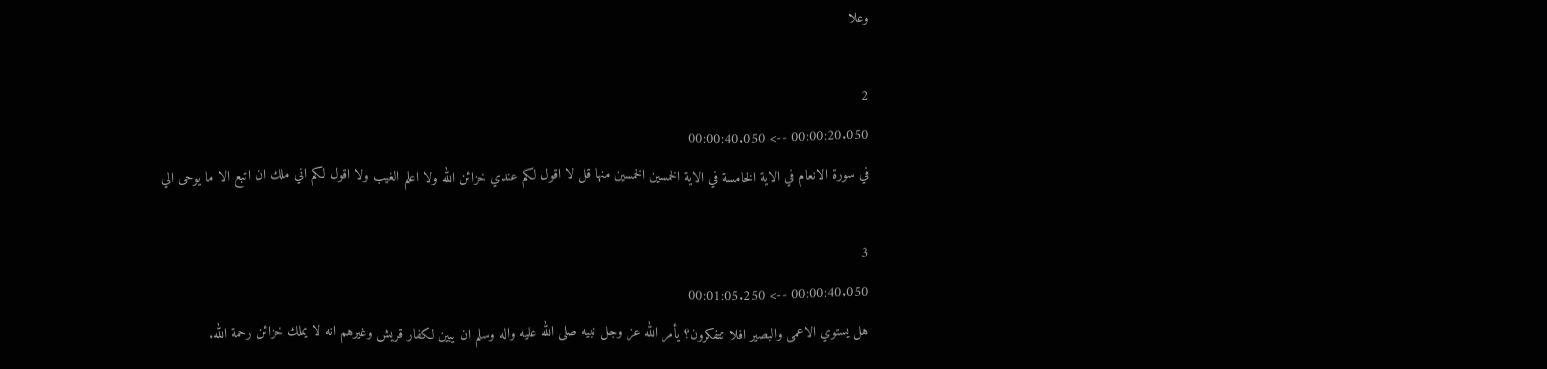وعلا

2
00:00:20.050 --> 00:00:40.050
في سورة الانعام في الاية الخامسة في الاية الخمسين الخمسين منها قل لا اقول لكم عندي خزائن الله ولا اعلم الغيب ولا اقول لكم اني ملك ان اتبع الا ما يوحى الي

3
00:00:40.050 --> 00:01:05.250
هل يستوي الاعمى والبصير افلا تتفكرون؟ يأمر الله عز وجل نبيه صلى الله عليه واله وسلم ان يبين لكفار قريش وغيرهم انه لا يملك خزائن رحمة الله.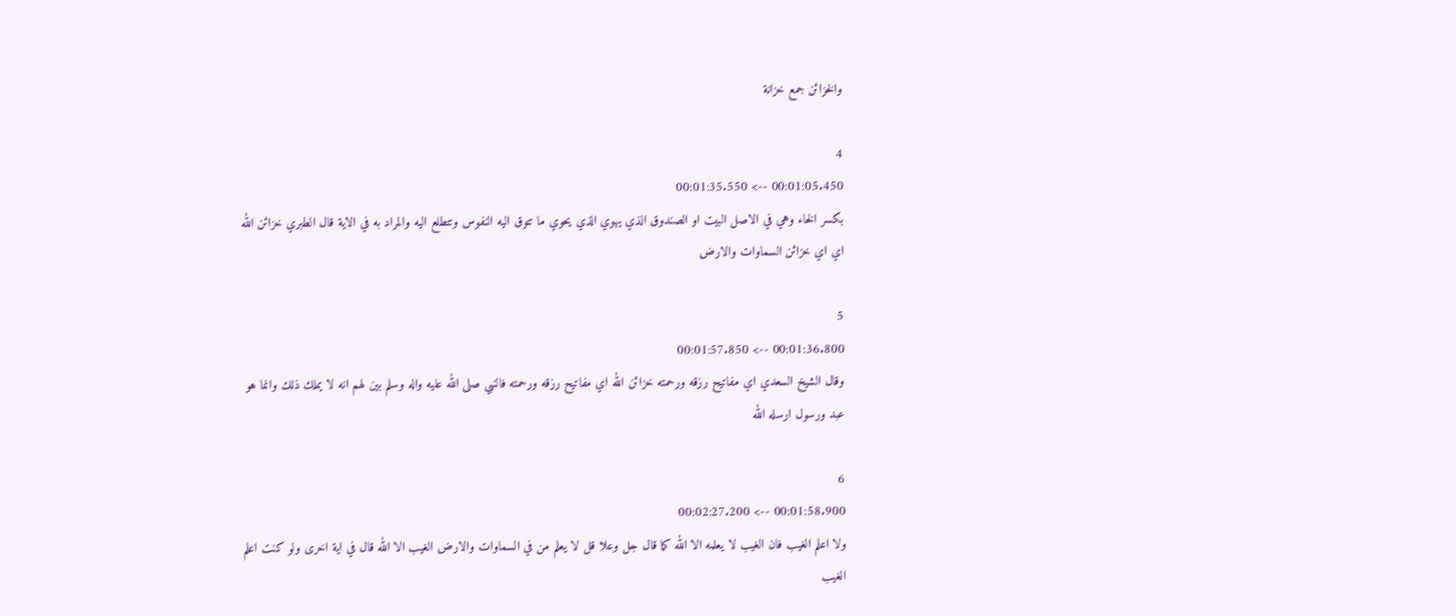والخزائن جمع خزانة

4
00:01:05.450 --> 00:01:35.550
بكسر الخاء وهي في الاصل البيت او الصندوق الذي يهوي الذي يحوي ما تتوق اليه النفوس وتتطلع اليه والمراد به في الاية قال الطبري خزائن الله اي اي خزائن السماوات والارض

5
00:01:36.800 --> 00:01:57.850
وقال الشيخ السعدي اي مفاتيح رزقه ورحمته خزائن الله اي مفاتيح رزقه ورحمته فالنبي صلى الله عليه واله وسلم بين لهم انه لا يملك ذلك وانما هو عبد ورسول ارسله الله

6
00:01:58.900 --> 00:02:27.200
ولا اعلم الغيب فان الغيب لا يعلمه الا الله كما قال جل وعلا قل لا يعلم من في السماوات والارض الغيب الا الله قال في اية اخرى ولو كنت اعلم الغيب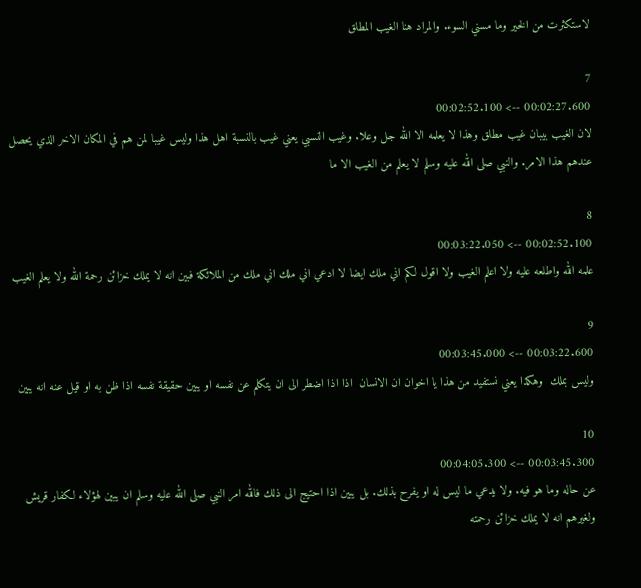لاستكثرت من الخير وما مسني السوء. والمراد هنا الغيب المطلق

7
00:02:27.600 --> 00:02:52.100
لان الغيب بيبان غيب مطلق وهذا لا يعلمه الا الله جل وعلا. وغيب النسبي يعني غيب بالنسبة اهل هذا وليس غيبا لمن هم في المكان الاخر الذي يحصل عندهم هذا الامر. والنبي صلى الله عليه وسلم لا يعلم من الغيب الا ما

8
00:02:52.100 --> 00:03:22.050
علمه الله واطلعه عليه ولا اعلم الغيب ولا اقول لكم اني ملك ايضا لا ادعي اني ملك اني ملك من الملائكة فبين انه لا يملك خزائن رحمة الله ولا يعلم الغيب

9
00:03:22.600 --> 00:03:45.000
وليس بملك  وهكذا يعني نستفيد من هذا يا اخوان ان الانسان  اذا اذا اضطر الى ان يتكلم عن نفسه او يبين حقيقة نفسه اذا ظن به او قيل عنه انه يبين

10
00:03:45.300 --> 00:04:05.300
عن حاله وما هو فيه. ولا يدعي ما ليس له او يفرح بذلك. بل يبين اذا احتيج الى ذلك فالله امر النبي صلى الله عليه وسلم ان يبين لهؤلاء لكفار قريش ولغيرهم انه لا يملك خزائن رحمته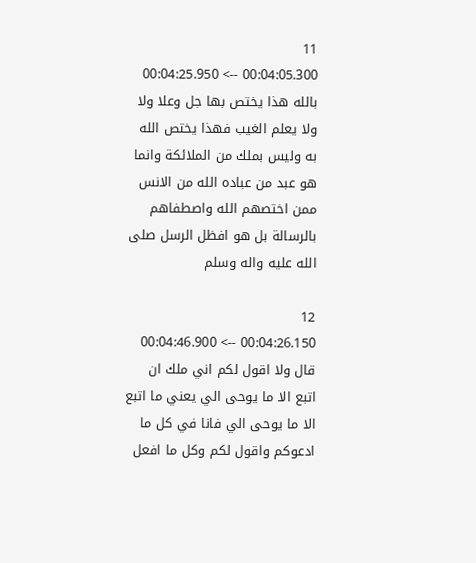11
00:04:05.300 --> 00:04:25.950
بالله هذا يختص بها جل وعلا ولا ولا يعلم الغيب فهذا يختص الله به وليس بملك من الملائكة وانما هو عبد من عباده الله من الانس ممن اختصهم الله واصطفاهم بالرسالة بل هو افظل الرسل صلى الله عليه واله وسلم

12
00:04:26.150 --> 00:04:46.900
قال ولا اقول لكم اني ملك ان اتبع الا ما يوحى الي يعني ما اتبع الا ما يوحى الي فانا في كل ما ادعوكم واقول لكم وكل ما افعل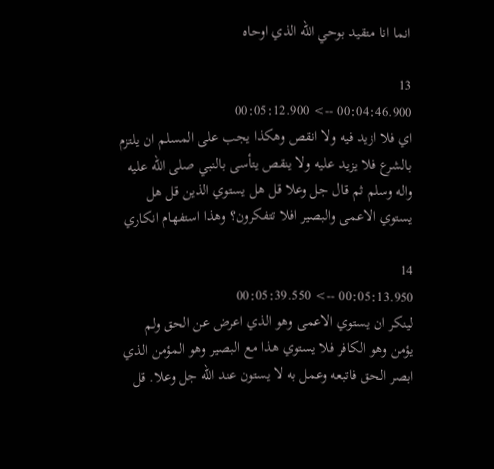انما انا متقيد بوحي الله الذي اوحاه

13
00:04:46.900 --> 00:05:12.900
اي فلا ازيد فيه ولا انقص وهكذا يجب على المسلم ان يلتزم بالشرع فلا يزيد عليه ولا ينقص يتأسى بالنبي صلى الله عليه واله وسلم ثم قال جل وعلا قل هل يستوي الذين قل هل يستوي الاعمى والبصير افلا تتفكرون؟ وهذا استفهام انكاري

14
00:05:13.950 --> 00:05:39.550
لينكر ان يستوي الاعمى وهو الذي اعرض عن الحق ولم يؤمن وهو الكافر فلا يستوي هذا مع البصير وهو المؤمن الذي ابصر الحق فاتبعه وعمل به لا يستون عند الله جل وعلا. قل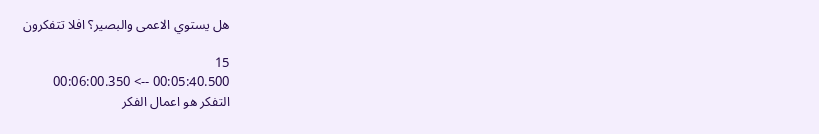هل يستوي الاعمى والبصير؟ افلا تتفكرون

15
00:05:40.500 --> 00:06:00.350
التفكر هو اعمال الفكر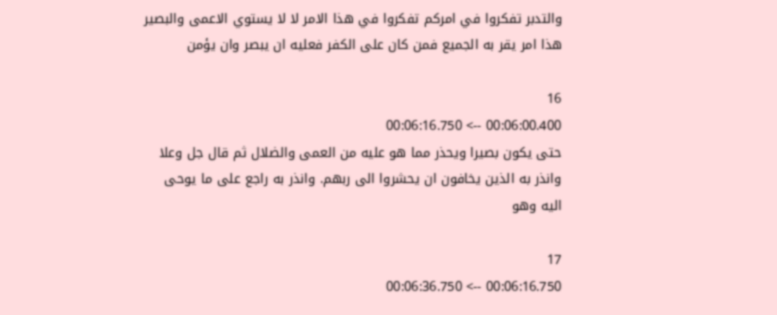والتدبر تفكروا في امركم تفكروا في هذا الامر لا لا يستوي الاعمى والبصير هذا امر يقر به الجميع فمن كان على الكفر فعليه ان يبصر وان يؤمن

16
00:06:00.400 --> 00:06:16.750
حتى يكون بصيرا ويحذر مما هو عليه من العمى والضلال ثم قال جل وعلا وانذر به الذين يخافون ان يحشروا الى ربهم. وانذر به راجع على ما يوحى اليه وهو

17
00:06:16.750 --> 00:06:36.750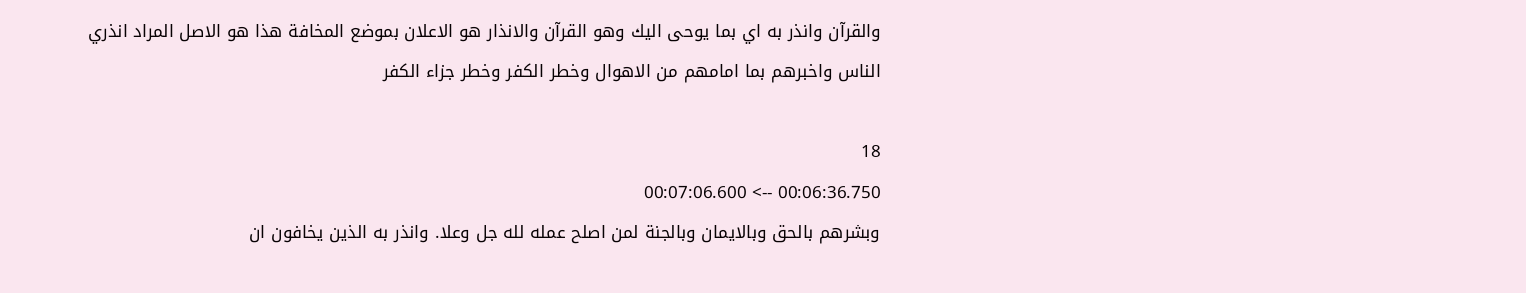والقرآن وانذر به اي بما يوحى اليك وهو القرآن والانذار هو الاعلان بموضع المخافة هذا هو الاصل المراد انذري الناس واخبرهم بما امامهم من الاهوال وخطر الكفر وخطر جزاء الكفر

18
00:06:36.750 --> 00:07:06.600
وبشرهم بالحق وبالايمان وبالجنة لمن اصلح عمله لله جل وعلا. وانذر به الذين يخافون ان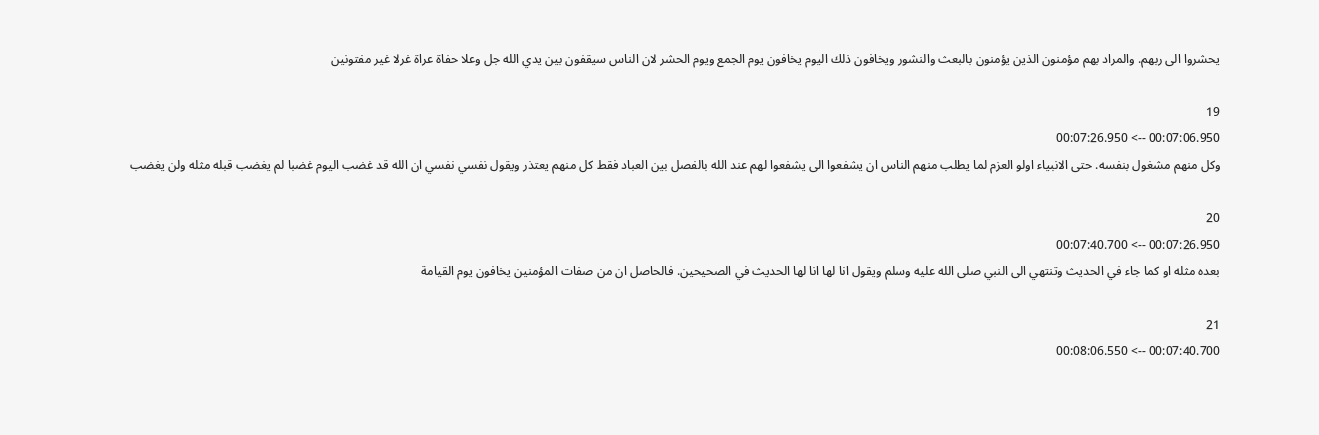يحشروا الى ربهم. والمراد بهم مؤمنون الذين يؤمنون بالبعث والنشور ويخافون ذلك اليوم يخافون يوم الجمع ويوم الحشر لان الناس سيقفون بين يدي الله جل وعلا حفاة عراة غرلا غير مفتونين

19
00:07:06.950 --> 00:07:26.950
وكل منهم مشغول بنفسه. حتى الانبياء اولو العزم لما يطلب منهم الناس ان يشفعوا الى يشفعوا لهم عند الله بالفصل بين العباد فقط كل منهم يعتذر ويقول نفسي نفسي ان الله قد غضب اليوم غضبا لم يغضب قبله مثله ولن يغضب

20
00:07:26.950 --> 00:07:40.700
بعده مثله او كما جاء في الحديث وتنتهي الى النبي صلى الله عليه وسلم ويقول انا لها انا لها الحديث في الصحيحين. فالحاصل ان من صفات المؤمنين يخافون يوم القيامة

21
00:07:40.700 --> 00:08:06.550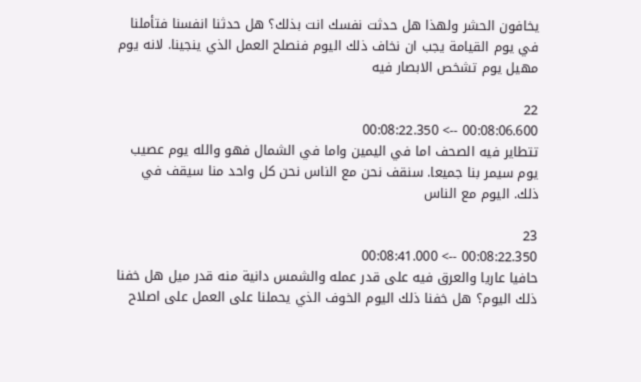يخافون الحشر ولهذا هل حدثت نفسك انت بذلك؟ هل حدثنا انفسنا فتأملنا في يوم القيامة يجب ان نخاف ذلك اليوم فنصلح العمل الذي ينجينا. لانه يوم مهيل يوم تشخص الابصار فيه

22
00:08:06.600 --> 00:08:22.350
تتطاير فيه الصحف اما في اليمين واما في الشمال فهو والله يوم عصيب يوم سيمر بنا جميعا. سنقف نحن مع الناس نحن كل واحد منا سيقف في ذلك. اليوم مع الناس

23
00:08:22.350 --> 00:08:41.000
حافيا عاريا والعرق فيه على قدر عمله والشمس دانية منه قدر ميل هل خفنا ذلك اليوم؟ هل خفنا ذلك اليوم الخوف الذي يحملنا على العمل على اصلاح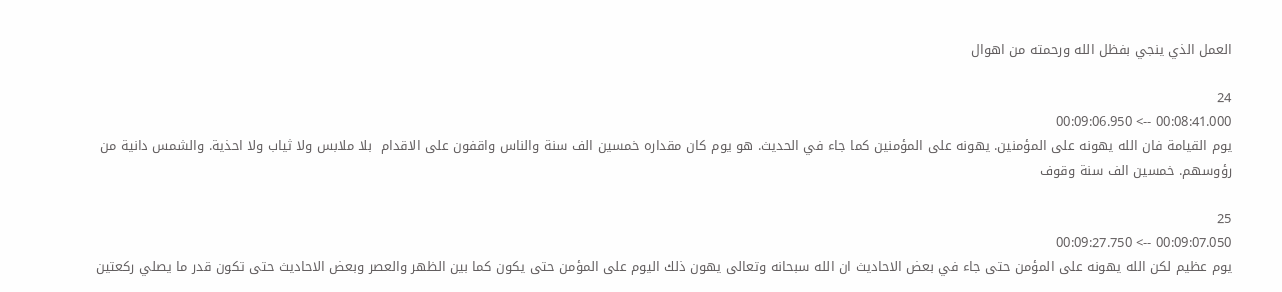العمل الذي ينجي بفظل الله ورحمته من اهوال

24
00:08:41.000 --> 00:09:06.950
يوم القيامة فان الله يهونه على المؤمنين. يهونه على المؤمنين كما جاء في الحديث. هو يوم كان مقداره خمسين الف سنة والناس واقفون على الاقدام  بلا ملابس ولا ثياب ولا احذية. والشمس دانية من رؤوسهم. خمسين الف سنة وقوف

25
00:09:07.050 --> 00:09:27.750
يوم عظيم لكن الله يهونه على المؤمن حتى جاء في بعض الاحاديث ان الله سبحانه وتعالى يهون ذلك اليوم على المؤمن حتى يكون كما بين الظهر والعصر وبعض الاحاديث حتى تكون قدر ما يصلي ركعتين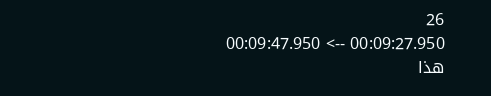26
00:09:27.950 --> 00:09:47.950
هذا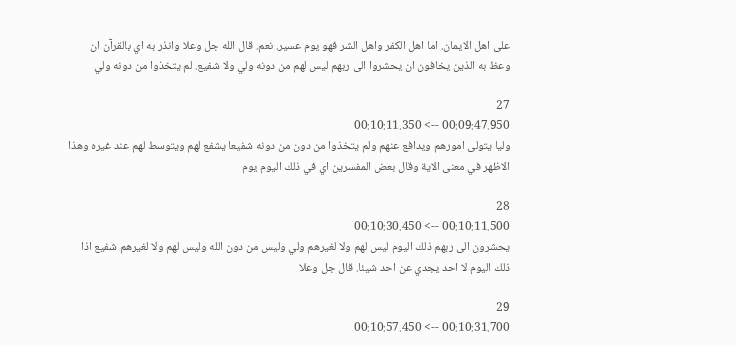على اهل الايمان. اما اهل الكفر واهل الشر فهو يوم عسير. نعم. قال الله جل وعلا وانذر به اي بالقرآن ان وعظ به الذين يخافون ان يحشروا الى ربهم ليس لهم من دونه ولي ولا شفيع. لم يتخذوا من دونه ولي

27
00:09:47.950 --> 00:10:11.350
وليا يتولى امورهم ويدافع عنهم ولم يتخذوا من دون من دونه شفيعا يشفع لهم ويتوسط لهم عند غيره وهذا الاظهر في معنى الاية وقال بعض المفسرين اي في ذلك اليوم يوم

28
00:10:11.500 --> 00:10:30.450
يحشرون الى ربهم ذلك اليوم ليس لهم ولا لغيرهم ولي وليس من دون الله وليس لهم ولا لغيرهم شفيع اذا ذلك اليوم لا احد يجدي عن احد شيئا. قال جل وعلا

29
00:10:31.700 --> 00:10:57.450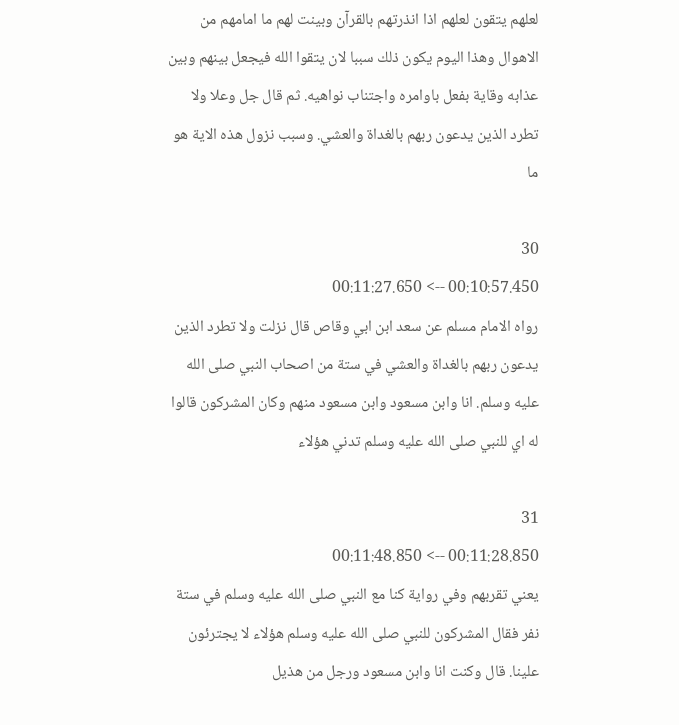لعلهم يتقون لعلهم اذا انذرتهم بالقرآن وبينت لهم ما امامهم من الاهوال وهذا اليوم يكون ذلك سببا لان يتقوا الله فيجعل بينهم وبين عذابه وقاية بفعل باوامره واجتناب نواهيه. ثم قال جل وعلا ولا تطرد الذين يدعون ربهم بالغداة والعشي. وسبب نزول هذه الاية هو ما

30
00:10:57.450 --> 00:11:27.650
رواه الامام مسلم عن سعد ابن ابي وقاص قال نزلت ولا تطرد الذين يدعون ربهم بالغداة والعشي في ستة من اصحاب النبي صلى الله عليه وسلم. انا وابن مسعود وابن مسعود منهم وكان المشركون قالوا له اي للنبي صلى الله عليه وسلم تدني هؤلاء

31
00:11:28.850 --> 00:11:48.850
يعني تقربهم وفي رواية كنا مع النبي صلى الله عليه وسلم في ستة نفر فقال المشركون للنبي صلى الله عليه وسلم هؤلاء لا يجترئون علينا. قال وكنت انا وابن مسعود ورجل من هذيل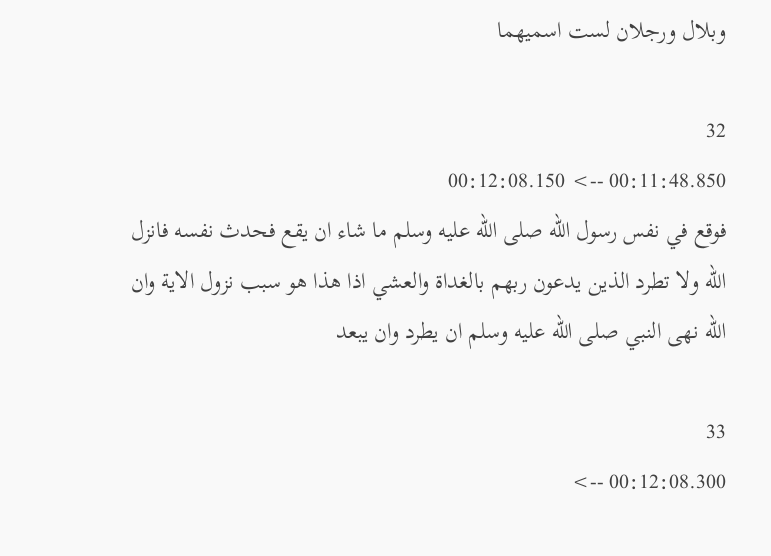وبلال ورجلان لست اسميهما

32
00:11:48.850 --> 00:12:08.150
فوقع في نفس رسول الله صلى الله عليه وسلم ما شاء ان يقع فحدث نفسه فانزل الله ولا تطرد الذين يدعون ربهم بالغداة والعشي اذا هذا هو سبب نزول الاية وان الله نهى النبي صلى الله عليه وسلم ان يطرد وان يبعد

33
00:12:08.300 -->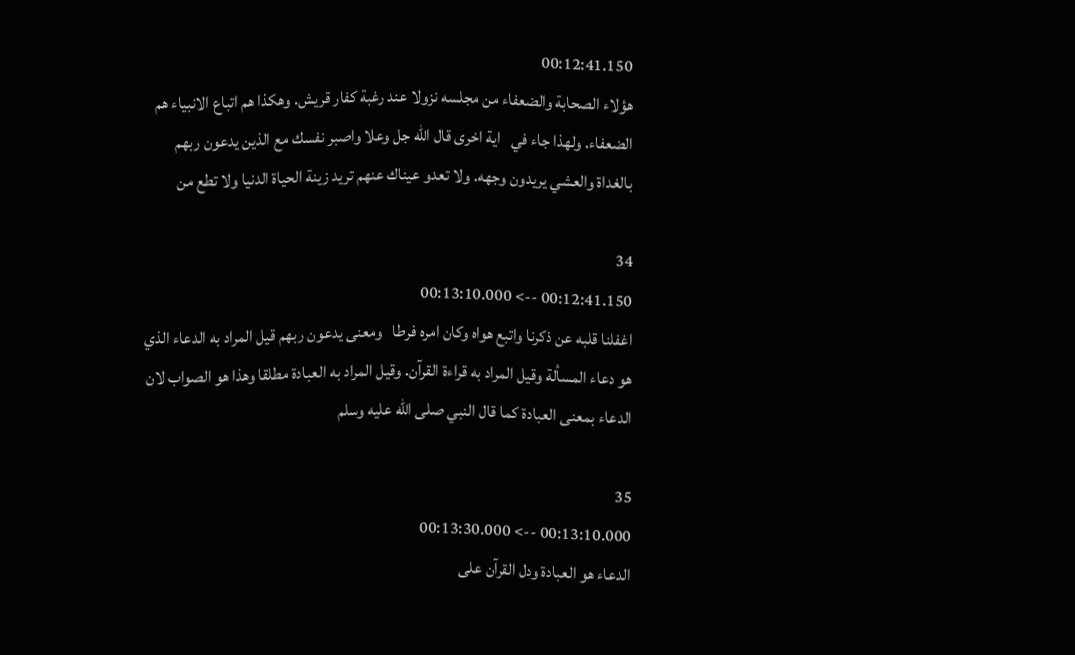00:12:41.150
هؤلاء الصحابة والضعفاء من مجلسه نزولا عند رغبة كفار قريش. وهكذا هم اتباع الانبياء هم الضعفاء. ولهذا جاء في   اية اخرى قال الله جل وعلا واصبر نفسك مع الذين يدعون ربهم بالغداة والعشي يريدون وجهه. ولا تعدو عيناك عنهم تريد زينة الحياة الدنيا ولا تطع من

34
00:12:41.150 --> 00:13:10.000
اغفلنا قلبه عن ذكرنا واتبع هواه وكان امره فرطا   ومعنى يدعون ربهم قيل المراد به الدعاء الذي هو دعاء المسألة وقيل المراد به قراءة القرآن. وقيل المراد به العبادة مطلقا وهذا هو الصواب لان الدعاء بمعنى العبادة كما قال النبي صلى الله عليه وسلم

35
00:13:10.000 --> 00:13:30.000
الدعاء هو العبادة ودل القرآن على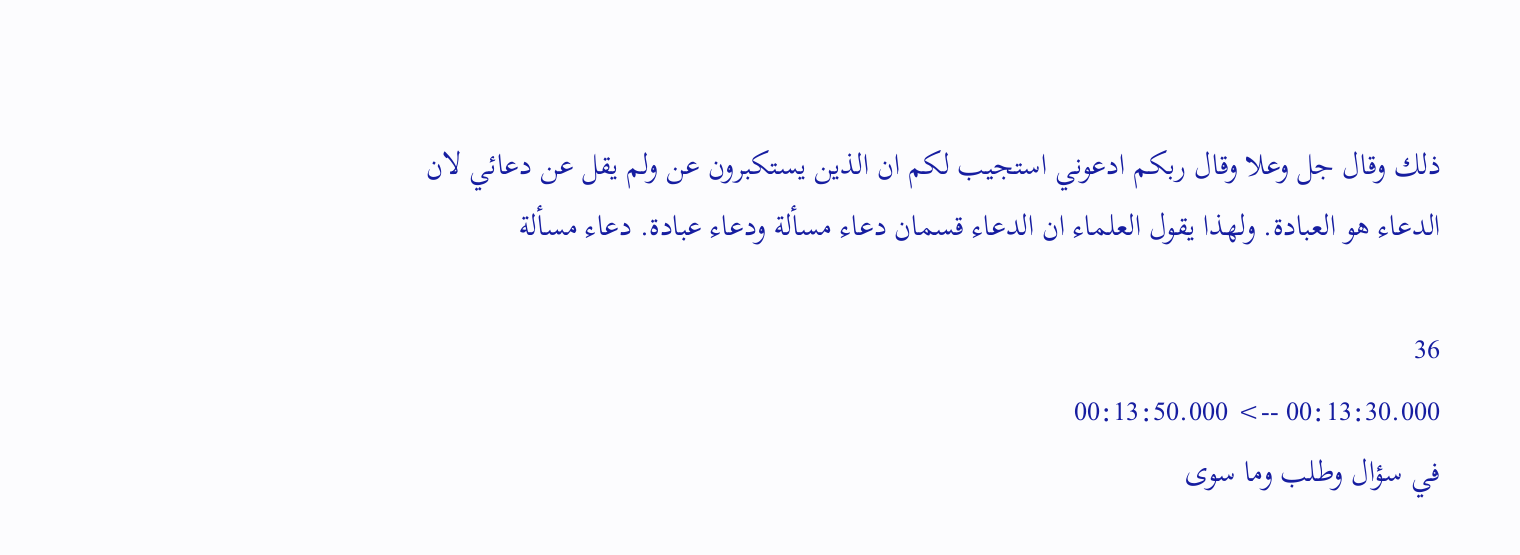ذلك وقال جل وعلا وقال ربكم ادعوني استجيب لكم ان الذين يستكبرون عن ولم يقل عن دعائي لان الدعاء هو العبادة. ولهذا يقول العلماء ان الدعاء قسمان دعاء مسألة ودعاء عبادة. دعاء مسألة

36
00:13:30.000 --> 00:13:50.000
في سؤال وطلب وما سوى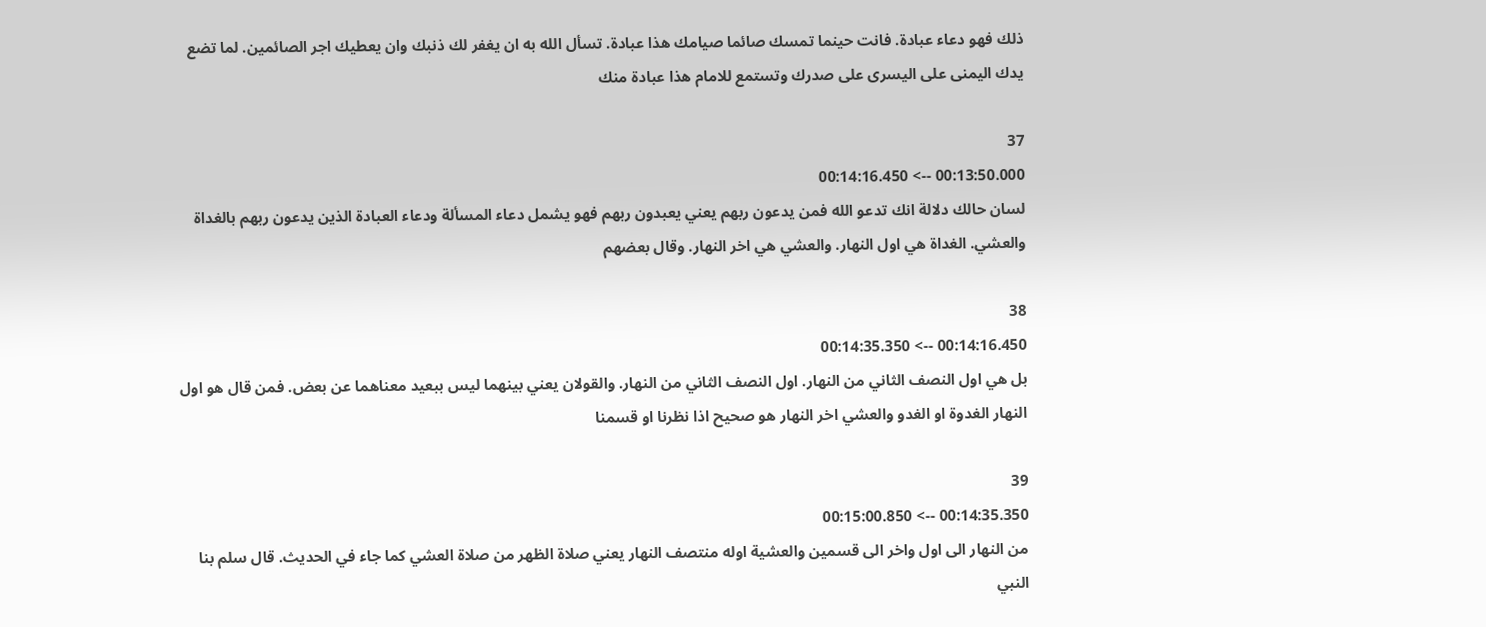ذلك فهو دعاء عبادة. فانت حينما تمسك صائما صيامك هذا عبادة. تسأل الله به ان يغفر لك ذنبك وان يعطيك اجر الصائمين. لما تضع يدك اليمنى على اليسرى على صدرك وتستمع للامام هذا عبادة منك

37
00:13:50.000 --> 00:14:16.450
لسان حالك دلالة انك تدعو الله فمن يدعون ربهم يعني يعبدون ربهم فهو يشمل دعاء المسألة ودعاء العبادة الذين يدعون ربهم بالغداة والعشي. الغداة هي اول النهار. والعشي هي اخر النهار. وقال بعضهم

38
00:14:16.450 --> 00:14:35.350
بل هي اول النصف الثاني من النهار. اول النصف الثاني من النهار. والقولان يعني بينهما ليس ببعيد معناهما عن بعض. فمن قال هو اول النهار الغدوة او الغدو والعشي اخر النهار هو صحيح اذا نظرنا او قسمنا

39
00:14:35.350 --> 00:15:00.850
من النهار الى اول واخر الى قسمين والعشية اوله منتصف النهار يعني صلاة الظهر من صلاة العشي كما جاء في الحديث. قال سلم بنا النبي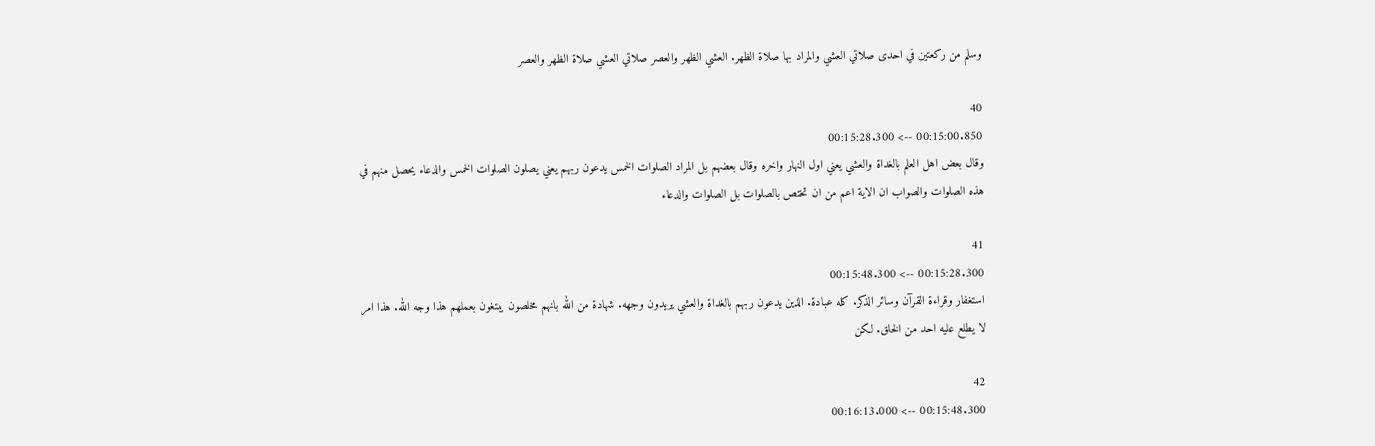وسلم من ركعتين في احدى صلاتي العشي والمراد بها صلاة الظهر. العشي الظهر والعصر صلاتي العشي صلاة الظهر والعصر

40
00:15:00.850 --> 00:15:28.300
وقال بعض اهل العلم بالغداة والعشي يعني اول النهار واخره وقال بعضهم بل المراد الصلوات الخمس يدعون ربهم يعني يصلون الصلوات الخمس والدعاء يحصل منهم في هذه الصلوات والصواب ان الاية اعم من ان تختص بالصلوات بل الصلوات والدعاء

41
00:15:28.300 --> 00:15:48.300
استغفار وقراءة القرآن وسائر الذكر. كله عبادة. الذين يدعون ربهم بالغداة والعشي يريدون وجهه. شهادة من الله بانهم مخلصون يبتغون بعملهم هذا وجه الله. هذا امر لا يطلع عليه احد من الخلق. لكن

42
00:15:48.300 --> 00:16:13.000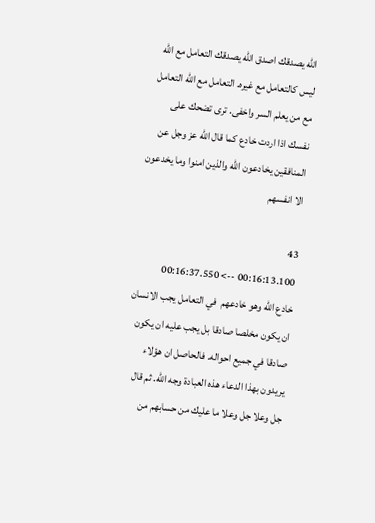الله يصدقك اصدق الله يصدقك التعامل مع الله ليس كالتعامل مع غيره. التعامل مع الله التعامل مع من يعلم السر واخفى. ترى تضحك على نفسك اذا اردت خادع كما قال الله عز وجل عن المنافقين يخادعون الله والذين امنوا وما يخدعون الا انفسهم

43
00:16:13.100 --> 00:16:37.550
خادع الله وهو خادعهم  في التعامل يجب الانسان ان يكون مخلصا صادقا بل يجب عليه ان يكون صادقا في جميع احواله. فالحاصل ان هؤلاء يريدون بهذا الدعاء هذه العبادة وجه الله. ثم قال جل وعلا جل وعلا ما عليك من حسابهم من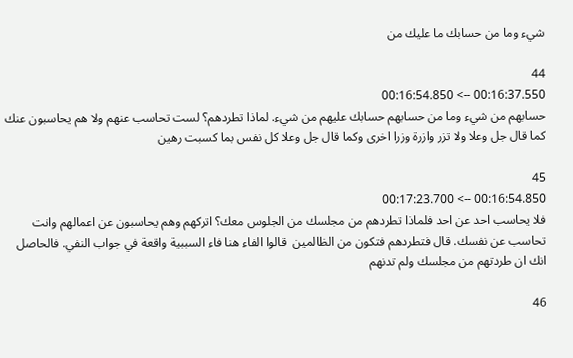شيء وما من حسابك ما عليك من

44
00:16:37.550 --> 00:16:54.850
حسابهم من شيء وما من حسابهم حسابك عليهم من شيء. لماذا تطردهم؟ لست تحاسب عنهم ولا هم يحاسبون عنك كما قال جل وعلا ولا تزر وازرة وزرا اخرى وكما قال جل وعلا كل نفس بما كسبت رهين

45
00:16:54.850 --> 00:17:23.700
فلا يحاسب احد عن احد فلماذا تطردهم من مجلسك من الجلوس معك؟ اتركهم وهم يحاسبون عن اعمالهم وانت تحاسب عن نفسك. قال فتطردهم فتكون من الظالمين  قالوا الفاء هنا فاء السببية واقعة في جواب النفي. فالحاصل انك ان طردتهم من مجلسك ولم تدنهم

46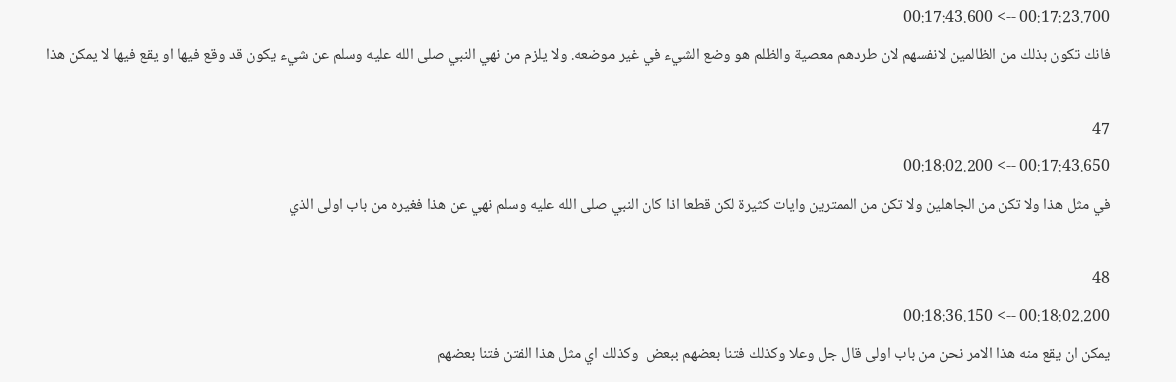00:17:23.700 --> 00:17:43.600
فانك تكون بذلك من الظالمين لانفسهم لان طردهم معصية والظلم هو وضع الشيء في غير موضعه. ولا يلزم من نهي النبي صلى الله عليه وسلم عن شيء يكون قد وقع فيها او يقع فيها لا يمكن هذا

47
00:17:43.650 --> 00:18:02.200
في مثل هذا ولا تكن من الجاهلين ولا تكن من الممترين وايات كثيرة لكن قطعا اذا كان النبي صلى الله عليه وسلم نهي عن هذا فغيره من باب اولى الذي

48
00:18:02.200 --> 00:18:36.150
يمكن ان يقع منه هذا الامر نحن من باب اولى قال جل وعلا وكذلك فتنا بعضهم ببعض  وكذلك اي مثل هذا الفتن فتنا بعضهم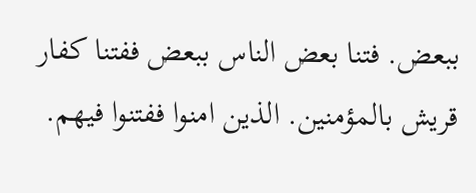ببعض. فتنا بعض الناس ببعض ففتنا كفار قريش بالمؤمنين. الذين امنوا ففتنوا فيهم.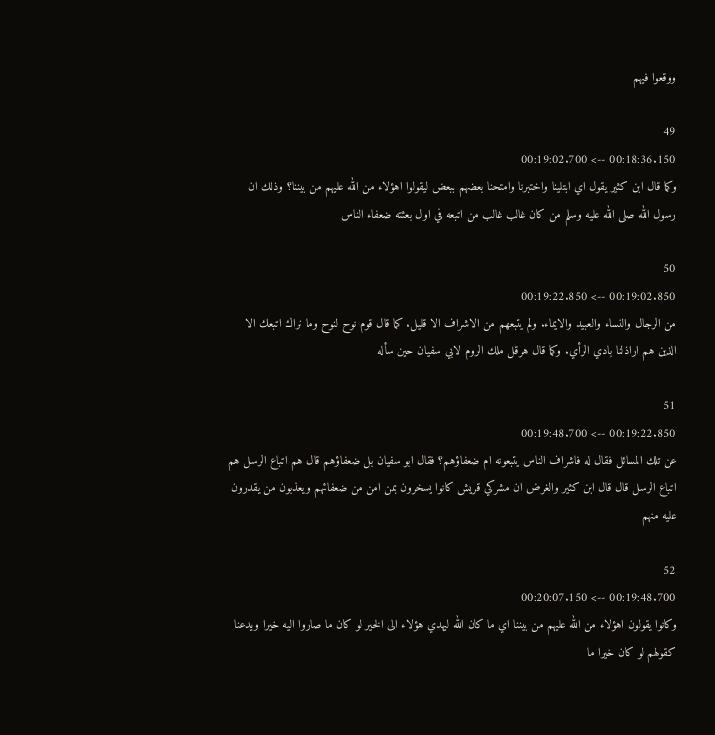ووقعوا فيهم

49
00:18:36.150 --> 00:19:02.700
وكما قال ابن كثير يقول اي ابتلينا واختبرنا وامتحنا بعضهم ببعض ليقولوا اهؤلاء من الله عليهم من بيننا؟ وذلك ان رسول الله صلى الله عليه وسلم من كان غالب غالب من اتبعه في اول بعثته ضعفاء الناس

50
00:19:02.850 --> 00:19:22.850
من الرجال والنساء والعبيد والايماء. ولم يتبعهم من الاشراف الا قليل. كما قال قوم نوح لنوح وما نراك اتبعك الا الذين هم اراذلنا بادي الرأي. وكما قال هرقل ملك الروم لابي سفيان حين سأله

51
00:19:22.850 --> 00:19:48.700
عن تلك المسائل فقال له فاشراف الناس يتبعونه ام ضعفاؤهم؟ فقال ابو سفيان بل ضعفاؤهم قال هم اتباع الرسل هم اتباع الرسل قال قال ابن كثير والغرض ان مشركي قريش كانوا يسخرون بمن امن من ضعفائهم ويعذبون من يقدرون عليه منهم

52
00:19:48.700 --> 00:20:07.150
وكانوا يقولون اهؤلاء من الله عليهم من بيننا اي ما كان الله ليهدي هؤلاء الى الخير لو كان ما صاروا اليه خيرا ويدعنا كقولهم لو كان خيرا ما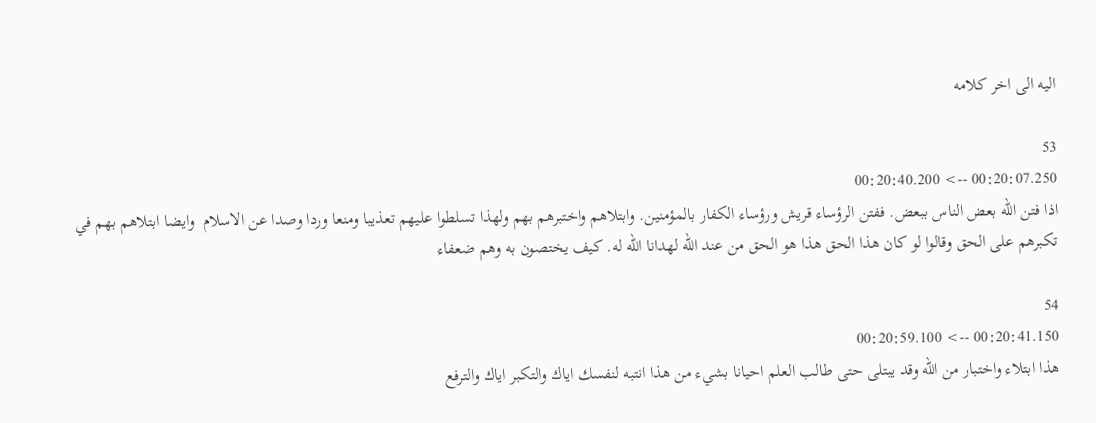اليه الى اخر كلامه

53
00:20:07.250 --> 00:20:40.200
اذا فتن الله بعض الناس ببعض. ففتن الرؤساء قريش ورؤساء الكفار بالمؤمنين. وابتلاهم واختبرهم بهم ولهذا تسلطوا عليهم تعذيبا ومنعا وردا وصدا عن الاسلام  وايضا ابتلاهم بهم في تكبرهم على الحق وقالوا لو كان هذا الحق هذا هو الحق من عند الله لهدانا الله له. كيف يختصون به وهم ضعفاء

54
00:20:41.150 --> 00:20:59.100
هذا ابتلاء واختبار من الله وقد يبتلى حتى طالب العلم احيانا بشيء من هذا انتبه لنفسك اياك والتكبر اياك والترفع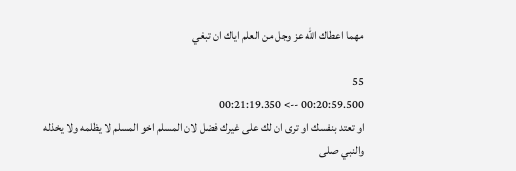مهما اعطاك الله عز وجل من العلم اياك ان تبغي

55
00:20:59.500 --> 00:21:19.350
او تعتد بنفسك او ترى ان لك على غيرك فضل لان المسلم اخو المسلم لا يظلمه ولا يخذله والنبي صلى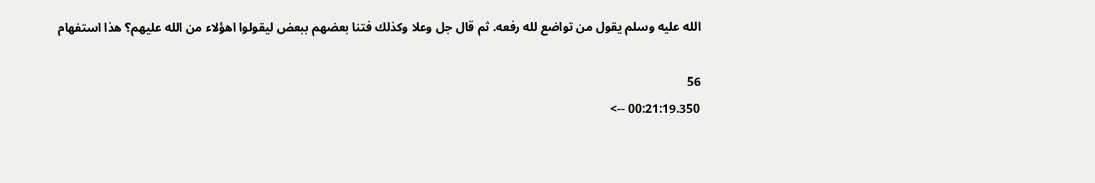الله عليه وسلم يقول من تواضع لله رفعه. ثم قال جل وعلا وكذلك فتنا بعضهم ببعض ليقولوا اهؤلاء من الله عليهم؟ هذا استفهام

56
00:21:19.350 -->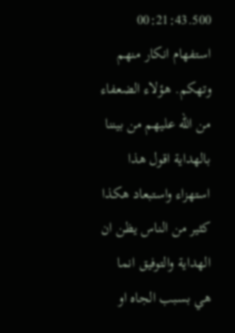00:21:43.500
استفهام انكار منهم وتهكم. هؤلاء الضعفاء من الله عليهم من بيننا بالهداية اقول هذا استهزاء واستبعاد هكذا كثير من الناس يظن ان الهداية والتوفيق انما هي بسبب الجاه او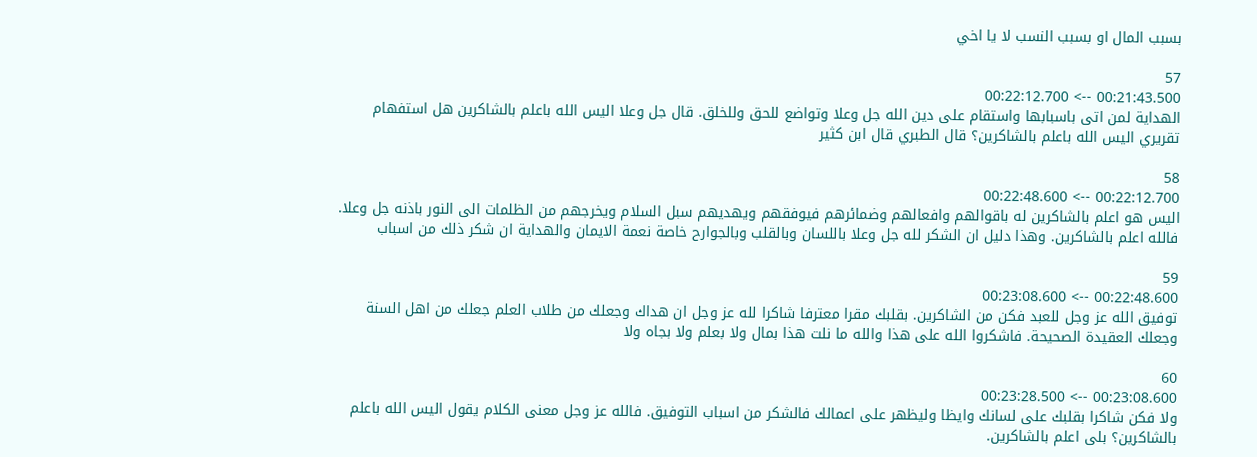بسبب المال او بسبب النسب لا يا اخي

57
00:21:43.500 --> 00:22:12.700
الهداية لمن اتى باسبابها واستقام على دين الله جل وعلا وتواضع للحق وللخلق. قال جل وعلا اليس الله باعلم بالشاكرين هل استفهام تقريري اليس الله باعلم بالشاكرين؟ قال الطبري قال ابن كثير

58
00:22:12.700 --> 00:22:48.600
اليس هو اعلم بالشاكرين له باقوالهم وافعالهم وضمائرهم فيوفقهم ويهديهم سبل السلام ويخرجهم من الظلمات الى النور باذنه جل وعلا. فالله اعلم بالشاكرين. وهذا دليل ان الشكر لله جل وعلا باللسان وبالقلب وبالجوارح خاصة نعمة الايمان والهداية ان شكر ذلك من اسباب

59
00:22:48.600 --> 00:23:08.600
توفيق الله عز وجل للعبد فكن من الشاكرين. بقلبك مقرا معترفا شاكرا لله عز وجل ان هداك وجعلك من طلاب العلم جعلك من اهل السنة وجعلك العقيدة الصحيحة. فاشكروا الله على هذا والله ما نلت هذا بمال ولا بعلم ولا بجاه ولا

60
00:23:08.600 --> 00:23:28.500
ولا فكن شاكرا بقلبك على لسانك وايظا وليظهر على اعمالك فالشكر من اسباب التوفيق. فالله عز وجل معنى الكلام يقول اليس الله باعلم بالشاكرين؟ بلى اعلم بالشاكرين.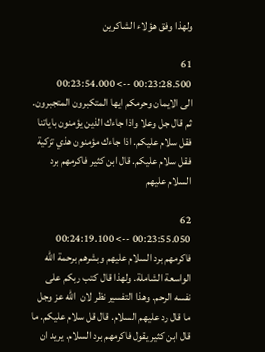ولهذا وفق هؤلاء الشاكرين

61
00:23:28.500 --> 00:23:54.000
الى الايمان وحرمكم ايها المتكبرون المتجبرون. ثم قال جل وعلا واذا جاءك الذين يؤمنون باياتنا فقل سلام عليكم. اذا جاءك مؤمنون هذي تزكية فقل سلام عليكم. قال ابن كثير فاكرمهم برد السلام عليهم

62
00:23:55.050 --> 00:24:19.100
فاكرمهم برد السلام عليهم وبشرهم برحمة الله الواسعة الشاملة. ولهذا قال كتب ربكم على نفسه الرحم. وهذا التفسير نظر لان  الله عز وجل ما قال رد عليهم السلام. قال قل سلام عليكم. ما قال ابن كثير يقول فاكرمهم برد السلام. يريد ان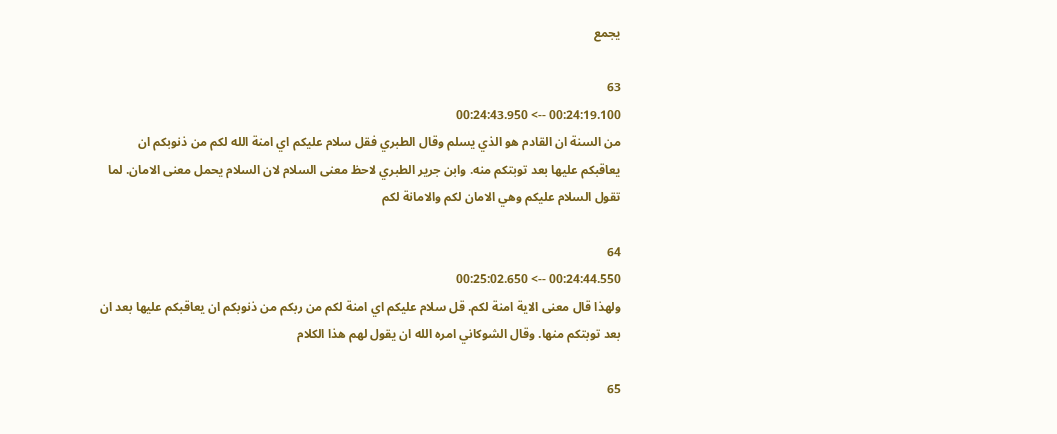يجمع

63
00:24:19.100 --> 00:24:43.950
من السنة ان القادم هو الذي يسلم وقال الطبري فقل سلام عليكم اي امنة الله لكم من ذنوبكم ان يعاقبكم عليها بعد توبتكم منه. وابن جرير الطبري لاحظ معنى السلام لان السلام يحمل معنى الامان. لما تقول السلام عليكم وهي الامان لكم والامانة لكم

64
00:24:44.550 --> 00:25:02.650
ولهذا قال معنى الاية امنة لكم. قل سلام عليكم اي امنة لكم من ربكم من ذنوبكم ان يعاقبكم عليها بعد ان بعد توبتكم منها. وقال الشوكاني امره الله ان يقول لهم هذا الكلام

65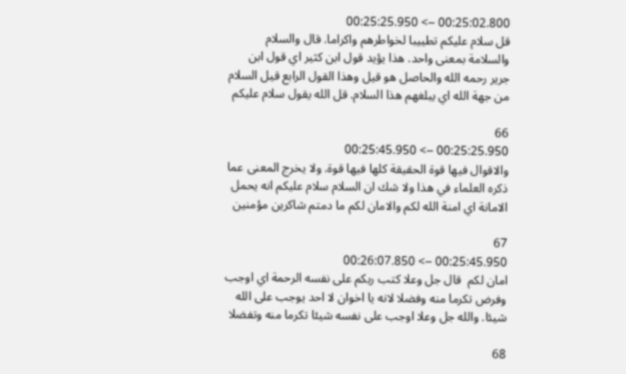00:25:02.800 --> 00:25:25.950
قل سلام عليكم تطييبا لخواطرهم واكراما. قال والسلام والسلامة بمعنى واحد. هذا يؤيد قول ابن كثير اي قول ابن جرير رحمه الله والحاصل هو قيل وهذا القول الرابع قيل السلام من جهة الله اي يبلغهم هذا السلام. قل الله يقول سلام عليكم

66
00:25:25.950 --> 00:25:45.950
والاقوال فيها قوة الحقيقة كلها فيها قوة. ولا يخرج المعنى عما ذكره العلماء في هذا ولا شك ان السلام سلام عليكم انه يحمل الامانة اي امنة الله لكم والامان لكم ما دمتم شاكرين مؤمنين

67
00:25:45.950 --> 00:26:07.850
امان لكم  قال جل وعلا كتب ربكم على نفسه الرحمة اي اوجب وفرض تكرما منه وفضلا لانه يا اخوان لا احد يوجب على الله شيئا. والله جل وعلا اوجب على نفسه شيئا تكرما منه وتفضلا

68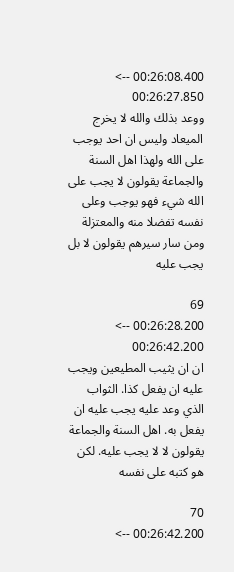00:26:08.400 --> 00:26:27.850
ووعد بذلك والله لا يخرج الميعاد وليس ان احد يوجب على الله ولهذا اهل السنة والجماعة يقولون لا يجب على الله شيء فهو يوجب وعلى نفسه تفضلا منه والمعتزلة ومن سار سيرهم يقولون لا بل يجب عليه

69
00:26:28.200 --> 00:26:42.200
ان ان يثيب المطيعين ويجب عليه ان يفعل كذا. الثواب الذي وعد عليه يجب عليه ان يفعل به. اهل السنة والجماعة يقولون لا لا يجب عليه. لكن هو كتبه على نفسه

70
00:26:42.200 -->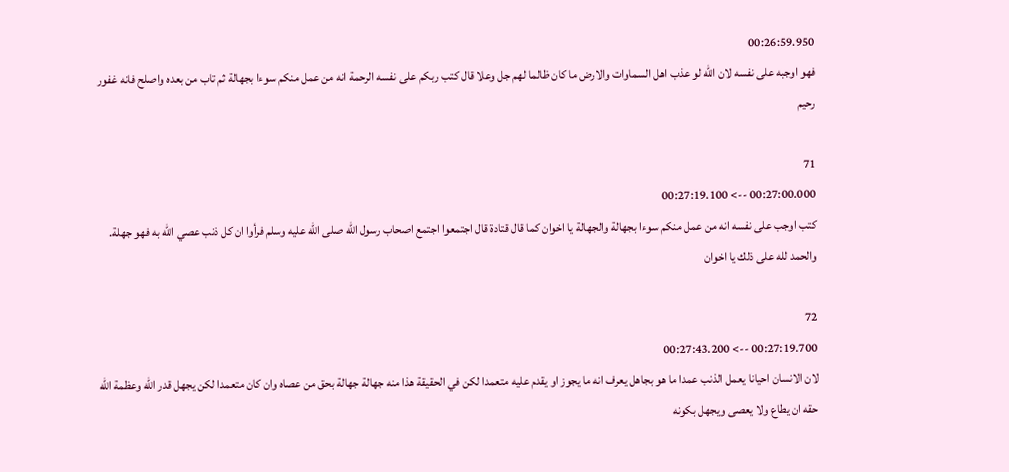00:26:59.950
فهو اوجبه على نفسه لان الله لو عذب اهل السماوات والارض ما كان ظالما لهم جل وعلا قال كتب ربكم على نفسه الرحمة انه من عمل منكم سوءا بجهالة ثم تاب من بعده واصلح فانه غفور رحيم

71
00:27:00.000 --> 00:27:19.100
كتب اوجب على نفسه انه من عمل منكم سوءا بجهالة والجهالة يا اخوان كما قال قتادة قال اجتمعوا اجتمع اصحاب رسول الله صلى الله عليه وسلم فرأوا ان كل ذنب عصي الله به فهو جهلة. والحمد لله على ذلك يا اخوان

72
00:27:19.700 --> 00:27:43.200
لان الانسان احيانا يعمل الذنب عمدا ما هو بجاهل يعرف انه ما يجوز او يقدم عليه متعمدا لكن في الحقيقة هذا منه جهالة جهالة بحق من عصاه وان كان متعمدا لكن يجهل قدر الله وعظمة الله حقه ان يطاع ولا يعصى ويجهل بكونه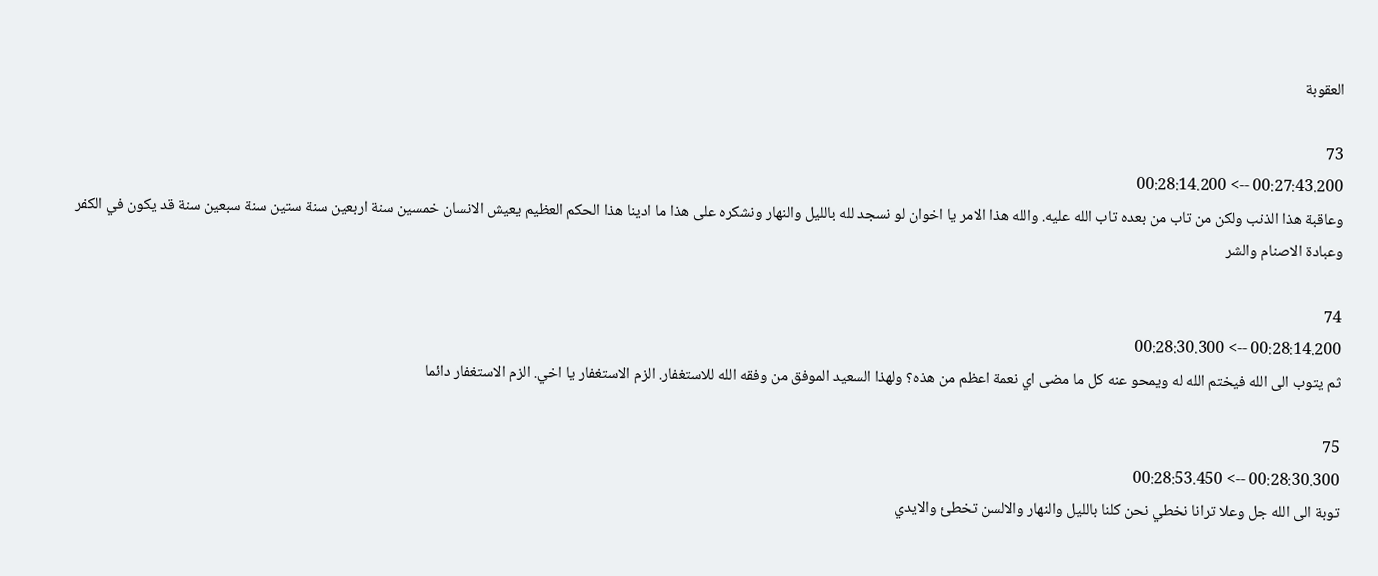العقوبة

73
00:27:43.200 --> 00:28:14.200
وعاقبة هذا الذنب ولكن من تاب من بعده تاب الله عليه. والله هذا الامر يا اخوان لو نسجد لله بالليل والنهار ونشكره على هذا ما ادينا هذا الحكم العظيم يعيش الانسان خمسين سنة اربعين سنة ستين سنة سبعين سنة قد يكون في الكفر وعبادة الاصنام والشر

74
00:28:14.200 --> 00:28:30.300
ثم يتوب الى الله فيختم الله له ويمحو عنه كل ما مضى اي نعمة اعظم من هذه؟ ولهذا السعيد الموفق من وفقه الله للاستغفار. الزم الاستغفار يا اخي. الزم الاستغفار دائما

75
00:28:30.300 --> 00:28:53.450
توبة الى الله جل وعلا ترانا نخطي نحن كلنا بالليل والنهار والالسن تخطئ والايدي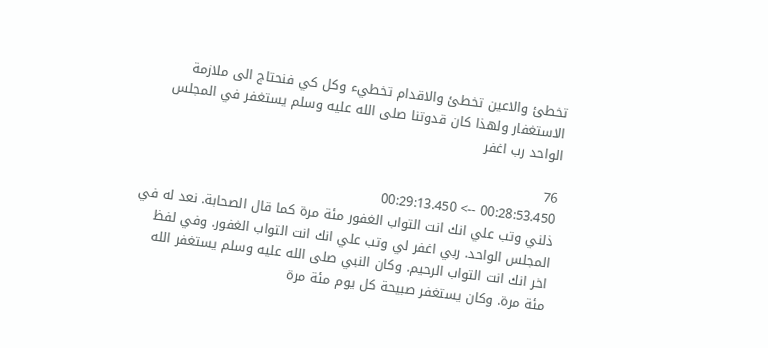تخطئ والاعين تخطئ والاقدام تخطيء وكل كي فنحتاج الى ملازمة الاستغفار ولهذا كان قدوتنا صلى الله عليه وسلم يستغفر في المجلس الواحد رب اغفر

76
00:28:53.450 --> 00:29:13.450
ذلني وتب علي انك انت التواب الغفور مئة مرة كما قال الصحابة. نعد له في المجلس الواحد. ربي اغفر لي وتب علي انك انت التواب الغفور. وفي لفظ اخر انك انت التواب الرحيم. وكان النبي صلى الله عليه وسلم يستغفر الله مئة مرة. وكان يستغفر صبيحة كل يوم مئة مرة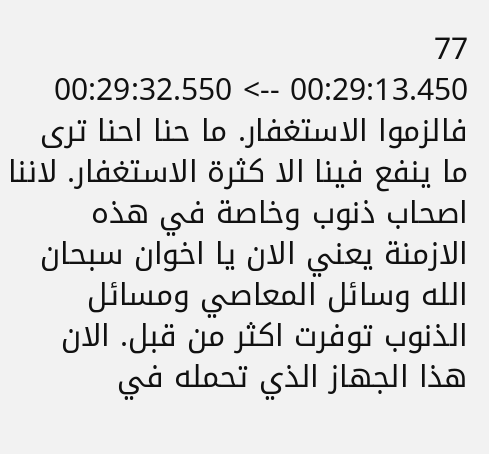77
00:29:13.450 --> 00:29:32.550
فالزموا الاستغفار. ما حنا احنا ترى ما ينفع فينا الا كثرة الاستغفار. لاننا اصحاب ذنوب وخاصة في هذه الازمنة يعني الان يا اخوان سبحان الله وسائل المعاصي ومسائل الذنوب توفرت اكثر من قبل. الان هذا الجهاز الذي تحمله في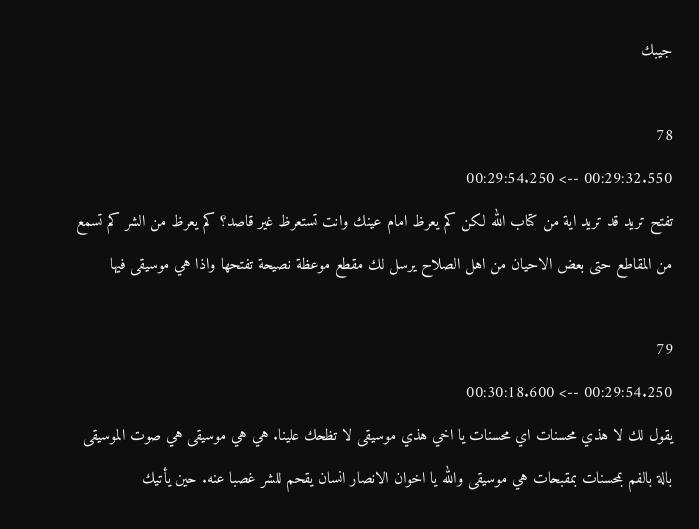جيبك

78
00:29:32.550 --> 00:29:54.250
تفتح تريد قد تريد اية من كتاب الله لكن كم يعرظ امام عينك وانت تستعرظ غير قاصد؟ كم يعرظ من الشر كم تسمع من المقاطع حتى بعض الاحيان من اهل الصلاح يرسل لك مقطع موعظة نصيحة تفتحها واذا هي موسيقى فيها

79
00:29:54.250 --> 00:30:18.600
يقول لك لا هذي محسنات اي محسنات يا اخي هذي موسيقى لا تظحك علينا. هي هي موسيقى هي صوت الموسيقى بالة بالفم بمحسنات بمقبحات هي موسيقى والله يا اخوان الانصار انسان يقحم للشر غصبا عنه. حين يأتيك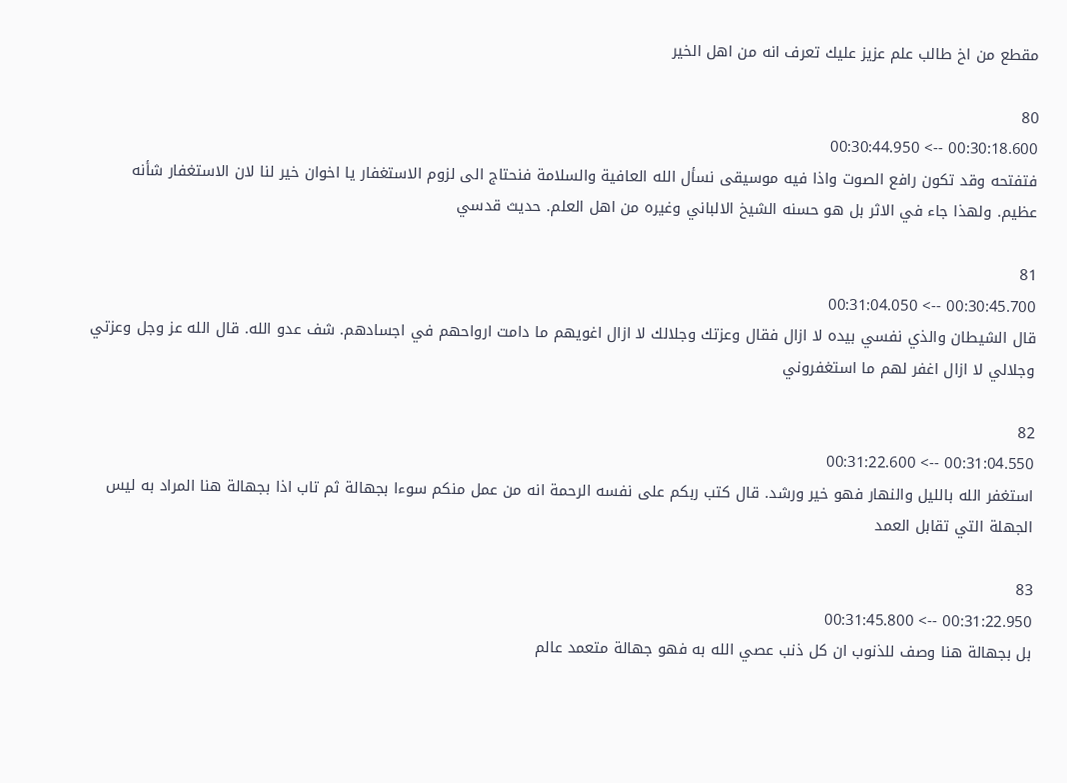مقطع من اخ طالب علم عزيز عليك تعرف انه من اهل الخير

80
00:30:18.600 --> 00:30:44.950
فتفتحه وقد تكون رافع الصوت واذا فيه موسيقى نسأل الله العافية والسلامة فنحتاج الى لزوم الاستغفار يا اخوان خير لنا لان الاستغفار شأنه عظيم. ولهذا جاء في الاثر بل هو حسنه الشيخ الالباني وغيره من اهل العلم. حديث قدسي

81
00:30:45.700 --> 00:31:04.050
قال الشيطان والذي نفسي بيده لا ازال فقال وعزتك وجلالك لا ازال اغويهم ما دامت ارواحهم في اجسادهم. شف عدو الله. قال الله عز وجل وعزتي وجلالي لا ازال اغفر لهم ما استغفروني

82
00:31:04.550 --> 00:31:22.600
استغفر الله بالليل والنهار فهو خير ورشد. قال كتب ربكم على نفسه الرحمة انه من عمل منكم سوءا بجهالة ثم تاب اذا بجهالة هنا المراد به ليس الجهلة التي تقابل العمد

83
00:31:22.950 --> 00:31:45.800
بل بجهالة هنا وصف للذنوب ان كل ذنب عصي الله به فهو جهالة متعمد عالم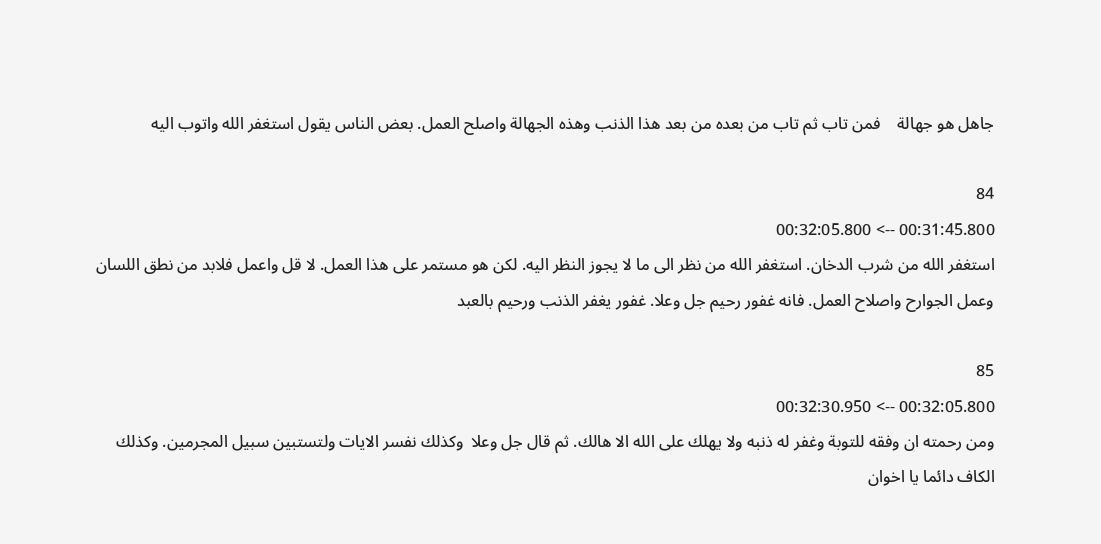جاهل هو جهالة    فمن تاب ثم تاب من بعده من بعد هذا الذنب وهذه الجهالة واصلح العمل. بعض الناس يقول استغفر الله واتوب اليه

84
00:31:45.800 --> 00:32:05.800
استغفر الله من شرب الدخان. استغفر الله من نظر الى ما لا يجوز النظر اليه. لكن هو مستمر على هذا العمل. لا قل واعمل فلابد من نطق اللسان وعمل الجوارح واصلاح العمل. فانه غفور رحيم جل وعلا. غفور يغفر الذنب ورحيم بالعبد

85
00:32:05.800 --> 00:32:30.950
ومن رحمته ان وفقه للتوبة وغفر له ذنبه ولا يهلك على الله الا هالك. ثم قال جل وعلا  وكذلك نفسر الايات ولتستبين سبيل المجرمين. وكذلك الكاف دائما يا اخوان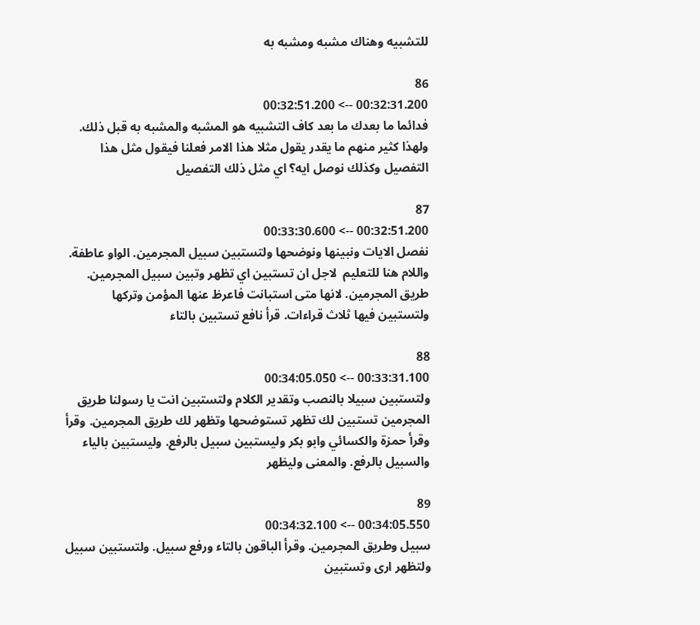للتشبيه وهناك مشبه ومشبه به

86
00:32:31.200 --> 00:32:51.200
فدائما ما بعدك ما بعد كاف التشبيه هو المشبه والمشبه به قبل ذلك. ولهذا كثير منهم ما يقدر يقول مثلا هذا الامر فعلنا فيقول مثل هذا التفصيل وكذلك نوصل ايه؟ اي مثل ذلك التفصيل

87
00:32:51.200 --> 00:33:30.600
نفصل الايات ونبينها ونوضحها ولتستبين سبيل المجرمين. الواو عاطفة. واللام هنا للتعليم  لاجل ان تستبين اي تظهر وتبين سبيل المجرمين. طريق المجرمين. لانها متى استبانت فاعرظ عنها المؤمن وتركها  ولتستبين فيها ثلاث قراءات. قرأ نافع تستبين بالتاء

88
00:33:31.100 --> 00:34:05.050
ولتستبين سبيلا بالنصب وتقدير الكلام ولتستبين انت يا رسولنا طريق المجرمين تستبين لك تظهر تستوضحها وتظهر لك طريق المجرمين. وقرأ وقرأ حمزة والكسائي وابو بكر وليستبين سبيل بالرفع. وليستبين بالياء والسبيل بالرفع. والمعنى وليظهر

89
00:34:05.550 --> 00:34:32.100
سبيل وطريق المجرمين. وقرأ الباقون بالتاء ورفع سبيل. ولتستبين سبيل ولتظهر ارى وتستبين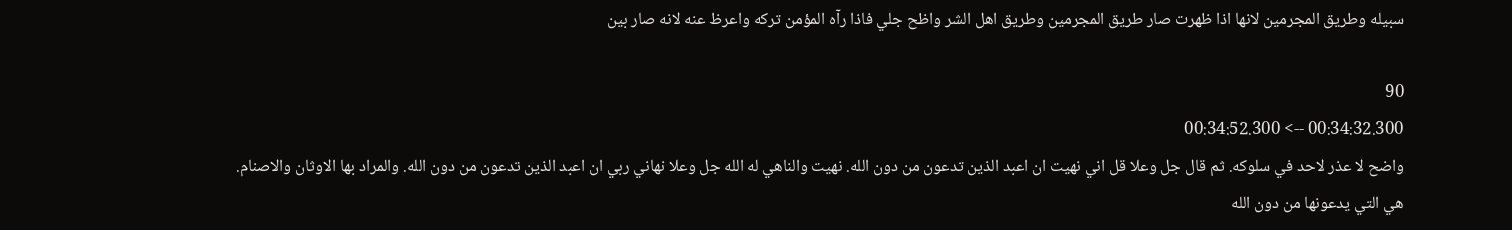سبيله وطريق المجرمين لانها اذا ظهرت صار طريق المجرمين وطريق اهل الشر واظح جلي فاذا رآه المؤمن تركه واعرظ عنه لانه صار بين

90
00:34:32.300 --> 00:34:52.300
واضح لا عذر لاحد في سلوكه. ثم قال جل وعلا قل اني نهيت ان اعبد الذين تدعون من دون الله. نهيت والناهي له الله جل وعلا نهاني ربي ان اعبد الذين تدعون من دون الله. والمراد بها الاوثان والاصنام. هي التي يدعونها من دون الله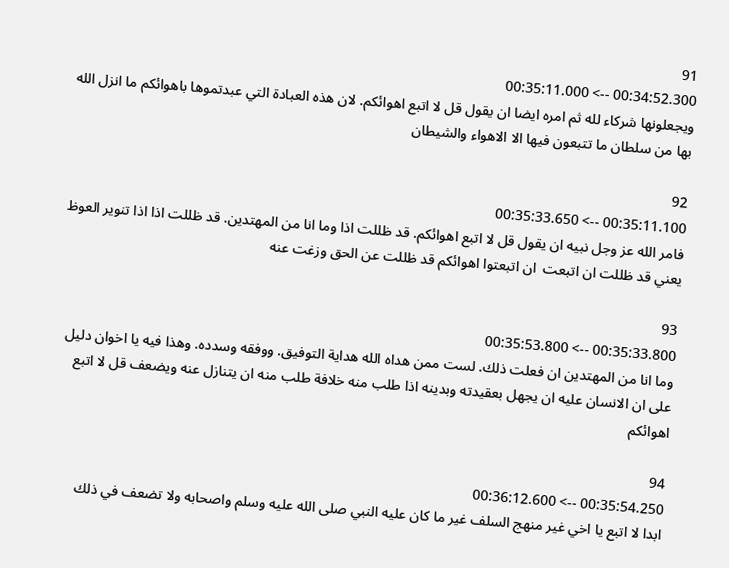91
00:34:52.300 --> 00:35:11.000
ويجعلونها شركاء لله ثم امره ايضا ان يقول قل لا اتبع اهوائكم. لان هذه العبادة التي عبدتموها باهوائكم ما انزل الله بها من سلطان ما تتبعون فيها الا الاهواء والشيطان

92
00:35:11.100 --> 00:35:33.650
فامر الله عز وجل نبيه ان يقول قل لا اتبع اهوائكم. قد ظللت اذا وما انا من المهتدين. قد ظللت اذا اذا تنوير العوظ يعني قد ظللت ان اتبعت  ان اتبعتوا اهوائكم قد ظللت عن الحق وزغت عنه

93
00:35:33.800 --> 00:35:53.800
وما انا من المهتدين ان فعلت ذلك. لست ممن هداه الله هداية التوفيق. ووفقه وسدده. وهذا فيه يا اخوان دليل على ان الانسان عليه ان يجهل بعقيدته وبدينه اذا طلب منه خلافة طلب منه ان يتنازل عنه ويضعف قل لا اتبع اهوائكم

94
00:35:54.250 --> 00:36:12.600
ابدا لا اتبع يا اخي غير منهج السلف غير ما كان عليه النبي صلى الله عليه وسلم واصحابه ولا تضعف في ذلك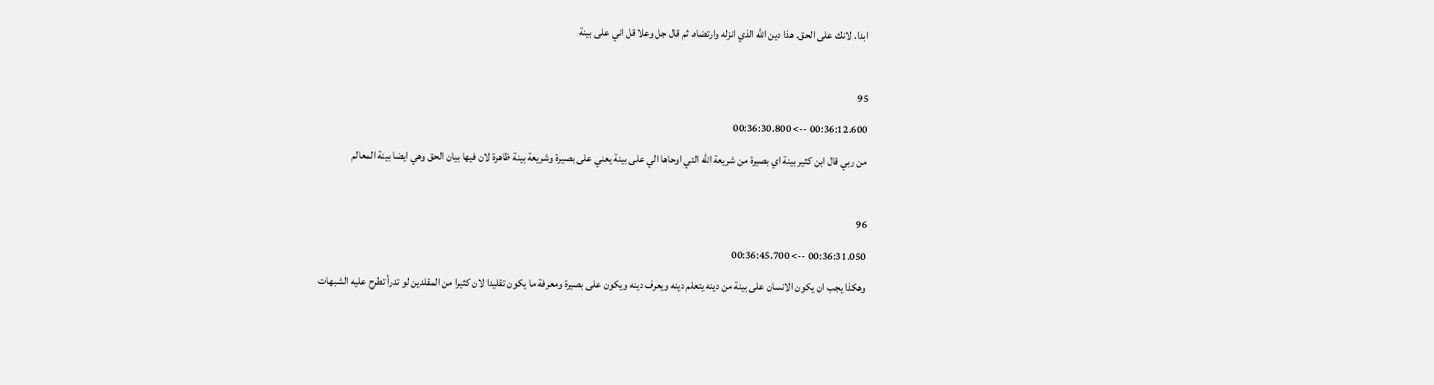ابدا. لانك على الحق. هذا دين الله الذي انزله وارتضاه. ثم قال جل وعلا قل اني على بينة

95
00:36:12.600 --> 00:36:30.800
من ربي قال ابن كثير بينة اي بصيرة من شريعة الله التي اوحاها الي على بينة يعني على بصيرة وشريعة بينة ظاهرة لان فيها بيان الحق وهي ايضا بينة المعالم

96
00:36:31.050 --> 00:36:45.700
وهكذا يجب ان يكون الانسان على بينة من دينه يتعلم دينه ويعرف دينه ويكون على بصيرة ومعرفة ما يكون تقليدا لان كثيرا من المقلدين لو تدرأ تطرح عليه الشبهات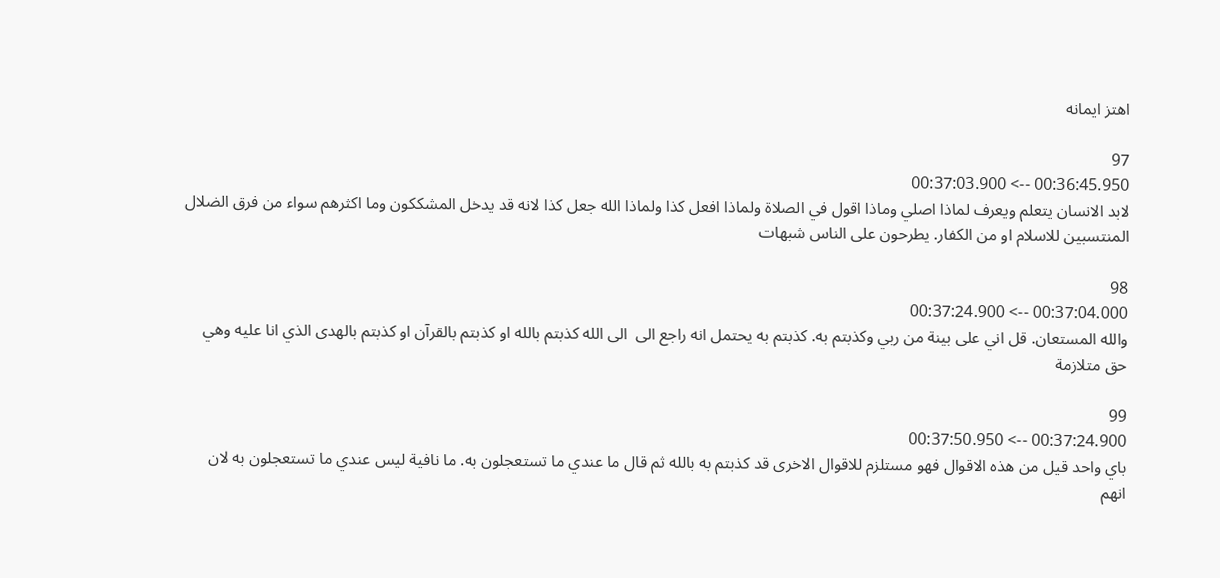اهتز ايمانه

97
00:36:45.950 --> 00:37:03.900
لابد الانسان يتعلم ويعرف لماذا اصلي وماذا اقول في الصلاة ولماذا افعل كذا ولماذا الله جعل كذا لانه قد يدخل المشككون وما اكثرهم سواء من فرق الضلال المنتسبين للاسلام او من الكفار. يطرحون على الناس شبهات

98
00:37:04.000 --> 00:37:24.900
والله المستعان. قل اني على بينة من ربي وكذبتم به. كذبتم به يحتمل انه راجع الى  الى الله كذبتم بالله او كذبتم بالقرآن او كذبتم بالهدى الذي انا عليه وهي حق متلازمة

99
00:37:24.900 --> 00:37:50.950
باي واحد قيل من هذه الاقوال فهو مستلزم للاقوال الاخرى قد كذبتم به بالله ثم قال ما عندي ما تستعجلون به. ما نافية ليس عندي ما تستعجلون به لان انهم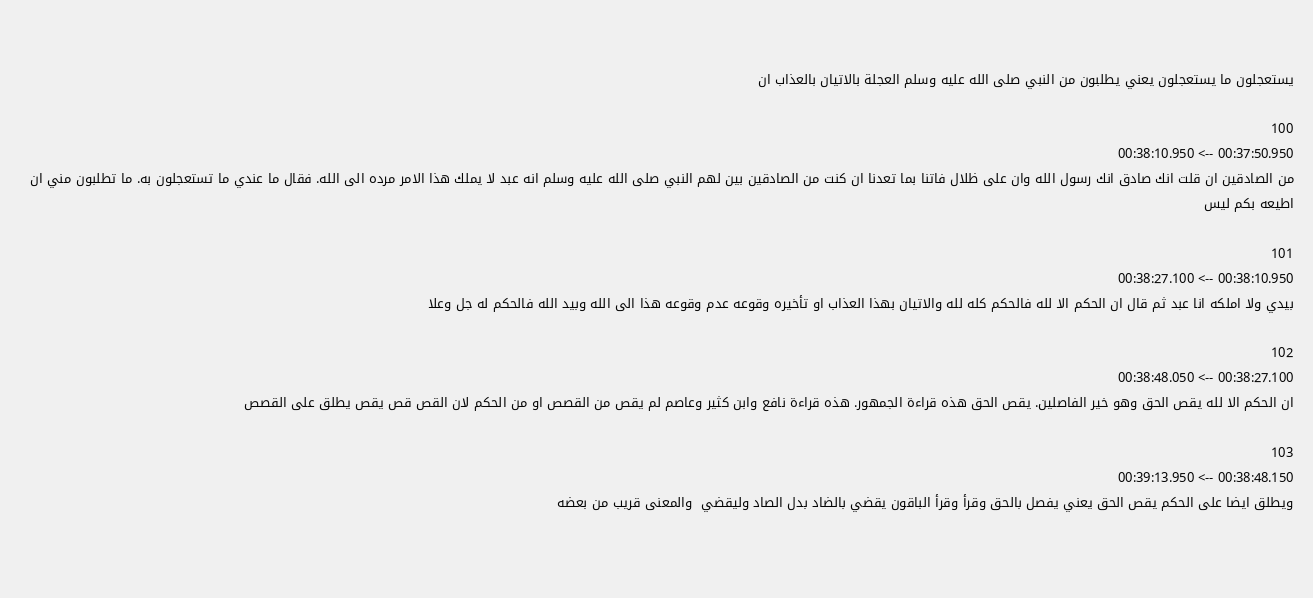يستعجلون ما يستعجلون يعني يطلبون من النبي صلى الله عليه وسلم العجلة بالاتيان بالعذاب ان

100
00:37:50.950 --> 00:38:10.950
من الصادقين ان قلت انك صادق انك رسول الله وان على ظلال فاتنا بما تعدنا ان كنت من الصادقين بين لهم النبي صلى الله عليه وسلم انه عبد لا يملك هذا الامر مرده الى الله. فقال ما عندي ما تستعجلون به. ما تطلبون مني ان اطيعه بكم ليس

101
00:38:10.950 --> 00:38:27.100
بيدي ولا املكه انا عبد ثم قال ان الحكم الا لله فالحكم كله لله والاتيان بهذا العذاب او تأخيره وقوعه عدم وقوعه هذا الى الله وبيد الله فالحكم له جل وعلا

102
00:38:27.100 --> 00:38:48.050
ان الحكم الا لله يقص الحق وهو خير الفاصلين. يقص الحق هذه قراءة الجمهور. هذه قراءة نافع وابن كثير وعاصم لم يقص من القصص او من الحكم لان القص قص يقص يطلق على القصص

103
00:38:48.150 --> 00:39:13.950
ويطلق ايضا على الحكم يقص الحق يعني يفصل بالحق وقرأ وقرأ الباقون يقضي بالضاد بدل الصاد وليقضي  والمعنى قريب من بعضه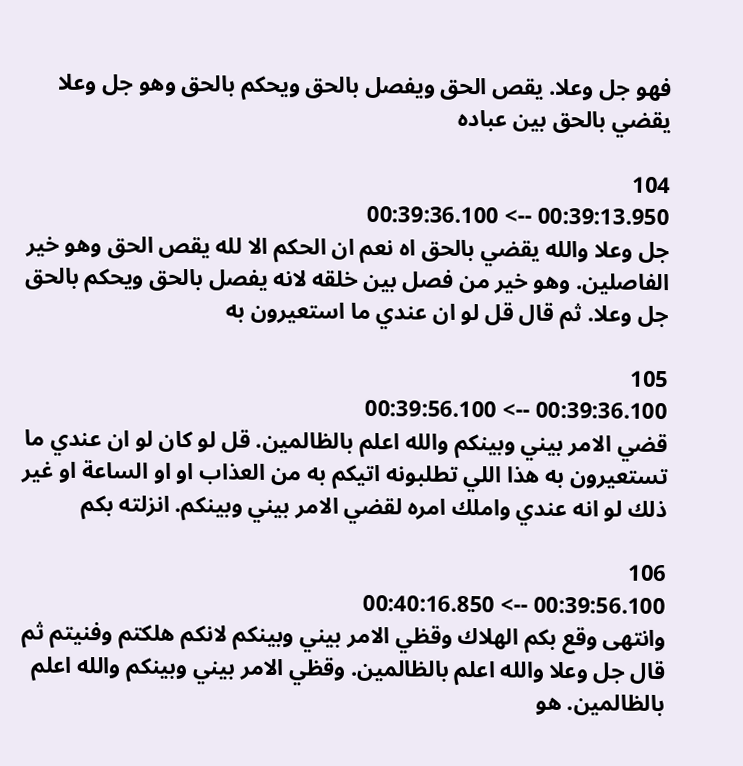فهو جل وعلا. يقص الحق ويفصل بالحق ويحكم بالحق وهو جل وعلا يقضي بالحق بين عباده

104
00:39:13.950 --> 00:39:36.100
جل وعلا والله يقضي بالحق اه نعم ان الحكم الا لله يقص الحق وهو خير الفاصلين. وهو خير من فصل بين خلقه لانه يفصل بالحق ويحكم بالحق جل وعلا. ثم قال قل لو ان عندي ما استعيرون به

105
00:39:36.100 --> 00:39:56.100
قضي الامر بيني وبينكم والله اعلم بالظالمين. قل لو كان لو ان عندي ما تستعيرون به هذا اللي تطلبونه اتيكم به من العذاب او او الساعة او غير ذلك لو انه عندي واملك امره لقضي الامر بيني وبينكم. انزلته بكم

106
00:39:56.100 --> 00:40:16.850
وانتهى وقع بكم الهلاك وقظي الامر بيني وبينكم لانكم هلكتم وفنيتم ثم قال جل وعلا والله اعلم بالظالمين. وقظي الامر بيني وبينكم والله اعلم بالظالمين. هو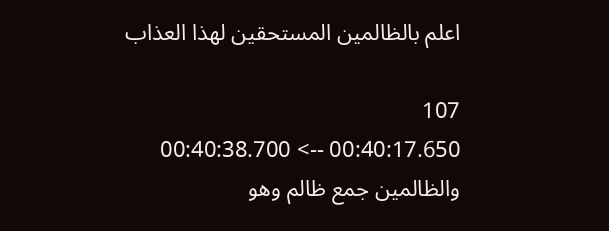اعلم بالظالمين المستحقين لهذا العذاب

107
00:40:17.650 --> 00:40:38.700
والظالمين جمع ظالم وهو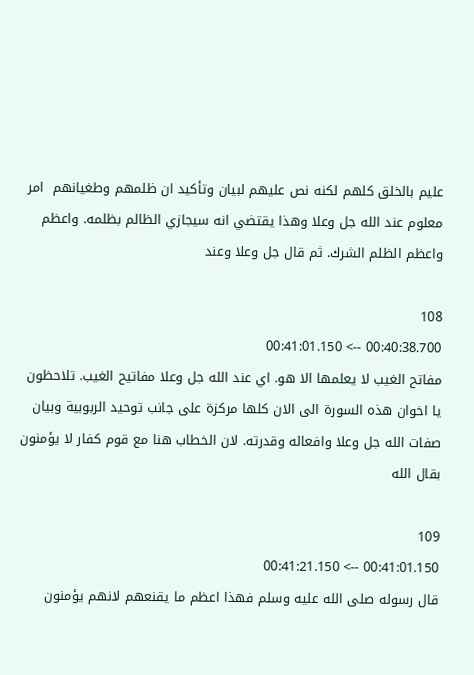عليم بالخلق كلهم لكنه نص عليهم لبيان وتأكيد ان ظلمهم وطغيانهم  امر معلوم عند الله جل وعلا وهذا يقتضي انه سيجازي الظالم بظلمه. واعظم واعظم الظلم الشرك. ثم قال جل وعلا وعند

108
00:40:38.700 --> 00:41:01.150
مفاتح الغيب لا يعلمها الا هو. اي عند الله جل وعلا مفاتيح الغيب. تلاحظون يا اخوان هذه السورة الى الان كلها مركزة على جانب توحيد الربوبية وبيان صفات الله جل وعلا وافعاله وقدرته. لان الخطاب هنا مع قوم كفار لا يؤمنون بقال الله

109
00:41:01.150 --> 00:41:21.150
قال رسوله صلى الله عليه وسلم فهذا اعظم ما يقنعهم لانهم يؤمنون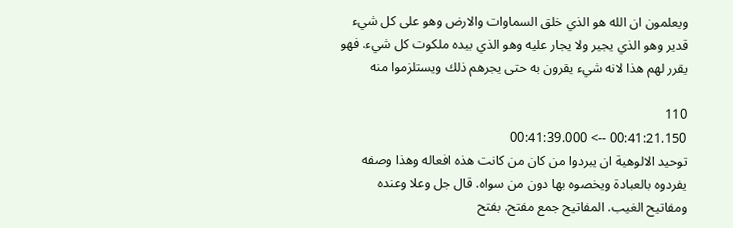ويعلمون ان الله هو الذي خلق السماوات والارض وهو على كل شيء قدير وهو الذي يجير ولا يجار عليه وهو الذي بيده ملكوت كل شيء. فهو يقرر لهم هذا لانه شيء يقرون به حتى يجرهم ذلك ويستلزموا منه

110
00:41:21.150 --> 00:41:39.000
توحيد الالوهية ان يبردوا من كان من كانت هذه افعاله وهذا وصفه يفردوه بالعبادة ويخصوه بها دون من سواه. قال جل وعلا وعنده ومفاتيح الغيب. المفاتيح جمع مفتح. بفتح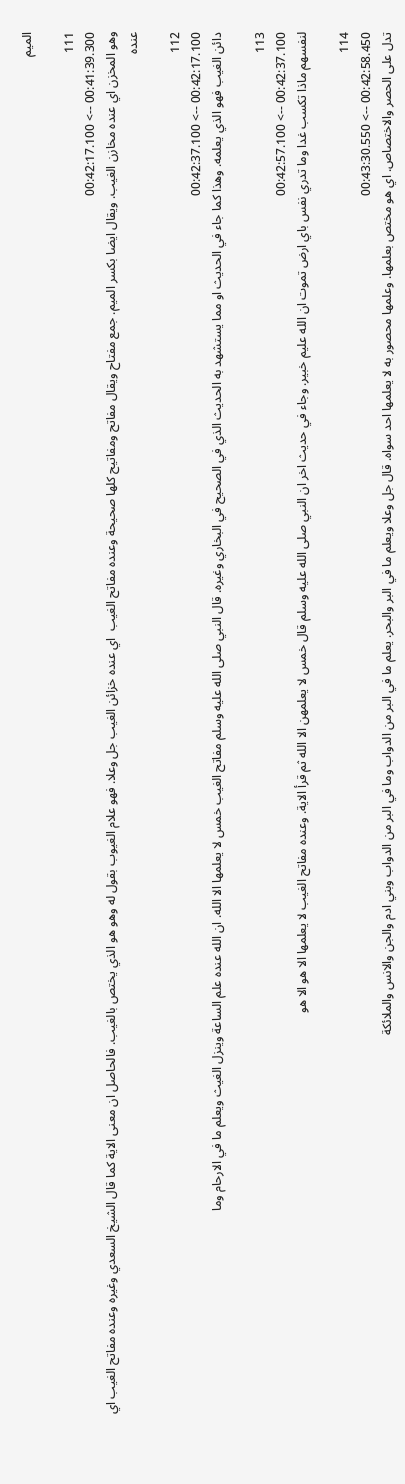الميم

111
00:41:39.300 --> 00:42:17.100
وهو المخزن اي عنده مخازن الغيب. ويقال ايضا بكسر الميم. جمع مفتاح ويقال مفاتح ومفاتيح كلها صحيحة وعنده مفاتح الغيب  اي عنده خزائن الغيب جل وعلا. فهو علام الغيوب بقول له وهو هو الذي يختص بالغيب. فالحاصل ان معنى الاية كما قال الشيخ السعدي وغيره وعنده مفاتح الغيب اي عنده

112
00:42:17.100 --> 00:42:37.100
دائن الغيب فهو الذي يعلمه. وهذا كما جاء في الحديث او مما يستشهد به الحديث الذي في الصحيح في البخاري وغيره. قال النبي صلى الله عليه وسلم مفاتح الغيب خمس لا يعلمها الا الله. ان الله عنده علم الساعة وينزل الغيث ويعلم ما في الارحام وما

113
00:42:37.100 --> 00:42:57.100
لنفسهم ماذا تكسب غدا وما تدري نفس باي ارض تموت ان الله عليم خبير. وجاء في حديث اخر ان النبي صلى الله عليه وسلم قال خمس لا يعلمهن الا الله ثم قرأ الاية. وعنده مفاتح الغيب لا يعلمها الا هو الا هو

114
00:42:58.450 --> 00:43:30.550
تدل على الحصر والاختصاص. اي هو مختص بعلمها. وعلمها محصور به لا يعلمها احد سواه. قال جل وعلا ويعلم ما في البر والبحر. يعلم ما في البر من الدواب وما في البر من الدواب وبني ادم والجن والانس والملائكة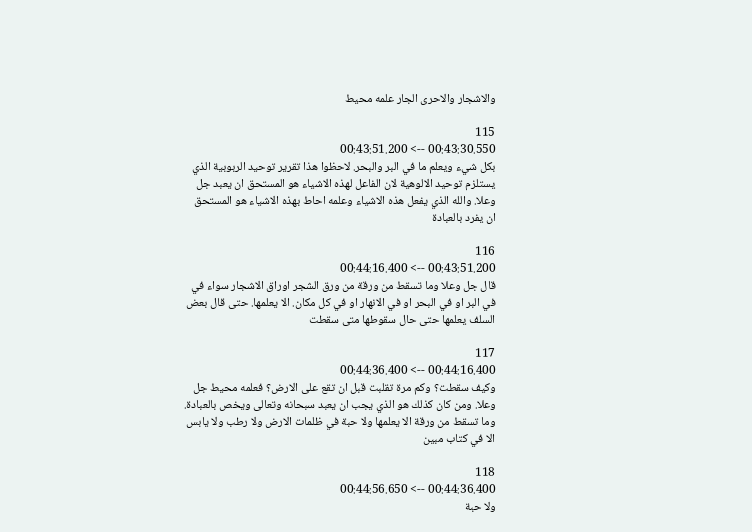والاشجار والاحرى الجار علمه محيط

115
00:43:30.550 --> 00:43:51.200
بكل شيء ويعلم ما في البر والبحر. لاحظوا هذا تقرير توحيد الربوبية الذي يستلزم توحيد الالوهية لان الفاعل لهذه الاشياء هو المستحق ان يعبد جل وعلا. والله الذي يفعل هذه الاشياء وعلمه احاط بهذه الاشياء هو المستحق ان يفرد بالعبادة

116
00:43:51.200 --> 00:44:16.400
قال جل وعلا وما تسقط من ورقة من ورق الشجر اوراق الاشجار سواء في في البر او في البحر او في الانهار او في كل مكان. الا يعلمها. حتى قال بعض السلف يعلمها حتى حال سقوطها متى سقطت

117
00:44:16.400 --> 00:44:36.400
وكيف سقطت؟ وكم مرة تقلبت قبل ان تقع على الارض؟ فعلمه محيط جل وعلا. ومن كان كذلك هو الذي يجب ان يعبد سبحانه وتعالى ويخص بالعبادة. وما تسقط من ورقة الا يعلمها ولا حبة في ظلمات الارض ولا رطب ولا يابس الا في كتاب مبين

118
00:44:36.400 --> 00:44:56.650
ولا حبة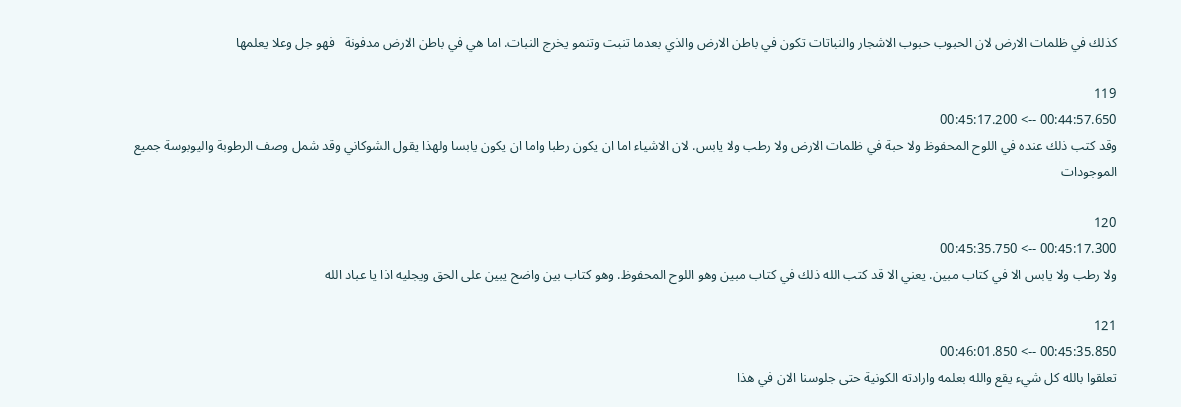كذلك في ظلمات الارض لان الحبوب حبوب الاشجار والنباتات تكون في باطن الارض والذي بعدما تنبت وتنمو يخرج النبات. اما هي في باطن الارض مدفونة   فهو جل وعلا يعلمها

119
00:44:57.650 --> 00:45:17.200
وقد كتب ذلك عنده في اللوح المحفوظ ولا حبة في ظلمات الارض ولا رطب ولا يابس. لان الاشياء اما ان يكون رطبا واما ان يكون يابسا ولهذا يقول الشوكاني وقد شمل وصف الرطوبة واليوبوسة جميع الموجودات

120
00:45:17.300 --> 00:45:35.750
ولا رطب ولا يابس الا في كتاب مبين. يعني الا قد كتب الله ذلك في كتاب مبين وهو اللوح المحفوظ. وهو كتاب بين واضح يبين على الحق ويجليه اذا يا عباد الله

121
00:45:35.850 --> 00:46:01.850
تعلقوا بالله كل شيء يقع والله بعلمه وارادته الكونية حتى جلوسنا الان في هذا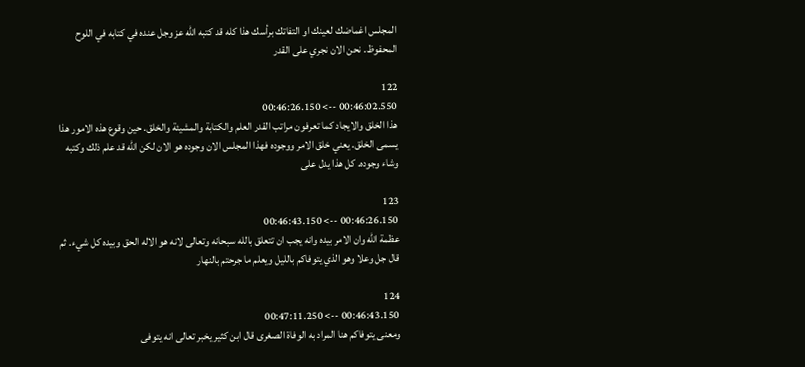المجلس اغماضك لعينك او التفاتك برأسك هذا كله قد كتبه الله عز وجل عنده في كتابه في اللوح المحفوظ. نحن الان نجري على القدر

122
00:46:02.550 --> 00:46:26.150
هذا الخلق والايجاد كما تعرفون مراتب القدر العلم والكتابة والمشيئة والخلق. حين وقوع هذه الامور هذا يسمى الخلق. يعني خلق الامر ووجوده فهذا المجلس الان وجوده هو الان لكن الله قد علم ذلك وكتبه وشاء وجوده. كل هذا يدل على

123
00:46:26.150 --> 00:46:43.150
عظمة الله وان الامر بيده وانه يجب ان تتعلق بالله سبحانه وتعالى لانه هو الاله الحق وبيده كل شيء. ثم قال جل وعلا وهو الذي يتوفاكم بالليل ويعلم ما جرحتم بالنهار

124
00:46:43.150 --> 00:47:11.250
ومعنى يتوفاكم هنا المراد به الوفاة الصغرى قال ابن كثير يخبر تعالى انه يتوفى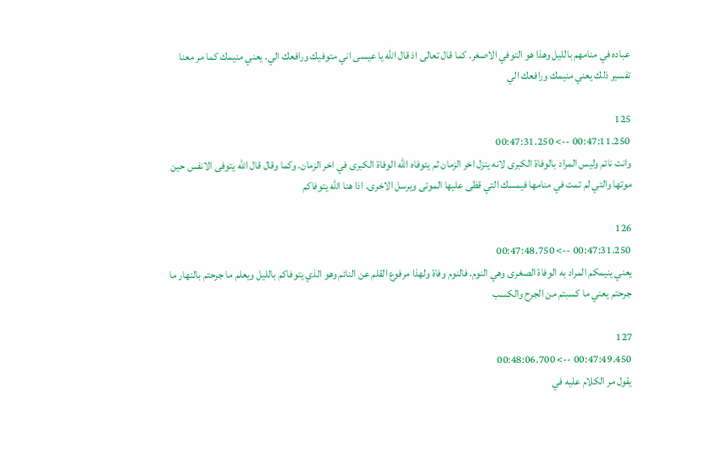عباده في منامهم بالليل وهذا هو التوفي الاصغر. كما قال تعالى اذ قال الله يا عيسى اني متوفيك ورافعك الي. يعني منيمك كما مر معنا تفسير ذلك يعني منيمك ورافعك الي

125
00:47:11.250 --> 00:47:31.250
وانت نائم وليس المراد بالوفاة الكبرى لانه ينزل اخر الزمان ثم يتوفاه الله الوفاة الكبرى في اخر الزمان. وكما وقال قال الله يتوفى الانفس حين موتها والتي لم تمت في منامها فيمسك التي قظى عليها الموتى ويرسل الاخرى. اذا هنا الله يتوفاكم

126
00:47:31.250 --> 00:47:48.750
يعني ينيمكم المراد به الوفاة الصغرى وهي النوم. فالنوم وفاة ولهذا مرفوع القلم عن النائم وهو الذي يتوفاكم بالليل ويعلم ما جرحتم بالنهار ما جرحتم يعني ما كسبتم من الجرح والكسب

127
00:47:49.450 --> 00:48:06.700
يقول مر الكلام عليه في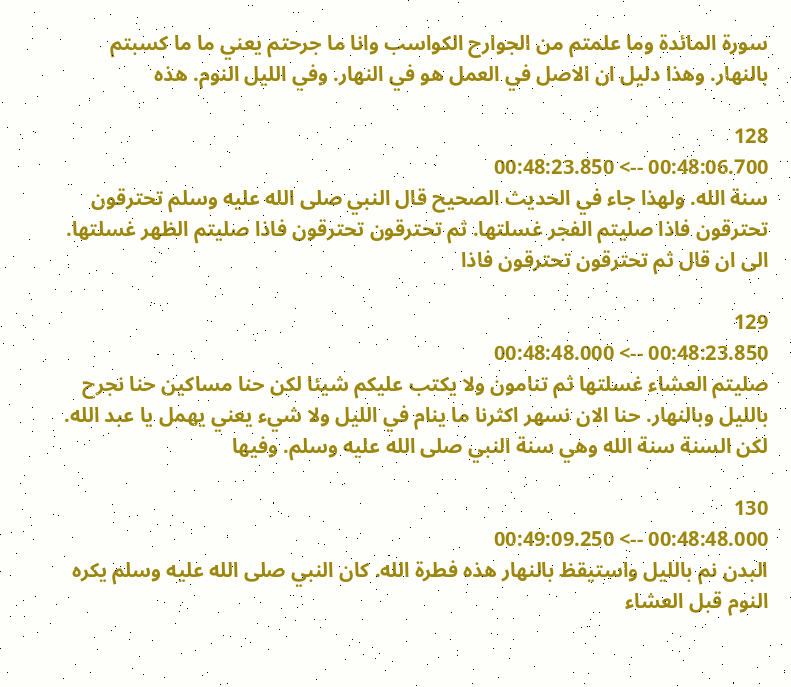سورة المائدة وما علمتم من الجوارح الكواسب وانا ما جرحتم يعني ما ما كسبتم بالنهار. وهذا دليل ان الاصل في العمل هو في النهار. وفي الليل النوم. هذه

128
00:48:06.700 --> 00:48:23.850
سنة الله. ولهذا جاء في الحديث الصحيح قال النبي صلى الله عليه وسلم تحترقون تحترقون فاذا صليتم الفجر غسلتها. ثم تحترقون تحترقون فاذا صليتم الظهر غسلتها. الى ان قال ثم تحترقون تحترقون فاذا

129
00:48:23.850 --> 00:48:48.000
صليتم العشاء غسلتها ثم تنامون ولا يكتب عليكم شيئا لكن حنا مساكين حنا نجرح بالليل وبالنهار. حنا الان نسهر اكثرنا ما ينام في الليل ولا شيء يعني يهمل يا عبد الله. لكن السنة سنة الله وهي سنة النبي صلى الله عليه وسلم. وفيها

130
00:48:48.000 --> 00:49:09.250
البدن نم بالليل واستيقظ بالنهار هذه فطرة الله. كان النبي صلى الله عليه وسلم يكره النوم قبل العشاء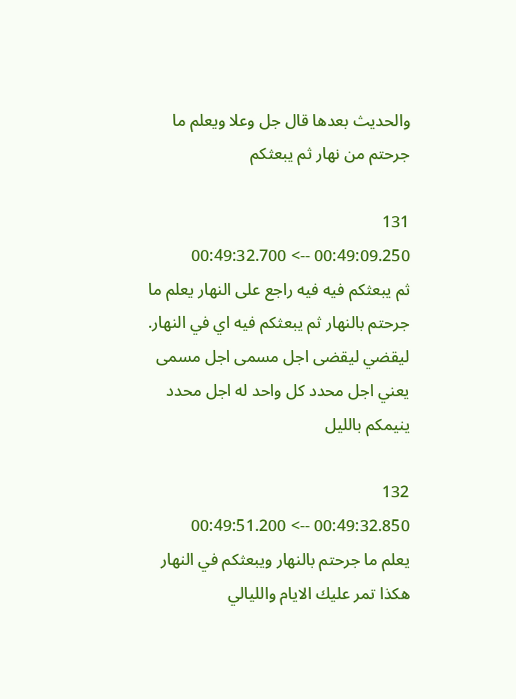والحديث بعدها قال جل وعلا ويعلم ما جرحتم من نهار ثم يبعثكم

131
00:49:09.250 --> 00:49:32.700
ثم يبعثكم فيه فيه راجع على النهار يعلم ما جرحتم بالنهار ثم يبعثكم فيه اي في النهار. ليقضي ليقضى اجل مسمى اجل مسمى يعني اجل محدد كل واحد له اجل محدد ينيمكم بالليل

132
00:49:32.850 --> 00:49:51.200
يعلم ما جرحتم بالنهار ويبعثكم في النهار هكذا تمر عليك الايام والليالي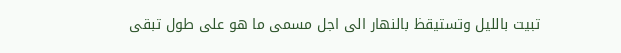تبيت بالليل وتستيقظ بالنهار الى اجل مسمى ما هو على طول تبقى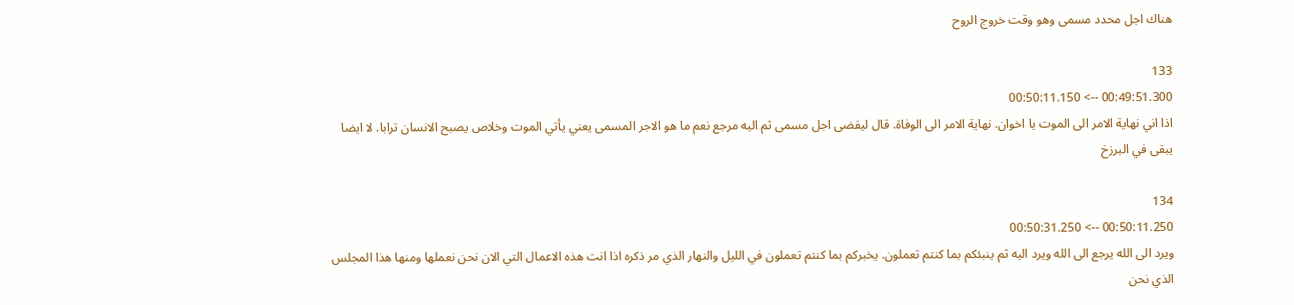هناك اجل محدد مسمى وهو وقت خروج الروح

133
00:49:51.300 --> 00:50:11.150
اذا اني نهاية الامر الى الموت يا اخوان. نهاية الامر الى الوفاة. قال ليقضى اجل مسمى ثم اليه مرجع نعم ما هو الاجر المسمى يعني يأتي الموت وخلاص يصبح الانسان ترابا. لا ايضا يبقى في البرزخ

134
00:50:11.250 --> 00:50:31.250
ويرد الى الله يرجع الى الله ويرد اليه ثم ينبئكم بما كنتم تعملون. يخبركم بما كنتم تعملون في الليل والنهار الذي مر ذكره اذا انت هذه الاعمال التي الان نحن نعملها ومنها هذا المجلس الذي نحن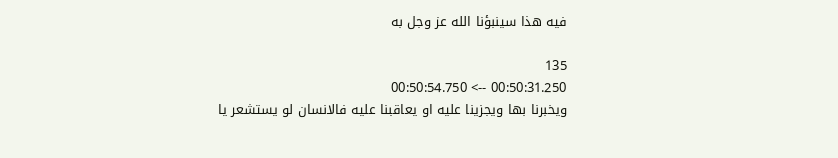فيه هذا سينبؤنا الله عز وجل به

135
00:50:31.250 --> 00:50:54.750
ويخبرنا بها ويجزينا عليه او يعاقبنا عليه فالانسان لو يستشعر يا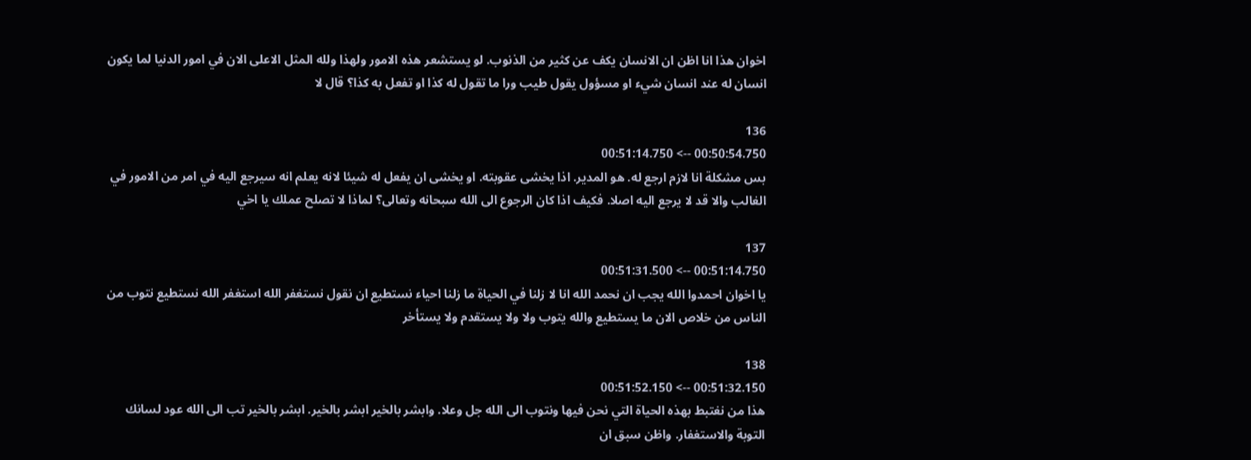اخوان هذا انا اظن ان الانسان يكف عن كثير من الذنوب. لو يستشعر هذه الامور ولهذا ولله المثل الاعلى الان في امور الدنيا لما يكون انسان له عند انسان شيء او مسؤول يقول طيب ورا ما تقول له كذا او تفعل به كذا؟ قال لا

136
00:50:54.750 --> 00:51:14.750
بس مشكلة انا لازم ارجع له. هو المدير. اذا يخشى عقوبته. او يخشى ان يفعل له شيئا لانه يعلم انه سيرجع اليه في امر من الامور في الغالب والا قد لا يرجع اليه اصلا. فكيف اذا كان الرجوع الى الله سبحانه وتعالى؟ لماذا لا تصلح عملك يا اخي

137
00:51:14.750 --> 00:51:31.500
يا اخوان احمدوا الله يجب ان نحمد الله انا لا زلنا في الحياة ما زلنا احياء نستطيع ان نقول نستغفر الله استغفر الله نستطيع نتوب من الناس من خلاص الان ما يستطيع والله يتوب ولا ولا يستقدم ولا يستأخر

138
00:51:32.150 --> 00:51:52.150
هذا من نغتبط بهذه الحياة التي نحن فيها ونتوب الى الله جل وعلا. وابشر بالخير ابشر بالخير. ابشر بالخير تب الى الله عود لسانك التوبة والاستغفار. واظن سبق ان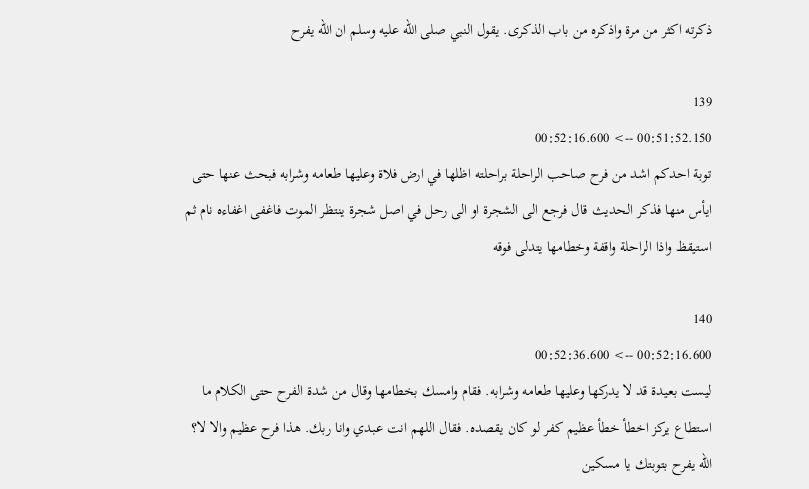ذكرته اكثر من مرة واذكره من باب الذكرى. يقول النبي صلى الله عليه وسلم ان الله يفرح

139
00:51:52.150 --> 00:52:16.600
توبة احدكم اشد من فرح صاحب الراحلة براحلته اظلها في ارض فلاة وعليها طعامه وشرابه فبحث عنها حتى ايأس منها فذكر الحديث قال فرجع الى الشجرة او الى رحل في اصل شجرة ينتظر الموت فاغفى اغفاءه نام ثم استيقظ واذا الراحلة واقفة وخطامها يتدلى فوقه

140
00:52:16.600 --> 00:52:36.600
ليست بعيدة قد لا يدركها وعليها طعامه وشرابه. فقام وامسك بخطامها وقال من شدة الفرح حتى الكلام ما استطاع يركز اخطأ خطأ عظيم كفر لو كان يقصده. فقال اللهم انت عبدي وانا ربك. هذا فرح عظيم والا لا؟ الله يفرح بتوبتك يا مسكين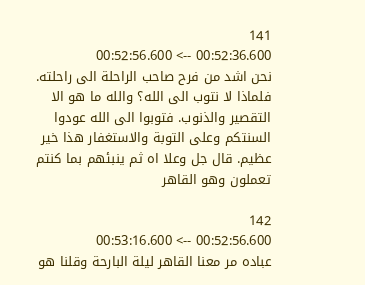141
00:52:36.600 --> 00:52:56.600
نحن اشد من فرح صاحب الراحلة الى راحلته. فلماذا لا نتوب الى الله؟ والله ما هو الا التقصير والذنوب. فتوبوا الى الله عودوا السنتكم وعلى التوبة والاستغفار هذا خير عظيم. قال جل وعلا اه ثم ينبئهم بما كنتم تعملون وهو القاهر

142
00:52:56.600 --> 00:53:16.600
عباده مر معنا القاهر ليلة البارحة وقلنا هو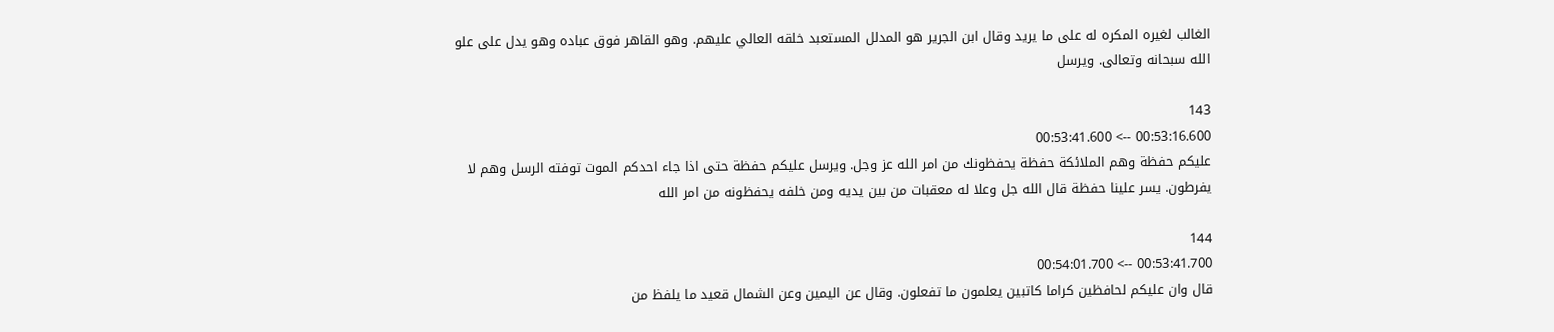الغالب لغيره المكره له على ما يريد وقال ابن الجرير هو المدلل المستعبد خلقه العالي عليهم. وهو القاهر فوق عباده وهو يدل على علو الله سبحانه وتعالى. ويرسل

143
00:53:16.600 --> 00:53:41.600
عليكم حفظة وهم الملائكة حفظة يحفظونك من امر الله عز وجل. ويرسل عليكم حفظة حتى اذا جاء احدكم الموت توفته الرسل وهم لا يفرطون. يسر علينا حفظة قال الله جل وعلا له معقبات من بين يديه ومن خلفه يحفظونه من امر الله

144
00:53:41.700 --> 00:54:01.700
قال وان عليكم لحافظين كراما كاتبين يعلمون ما تفعلون. وقال عن اليمين وعن الشمال قعيد ما يلفظ من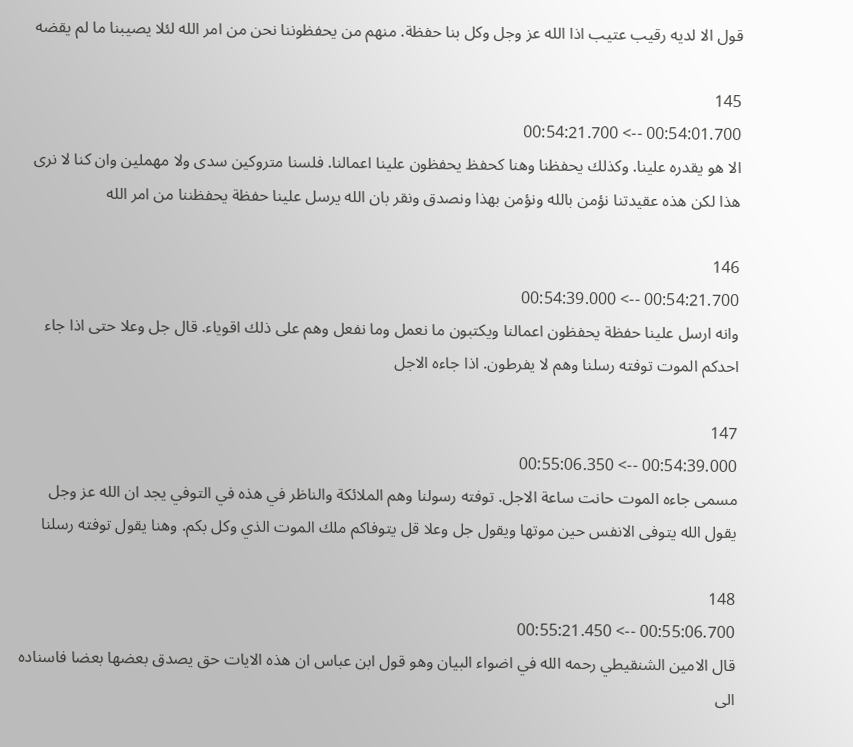قول الا لديه رقيب عتيب اذا الله عز وجل وكل بنا حفظة. منهم من يحفظوننا نحن من امر الله لئلا يصيبنا ما لم يقضه

145
00:54:01.700 --> 00:54:21.700
الا هو يقدره علينا. وكذلك يحفظنا وهنا كحفظ يحفظون علينا اعمالنا. فلسنا متروكين سدى ولا مهملين وان كنا لا نرى هذا لكن هذه عقيدتنا نؤمن بالله ونؤمن بهذا ونصدق ونقر بان الله يرسل علينا حفظة يحفظننا من امر الله

146
00:54:21.700 --> 00:54:39.000
وانه ارسل علينا حفظة يحفظون اعمالنا ويكتبون ما نعمل وما نفعل وهم على ذلك اقوياء. قال جل وعلا حتى اذا جاء احدكم الموت توفته رسلنا وهم لا يفرطون. اذا جاءه الاجل

147
00:54:39.000 --> 00:55:06.350
مسمى جاءه الموت حانت ساعة الاجل. توفته رسولنا وهم الملائكة والناظر في هذه في التوفي يجد ان الله عز وجل يقول الله يتوفى الانفس حين موتها ويقول جل وعلا قل يتوفاكم ملك الموت الذي وكل بكم. وهنا يقول توفته رسلنا

148
00:55:06.700 --> 00:55:21.450
قال الامين الشنقيطي رحمه الله في اضواء البيان وهو قول ابن عباس ان هذه الايات حق يصدق بعضها بعضا فاسناده الى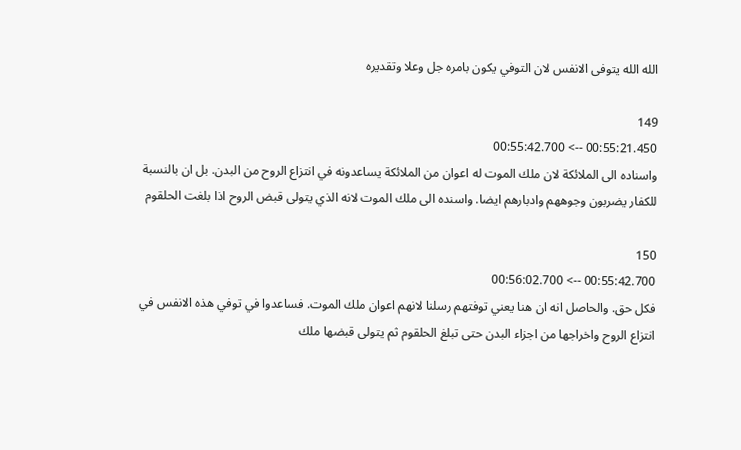الله الله يتوفى الانفس لان التوفي يكون بامره جل وعلا وتقديره

149
00:55:21.450 --> 00:55:42.700
واسناده الى الملائكة لان ملك الموت له اعوان من الملائكة يساعدونه في انتزاع الروح من البدن. بل ان بالنسبة للكفار يضربون وجوههم وادبارهم ايضا. واسنده الى ملك الموت لانه الذي يتولى قبض الروح اذا بلغت الحلقوم

150
00:55:42.700 --> 00:56:02.700
فكل حق. والحاصل انه ان هنا يعني توفتهم رسلنا لانهم اعوان ملك الموت. فساعدوا في توفي هذه الانفس في انتزاع الروح واخراجها من اجزاء البدن حتى تبلغ الحلقوم ثم يتولى قبضها ملك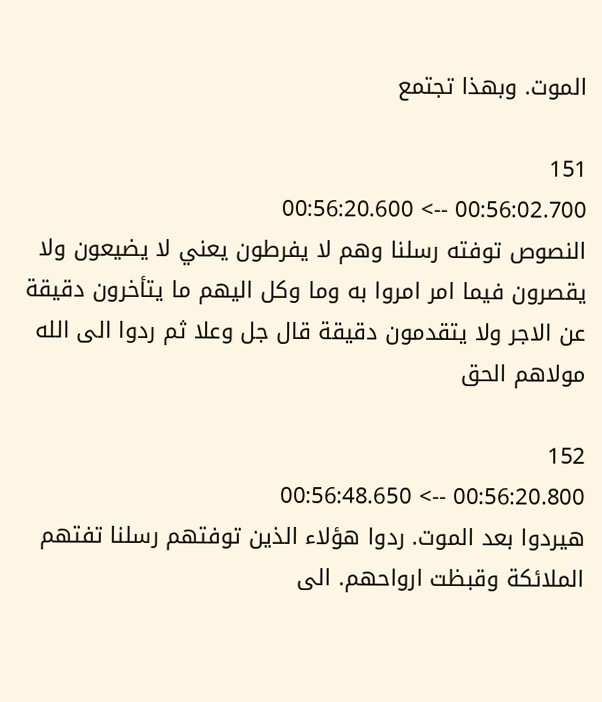الموت. وبهذا تجتمع

151
00:56:02.700 --> 00:56:20.600
النصوص توفته رسلنا وهم لا يفرطون يعني لا يضيعون ولا يقصرون فيما امر امروا به وما وكل اليهم ما يتأخرون دقيقة عن الاجر ولا يتقدمون دقيقة قال جل وعلا ثم ردوا الى الله مولاهم الحق

152
00:56:20.800 --> 00:56:48.650
هيردوا بعد الموت. ردوا هؤلاء الذين توفتهم رسلنا تفتهم الملائكة وقبظت ارواحهم. الى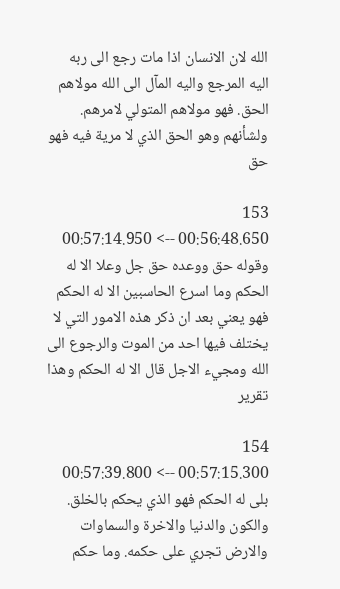الله لان الانسان اذا مات رجع الى ربه اليه المرجع واليه المآل الى الله مولاهم الحق. فهو مولاهم المتولي لامرهم. ولشأنهم وهو الحق الذي لا مرية فيه فهو حق

153
00:56:48.650 --> 00:57:14.950
وقوله حق ووعده حق جل وعلا الا له الحكم وما اسرع الحاسبين الا له الحكم  فهو يعني بعد ان ذكر هذه الامور التي لا يختلف فيها احد من الموت والرجوع الى الله ومجيء الاجل قال الا له الحكم وهذا تقرير

154
00:57:15.300 --> 00:57:39.800
بلى له الحكم فهو الذي يحكم بالخلق. والكون والدنيا والاخرة والسماوات والارض تجري على حكمه. وما حكم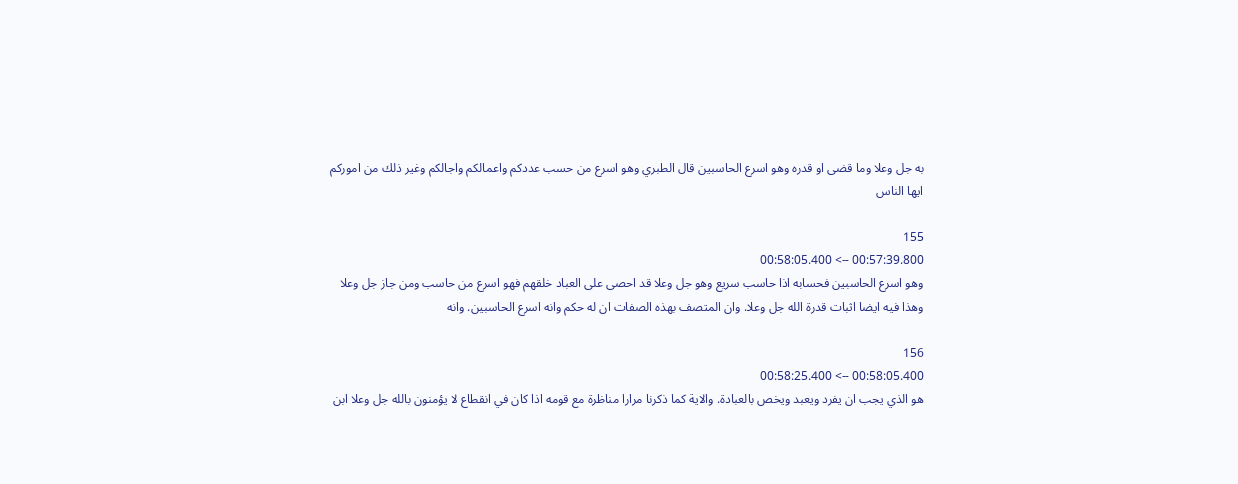به جل وعلا وما قضى او قدره وهو اسرع الحاسبين قال الطبري وهو اسرع من حسب عددكم واعمالكم واجالكم وغير ذلك من اموركم ايها الناس

155
00:57:39.800 --> 00:58:05.400
وهو اسرع الحاسبين فحسابه اذا حاسب سريع وهو جل وعلا قد احصى على العباد خلقهم فهو اسرع من حاسب ومن جاز جل وعلا وهذا فيه ايضا اثبات قدرة الله جل وعلا. وان المتصف بهذه الصفات ان له حكم وانه اسرع الحاسبين. وانه

156
00:58:05.400 --> 00:58:25.400
هو الذي يجب ان يفرد ويعبد ويخص بالعبادة. والاية كما ذكرنا مرارا مناظرة مع قومه اذا كان في انقطاع لا يؤمنون بالله جل وعلا ابن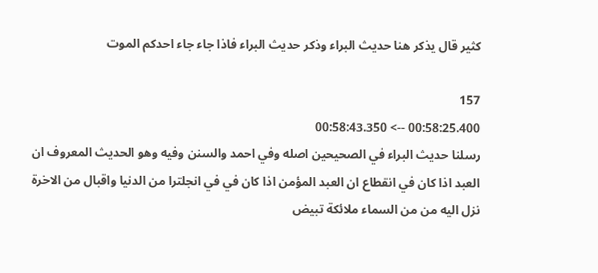كثير قال يذكر هنا حديث البراء وذكر حديث البراء فاذا جاء جاء احدكم الموت

157
00:58:25.400 --> 00:58:43.350
رسلنا حديث البراء في الصحيحين اصله وفي احمد والسنن وفيه وهو الحديث المعروف ان العبد اذا كان في انقطاع ان العبد المؤمن اذا كان في في انجلترا من الدنيا واقبال من الاخرة نزل اليه من من السماء ملائكة تبيض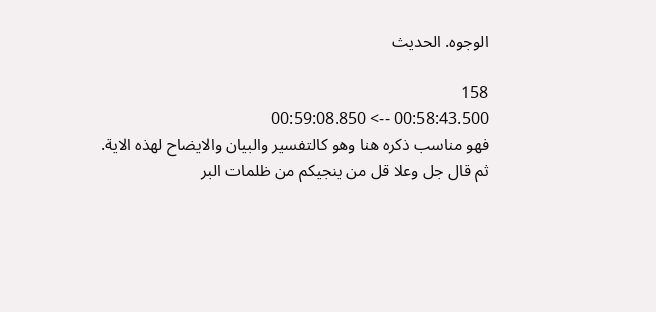الوجوه. الحديث

158
00:58:43.500 --> 00:59:08.850
فهو مناسب ذكره هنا وهو كالتفسير والبيان والايضاح لهذه الاية. ثم قال جل وعلا قل من ينجيكم من ظلمات البر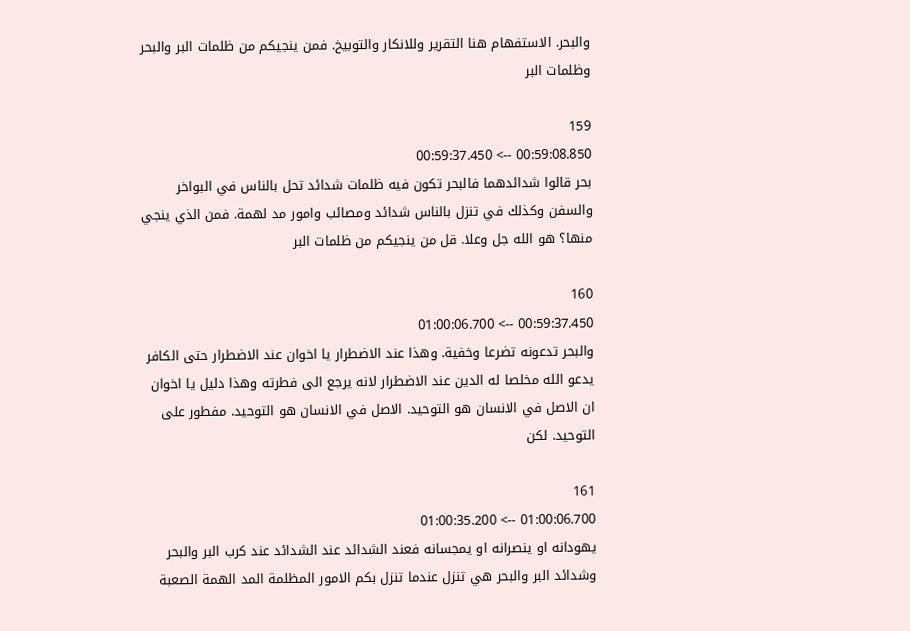والبحر. الاستفهام هنا التقرير وللانكار والتوبيخ. فمن ينجيكم من ظلمات البر والبحر وظلمات البر

159
00:59:08.850 --> 00:59:37.450
بحر قالوا شدائدهما فالبحر تكون فيه ظلمات شدائد تحل بالناس في البواخر والسفن وكذلك في تنزل بالناس شدائد ومصائب وامور مد لهمة. فمن الذي ينجي منها؟ هو الله جل وعلا. قل من ينجيكم من ظلمات البر

160
00:59:37.450 --> 01:00:06.700
والبحر تدعونه تضرعا وخفية. وهذا عند الاضطرار يا اخوان عند الاضطرار حتى الكافر يدعو الله مخلصا له الدين عند الاضطرار لانه يرجع الى فطرته وهذا دليل يا اخوان ان الاصل في الانسان هو التوحيد. الاصل في الانسان هو التوحيد. مفطور على التوحيد. لكن

161
01:00:06.700 --> 01:00:35.200
يهودانه او ينصرانه او يمجسانه فعند الشدائد عند الشدائد عند كرب البر والبحر وشدائد البر والبحر هي تنزل عندما تنزل بكم الامور المظلمة المد الهمة الصعبة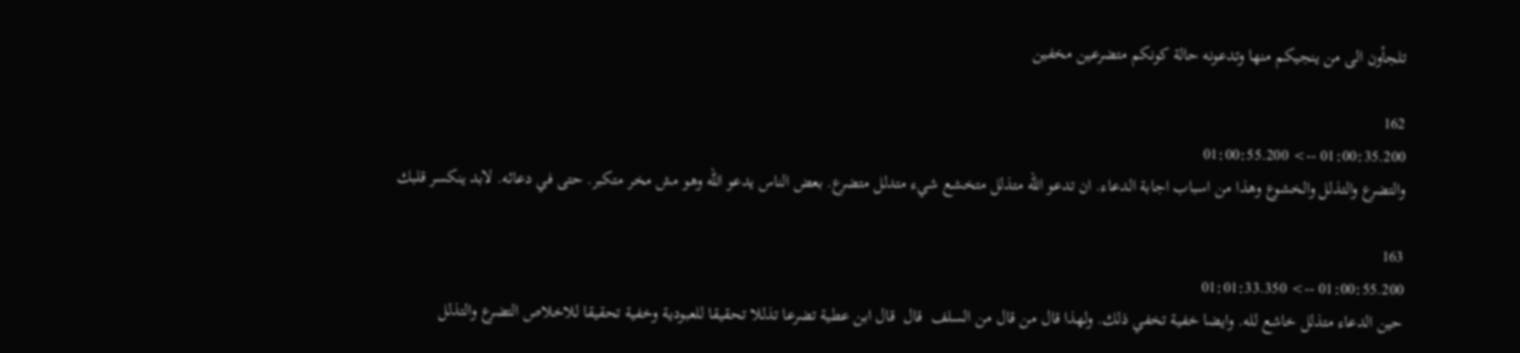تلجأون الى من ينجيكم منها وتدعونه حالة كونكم متضرعين مخفين

162
01:00:35.200 --> 01:00:55.200
والتضرع والتذلل والخشوع وهذا من اسباب اجابة الدعاء. ان تدعو الله متذلل متخشع شيء متدلل متضرع. بعض الناس يدعو الله وهو مش مخر متكبر. حتى في دعائه. لابد ينكسر قلبك

163
01:00:55.200 --> 01:01:33.350
حين الدعاء متذلل خاشع لله. وايضا خفية تخفي ذلك. ولهذا قال من قال من السلف  قال  قال ابن عطية تضرعا تذللا تحقيقا للعبودية وخفية تحقيقا للاخلاص التضرع والتذلل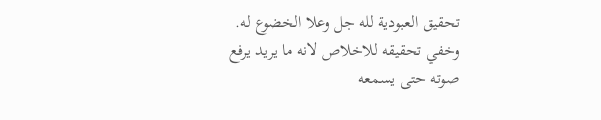تحقيق العبودية لله جل وعلا الخضوع له. وخفي تحقيقه للاخلاص لانه ما يريد يرفع صوته حتى يسمعه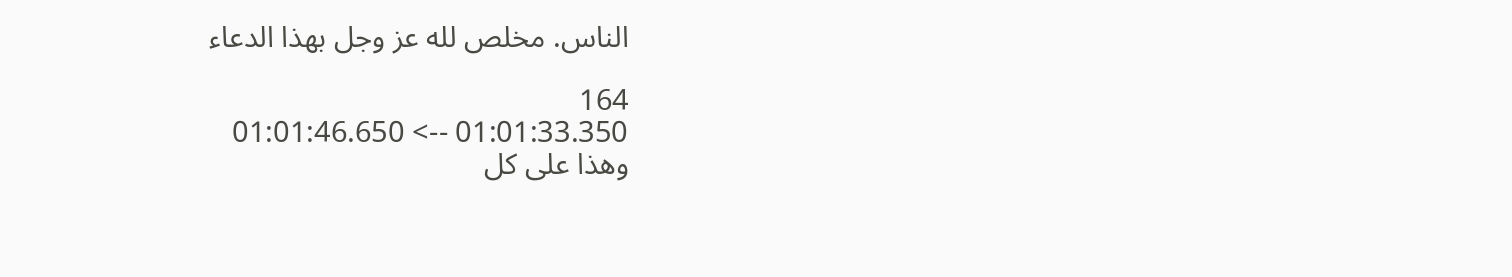الناس. مخلص لله عز وجل بهذا الدعاء

164
01:01:33.350 --> 01:01:46.650
وهذا على كل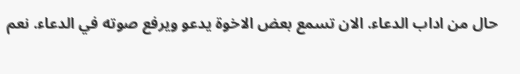حال من اداب الدعاء. الان تسمع بعض الاخوة يدعو ويرفع صوته في الدعاء. نعم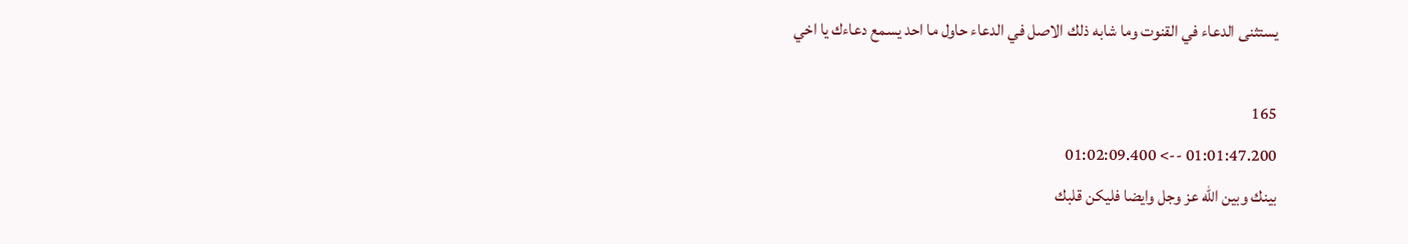يستثنى الدعاء في القنوت وما شابه ذلك الاصل في الدعاء حاول ما احد يسمع دعاءك يا اخي

165
01:01:47.200 --> 01:02:09.400
بينك وبين الله عز وجل وايضا فليكن قلبك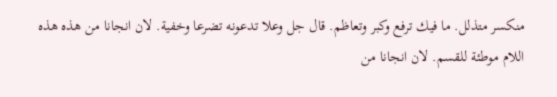منكسر متذلل. ما فيك ترفع وكبر وتعاظم. قال جل وعلا تدعونه تضرعا وخفية. لان انجانا من هذه هذه اللام موطئة للقسم. لان انجانا من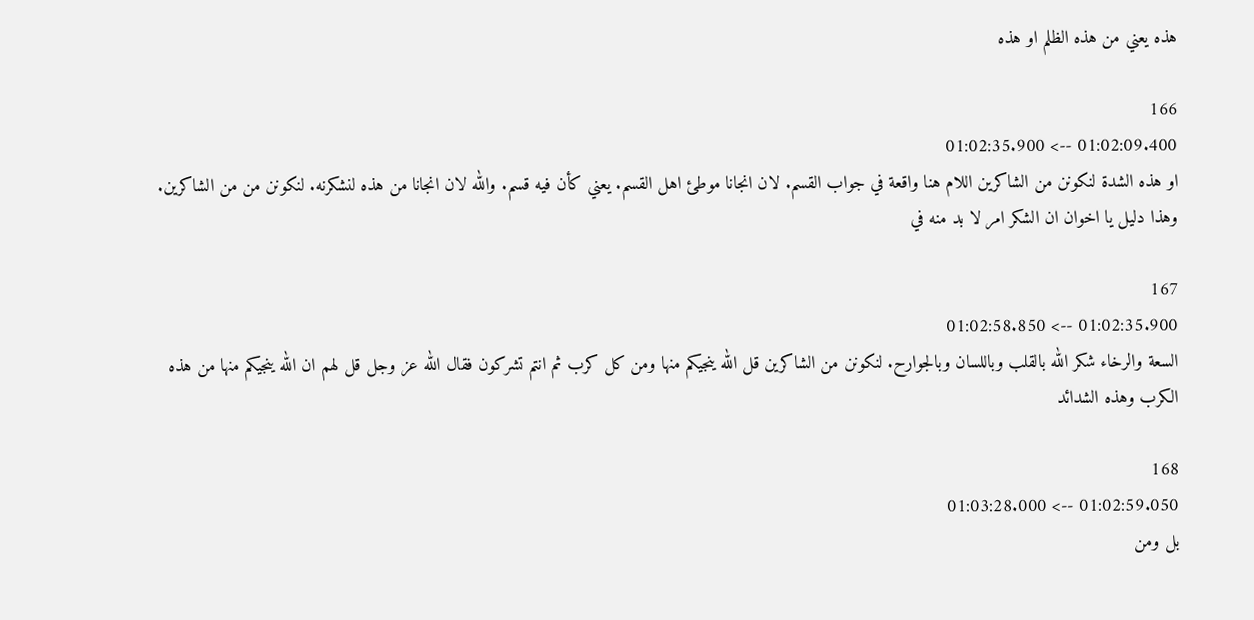هذه يعني من هذه الظلم او هذه

166
01:02:09.400 --> 01:02:35.900
او هذه الشدة لنكونن من الشاكرين اللام هنا واقعة في جواب القسم. لان انجانا موطئ اهل القسم. يعني كأن فيه قسم. والله لان انجانا من هذه لنشكرنه. لنكونن من من الشاكرين. وهذا دليل يا اخوان ان الشكر امر لا بد منه في

167
01:02:35.900 --> 01:02:58.850
السعة والرخاء شكر الله بالقلب وباللسان وبالجوارح. لنكونن من الشاكرين قل الله ينجيكم منها ومن كل كرب ثم انتم تشركون فقال الله عز وجل قل لهم ان الله ينجيكم منها من هذه الكرب وهذه الشدائد

168
01:02:59.050 --> 01:03:28.000
بل ومن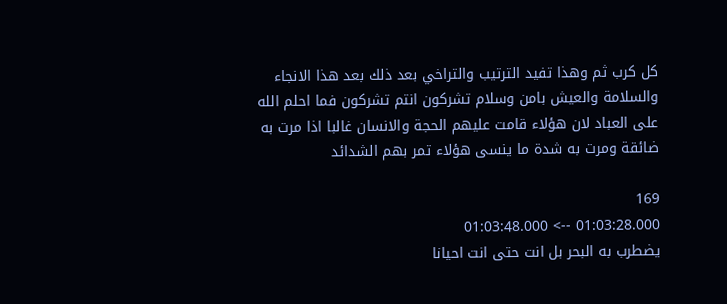كل كرب ثم وهذا تفيد الترتيب والتراخي بعد ذلك بعد هذا الانجاء والسلامة والعيش بامن وسلام تشركون انتم تشركون فما احلم الله على العباد لان هؤلاء قامت عليهم الحجة والانسان غالبا اذا مرت به ضائقة ومرت به شدة ما ينسى هؤلاء تمر بهم الشدائد

169
01:03:28.000 --> 01:03:48.000
يضطرب به البحر بل انت حتى انت احيانا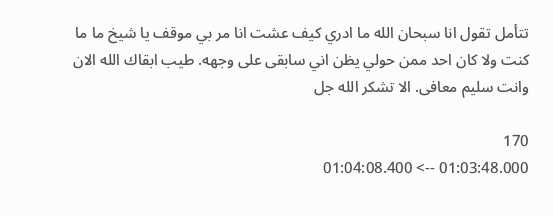تتأمل تقول انا سبحان الله ما ادري كيف عشت انا مر بي موقف يا شيخ ما ما كنت ولا كان احد ممن حولي يظن اني سابقى على وجهه. طيب ابقاك الله الان وانت سليم معافى. الا تشكر الله جل

170
01:03:48.000 --> 01:04:08.400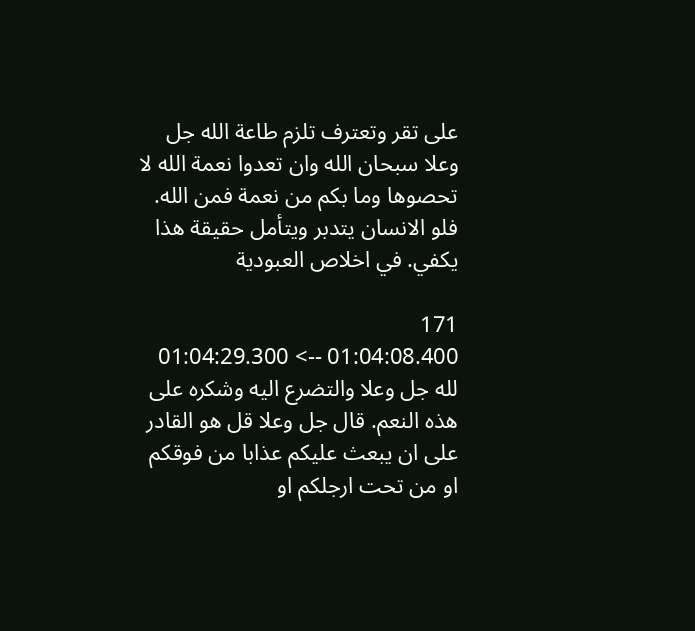على تقر وتعترف تلزم طاعة الله جل وعلا سبحان الله وان تعدوا نعمة الله لا تحصوها وما بكم من نعمة فمن الله. فلو الانسان يتدبر ويتأمل حقيقة هذا يكفي. في اخلاص العبودية

171
01:04:08.400 --> 01:04:29.300
لله جل وعلا والتضرع اليه وشكره على هذه النعم. قال جل وعلا قل هو القادر على ان يبعث عليكم عذابا من فوقكم  او من تحت ارجلكم او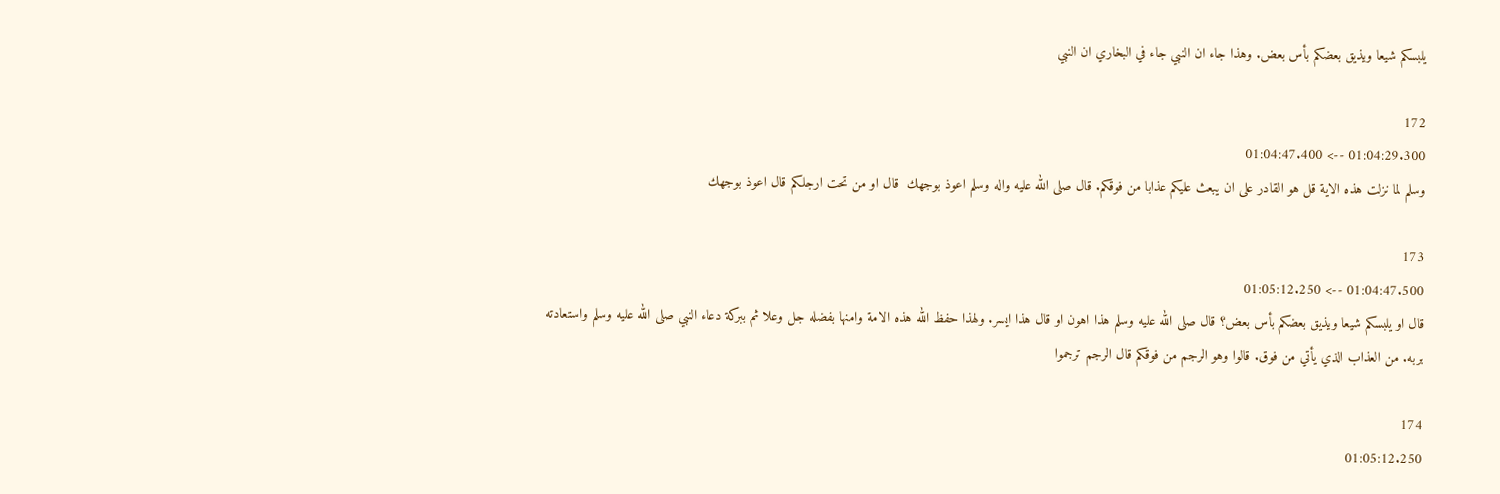يلبسكم شيعا ويذيق بعضكم بأس بعض. وهذا جاء ان النبي جاء في البخاري ان النبي

172
01:04:29.300 --> 01:04:47.400
وسلم لما نزلت هذه الاية قل هو القادر على ان يبعث عليكم عذابا من فوقكم. قال صلى الله عليه واله وسلم اعوذ بوجهك  قال او من تحت ارجلكم قال اعوذ بوجهك

173
01:04:47.500 --> 01:05:12.250
قال او يلبسكم شيعا ويذيق بعضكم بأس بعض؟ قال صلى الله عليه وسلم هذا اهون او قال هذا ايسر. ولهذا حفظ الله هذه الامة وامنها بفضله جل وعلا ثم ببركة دعاء النبي صلى الله عليه وسلم واستعادته بربه. من العذاب الذي يأتي من فوق. قالوا وهو الرجم من فوقكم قال الرجم ترجموا

174
01:05:12.250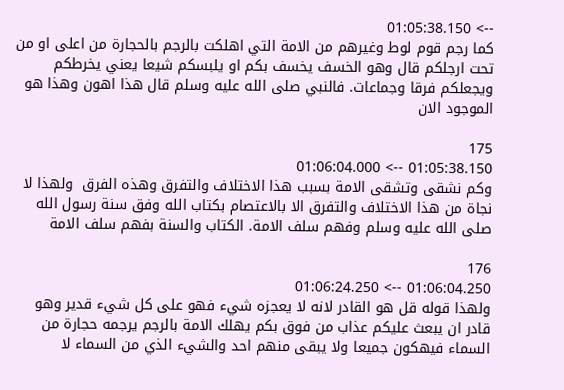--> 01:05:38.150
كما رجم قوم لوط وغيرهم من الامة التي اهلكت بالرجم بالحجارة من اعلى او من تحت ارجلكم قال وهو الخسف يخسف بكم او يلبسكم شيعا يعني يخرطكم ويجعلكم فرقا وجماعات. فالنبي صلى الله عليه وسلم قال هذا اهون وهذا هو الموجود الان

175
01:05:38.150 --> 01:06:04.000
وكم نشقى وتشقى الامة بسبب هذا الاختلاف والتفرق وهذه الفرق  ولهذا لا نجاة من هذا الاختلاف والتفرق الا بالاعتصام بكتاب الله وفق سنة رسول الله صلى الله عليه وسلم وفهم سلف الامة. الكتاب والسنة بفهم سلف الامة

176
01:06:04.250 --> 01:06:24.250
ولهذا قوله قل هو القادر لانه لا يعجزه شيء فهو على كل شيء قدير وهو قادر ان يبعث عليكم عذاب من فوق بكم يهلك الامة بالرجم يرجمه حجارة من السماء فيهكون جميعا ولا يبقى منهم احد والشيء الذي من السماء لا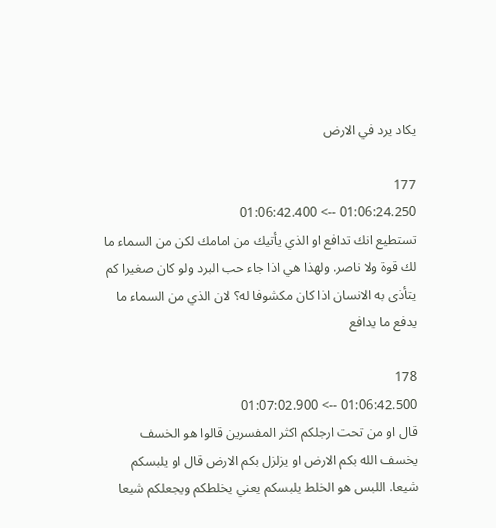يكاد يرد في الارض

177
01:06:24.250 --> 01:06:42.400
تستطيع انك تدافع او الذي يأتيك من امامك لكن من السماء ما لك قوة ولا ناصر. ولهذا هي اذا جاء حب البرد ولو كان صغيرا كم يتأذى به الانسان اذا كان مكشوفا له؟ لان الذي من السماء ما يدفع ما يدافع

178
01:06:42.500 --> 01:07:02.900
قال او من تحت ارجلكم اكثر المفسرين قالوا هو الخسف يخسف الله بكم الارض او يزلزل بكم الارض قال او يلبسكم شيعا. اللبس هو الخلط يلبسكم يعني يخلطكم ويجعلكم شيعا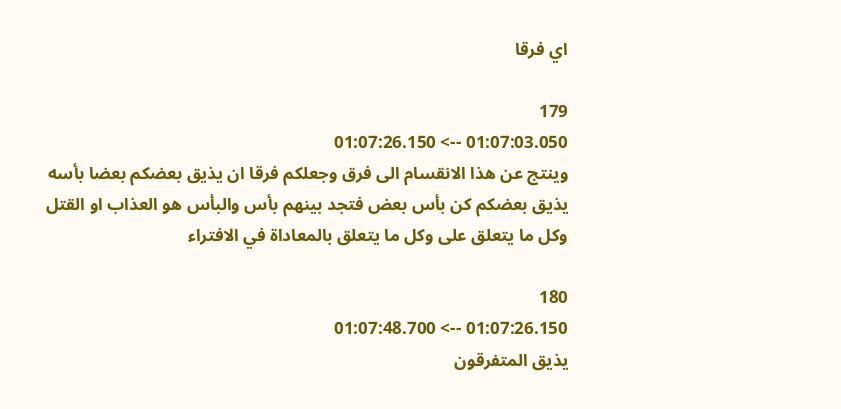اي فرقا

179
01:07:03.050 --> 01:07:26.150
وينتج عن هذا الانقسام الى فرق وجعلكم فرقا ان يذيق بعضكم بعضا بأسه يذيق بعضكم كن بأس بعض فتجد بينهم بأس والبأس هو العذاب او القتل وكل ما يتعلق على وكل ما يتعلق بالمعاداة في الافتراء

180
01:07:26.150 --> 01:07:48.700
يذيق المتفرقون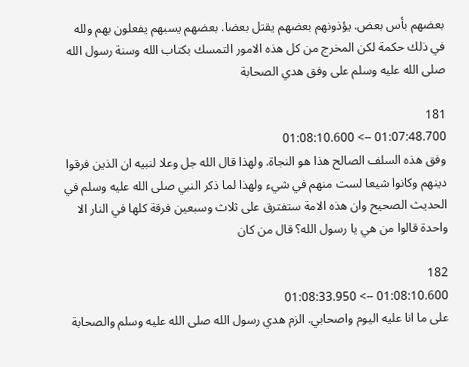بعضهم بأس بعض. يؤذونهم بعضهم يقتل بعضا. بعضهم يسبهم يفعلون بهم ولله في ذلك حكمة لكن المخرج من كل هذه الامور التمسك بكتاب الله وسنة رسول الله صلى الله عليه وسلم على وفق هدي الصحابة

181
01:07:48.700 --> 01:08:10.600
وفق هذه السلف الصالح هذا هو النجاة. ولهذا قال الله جل وعلا لنبيه ان الذين فرقوا دينهم وكانوا شيعا لست منهم في شيء ولهذا لما ذكر النبي صلى الله عليه وسلم في الحديث الصحيح وان هذه الامة ستفترق على ثلاث وسبعين فرقة كلها في النار الا واحدة قالوا من هي يا رسول الله؟ قال من كان

182
01:08:10.600 --> 01:08:33.950
على ما انا عليه اليوم واصحابي. الزم هدي رسول الله صلى الله عليه وسلم والصحابة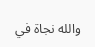والله نجاة في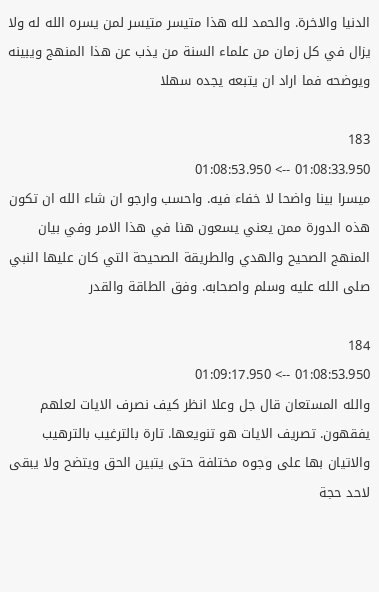الدنيا والاخرة. والحمد لله هذا متيسر متيسر لمن يسره الله له ولا يزال في كل زمان من علماء السنة من يذب عن هذا المنهج ويبينه ويوضحه فما اراد ان يتبعه يجده سهلا

183
01:08:33.950 --> 01:08:53.950
ميسرا بينا واضحا لا خفاء فيه. واحسب وارجو ان شاء الله ان تكون هذه الدورة ممن يعني يسعون هنا في هذا الامر وفي بيان المنهج الصحيح والهدي والطريقة الصحيحة التي كان عليها النبي صلى الله عليه وسلم واصحابه. وفق الطاقة والقدر

184
01:08:53.950 --> 01:09:17.950
والله المستعان قال جل وعلا انظر كيف نصرف الايات لعلهم يفقهون. تصريف الايات هو تنويعها. تارة بالترغيب بالترهيب والاتيان بها على وجوه مختلفة حتى يتبين الحق ويتضح ولا يبقى لاحد حجة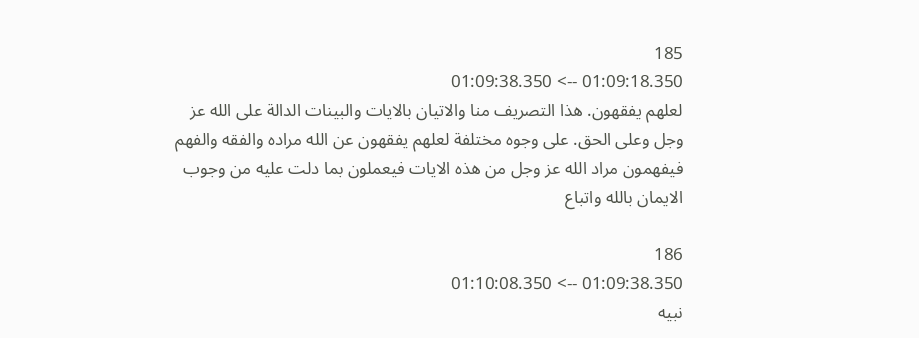185
01:09:18.350 --> 01:09:38.350
لعلهم يفقهون. هذا التصريف منا والاتيان بالايات والبينات الدالة على الله عز وجل وعلى الحق. على وجوه مختلفة لعلهم يفقهون عن الله مراده والفقه والفهم فيفهمون مراد الله عز وجل من هذه الايات فيعملون بما دلت عليه من وجوب الايمان بالله واتباع

186
01:09:38.350 --> 01:10:08.350
نبيه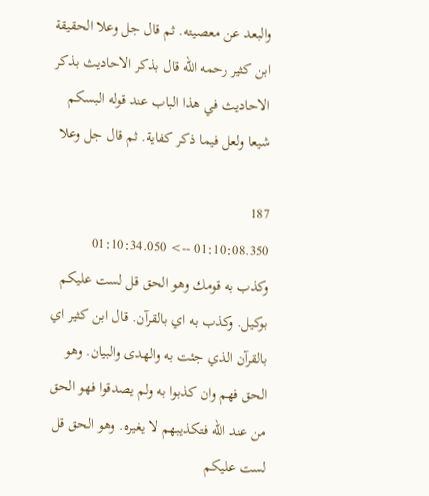والبعد عن معصيته. ثم قال جل وعلا الحقيقة ابن كثير رحمه الله قال بذكر الاحاديث بذكر الاحاديث في هذا الباب عند قوله البسكم شيعا ولعل فيما ذكر كفاية. ثم قال جل وعلا

187
01:10:08.350 --> 01:10:34.050
وكذب به قومك وهو الحق قل لست عليكم بوكيل. وكذب به اي بالقرآن. قال ابن كثير اي بالقرآن الذي جئت به والهدى والبيان. وهو الحق فهم وان كذبوا به ولم يصدقوا فهو الحق من عند الله فتكذيبهم لا يغيره. وهو الحق قل لست عليكم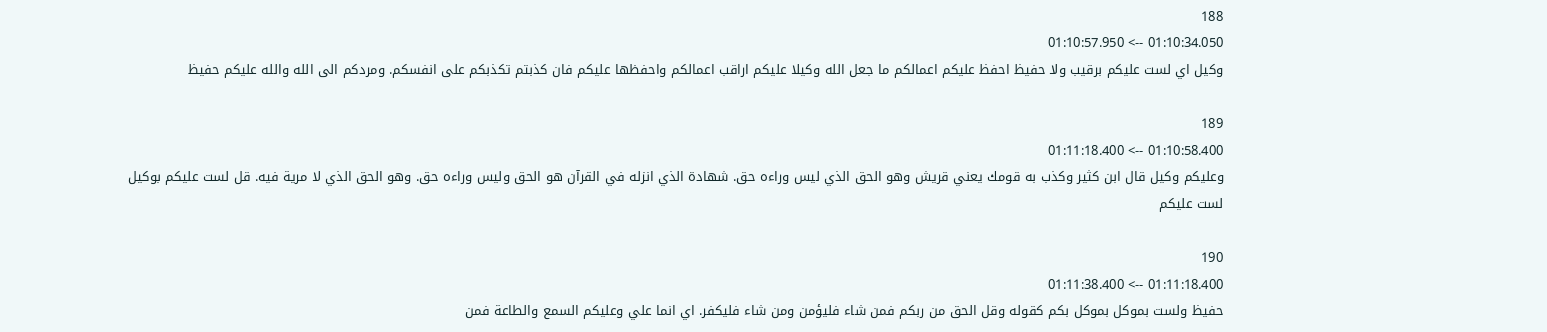188
01:10:34.050 --> 01:10:57.950
وكيل اي لست عليكم برقيب ولا حفيظ احفظ عليكم اعمالكم ما جعل الله وكيلا عليكم اراقب اعمالكم واحفظها عليكم فان كذبتم تكذبكم على انفسكم. ومردكم الى الله والله عليكم حفيظ

189
01:10:58.400 --> 01:11:18.400
وعليكم وكيل قال ابن كثير وكذب به قومك يعني قريش وهو الحق الذي ليس وراءه حق. شهادة الذي انزله في القرآن هو الحق وليس وراءه حق. وهو الحق الذي لا مرية فيه. قل لست عليكم بوكيل لست عليكم

190
01:11:18.400 --> 01:11:38.400
حفيظ ولست بموكل بموكل بكم كقوله وقل الحق من ربكم فمن شاء فليؤمن ومن شاء فليكفر. اي انما علي وعليكم السمع والطاعة فمن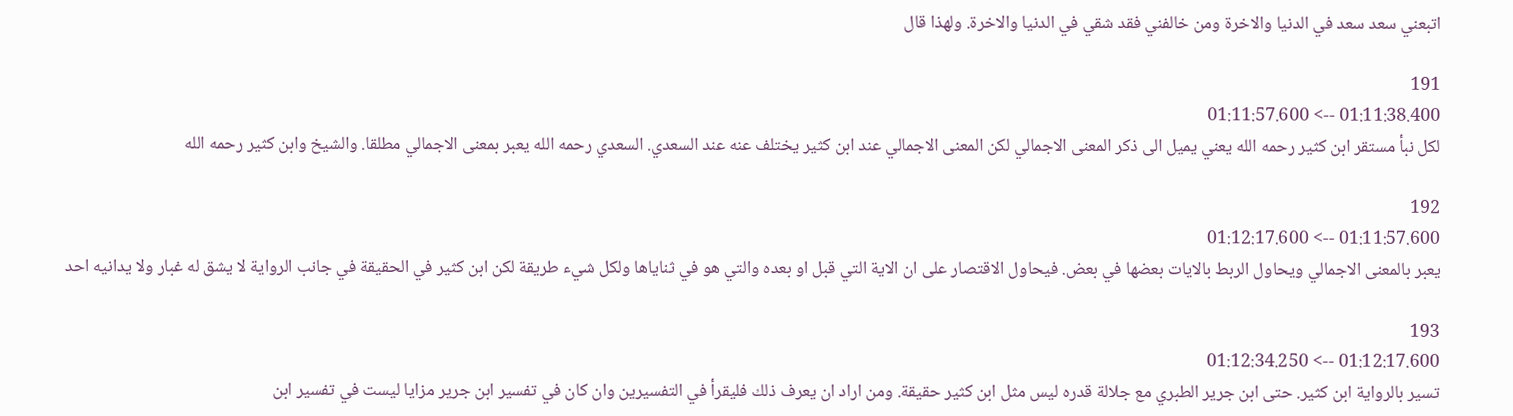اتبعني سعد سعد في الدنيا والاخرة ومن خالفني فقد شقي في الدنيا والاخرة. ولهذا قال

191
01:11:38.400 --> 01:11:57.600
لكل نبأ مستقر ابن كثير رحمه الله يعني يميل الى ذكر المعنى الاجمالي لكن المعنى الاجمالي عند ابن كثير يختلف عنه عند السعدي. السعدي رحمه الله يعبر بمعنى الاجمالي مطلقا. والشيخ وابن كثير رحمه الله

192
01:11:57.600 --> 01:12:17.600
يعبر بالمعنى الاجمالي ويحاول الربط بالايات بعضها في بعض. فيحاول الاقتصار على ان الاية التي قبل او بعده والتي هو في ثناياها ولكل شيء طريقة لكن ابن كثير في الحقيقة في جانب الرواية لا يشق له غبار ولا يدانيه احد

193
01:12:17.600 --> 01:12:34.250
تسير بالرواية ابن كثير. حتى ابن جرير الطبري مع جلالة قدره ليس مثل ابن كثير حقيقة. ومن اراد ان يعرف ذلك فليقرأ في التفسيرين وان كان في تفسير ابن جرير مزايا ليست في تفسير ابن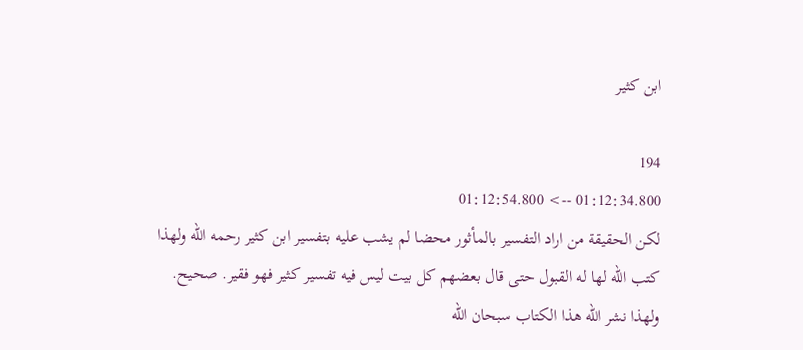ابن كثير

194
01:12:34.800 --> 01:12:54.800
لكن الحقيقة من اراد التفسير بالمأثور محضا لم يشب عليه بتفسير ابن كثير رحمه الله ولهذا كتب الله لها له القبول حتى قال بعضهم كل بيت ليس فيه تفسير كثير فهو فقير. صحيح. ولهذا نشر الله هذا الكتاب سبحان الله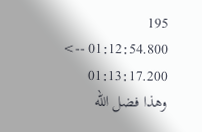195
01:12:54.800 --> 01:13:17.200
وهذا فضل الله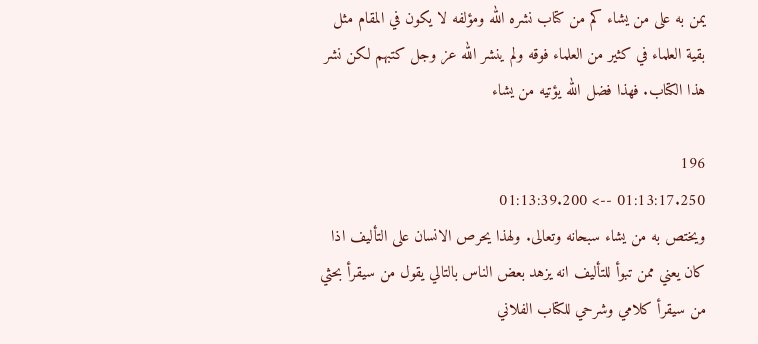يمن به على من يشاء كم من كتاب نشره الله ومؤلفه لا يكون في المقام مثل بقية العلماء في كثير من العلماء فوقه ولم ينشر الله عز وجل كتبهم لكن نشر هذا الكتاب. فهذا فضل الله يؤتيه من يشاء

196
01:13:17.250 --> 01:13:39.200
ويختص به من يشاء سبحانه وتعالى. ولهذا يحرص الانسان على التأليف اذا كان يعني ممن تبوأ للتأليف انه يزهد بعض الناس بالتالي يقول من سيقرأ بحثي من سيقرأ كلامي وشرحي للكتاب الفلاني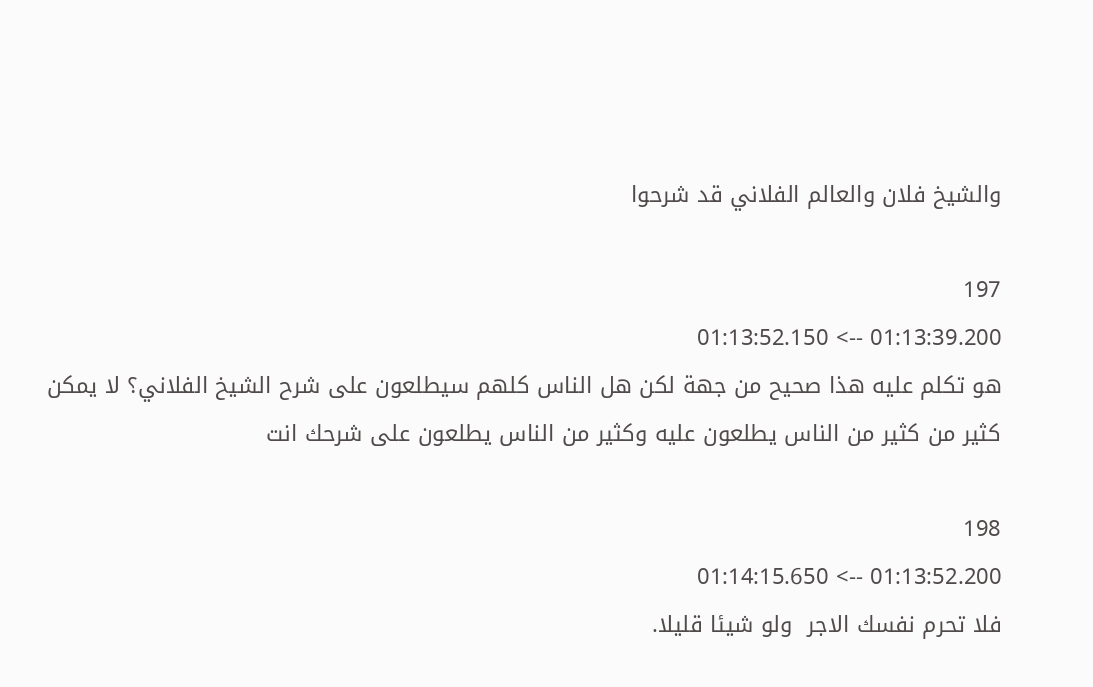والشيخ فلان والعالم الفلاني قد شرحوا

197
01:13:39.200 --> 01:13:52.150
هو تكلم عليه هذا صحيح من جهة لكن هل الناس كلهم سيطلعون على شرح الشيخ الفلاني؟ لا يمكن كثير من كثير من الناس يطلعون عليه وكثير من الناس يطلعون على شرحك انت

198
01:13:52.200 --> 01:14:15.650
فلا تحرم نفسك الاجر  ولو شيئا قليلا.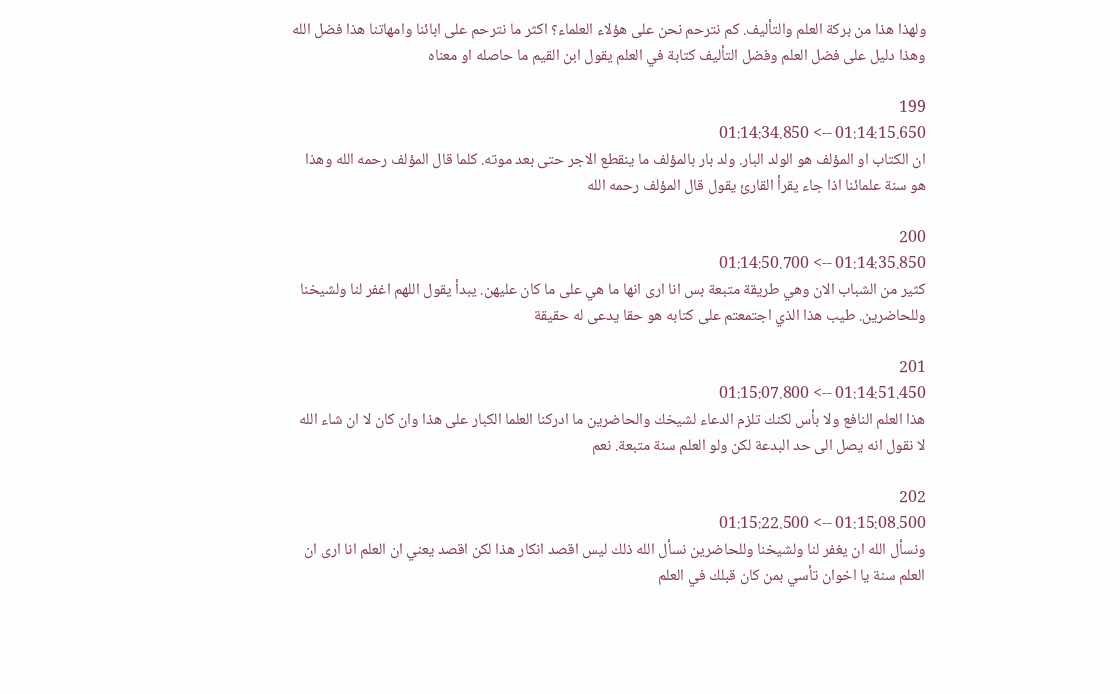ولهذا هذا من بركة العلم والتأليف. كم نترحم نحن على هؤلاء العلماء؟ اكثر ما نترحم على ابائنا وامهاتنا هذا فضل الله وهذا دليل على فضل العلم وفضل التأليف كتابة في العلم يقول ابن القيم ما حاصله او معناه

199
01:14:15.650 --> 01:14:34.850
ان الكتاب او المؤلف هو الولد البار. ولد بار بالمؤلف ما ينقطع الاجر حتى بعد موته. كلما قال المؤلف رحمه الله وهذا هو سنة علمائنا اذا جاء يقرأ القارئ يقول قال المؤلف رحمه الله

200
01:14:35.850 --> 01:14:50.700
كثير من الشباب الان وهي طريقة متبعة بس انا ارى انها ما هي على ما كان عليهن. يبدأ يقول اللهم اغفر لنا ولشيخنا وللحاضرين. طيب هذا الذي اجتمعتم على كتابه هو حقا يدعى له حقيقة

201
01:14:51.450 --> 01:15:07.800
هذا العلم النافع ولا بأس لكنك تلزم الدعاء لشيخك والحاضرين ما ادركنا العلما الكبار على هذا وان كان لا ان شاء الله لا نقول انه يصل الى حد البدعة لكن ولو العلم سنة متبعة. نعم

202
01:15:08.500 --> 01:15:22.500
ونسأل الله ان يغفر لنا ولشيخنا وللحاضرين نسأل الله ذلك ليس اقصد انكار هذا لكن اقصد يعني ان العلم انا ارى ان العلم سنة يا اخوان تأسي بمن كان قبلك في العلم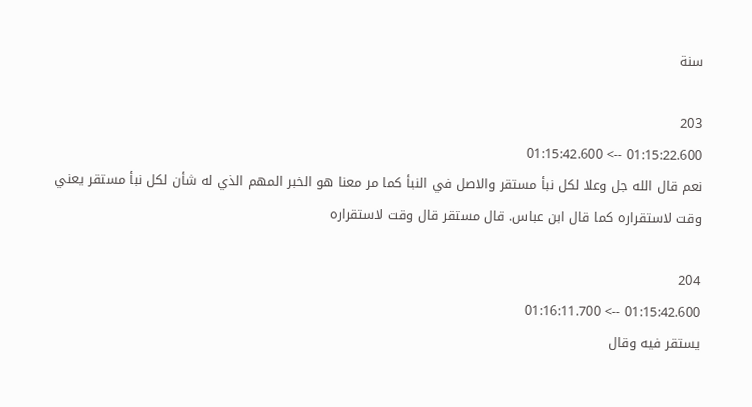سنة

203
01:15:22.600 --> 01:15:42.600
نعم قال الله جل وعلا لكل نبأ مستقر والاصل في النبأ كما مر معنا هو الخبر المهم الذي له شأن لكل نبأ مستقر يعني وقت لاستقراره كما قال ابن عباس. قال مستقر قال وقت لاستقراره

204
01:15:42.600 --> 01:16:11.700
يستقر فيه وقال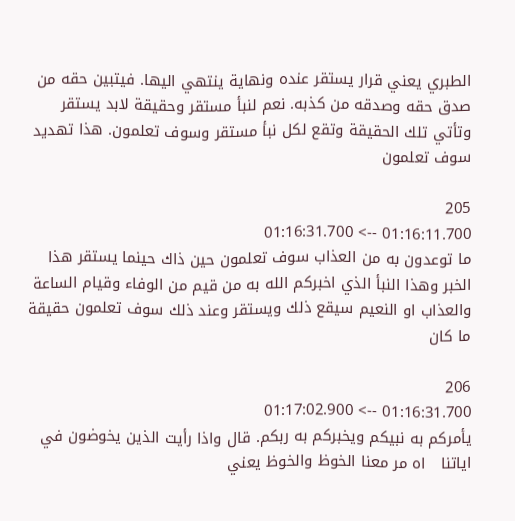الطبري يعني قرار يستقر عنده ونهاية ينتهي اليها. فيتبين حقه من صدق حقه وصدقه من كذبه. نعم لنبأ مستقر وحقيقة لابد يستقر وتأتي تلك الحقيقة وتقع لكل نبأ مستقر وسوف تعلمون. هذا تهديد سوف تعلمون

205
01:16:11.700 --> 01:16:31.700
ما توعدون به من العذاب سوف تعلمون حين ذاك حينما يستقر هذا الخبر وهذا النبأ الذي اخبركم الله به من قيم من الوفاء وقيام الساعة والعذاب او النعيم سيقع ذلك ويستقر وعند ذلك سوف تعلمون حقيقة ما كان

206
01:16:31.700 --> 01:17:02.900
يأمركم به نبيكم ويخبركم به ربكم. قال واذا رأيت الذين يخوضون في اياتنا   اه مر معنا الخوظ والخوظ يعني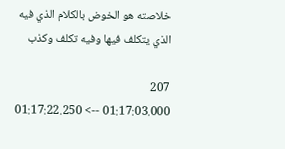خلاصته هو الخوض بالكلام الذي فيه الذي يتكلف فيها وفيه تكلف وكذب

207
01:17:03.000 --> 01:17:22.250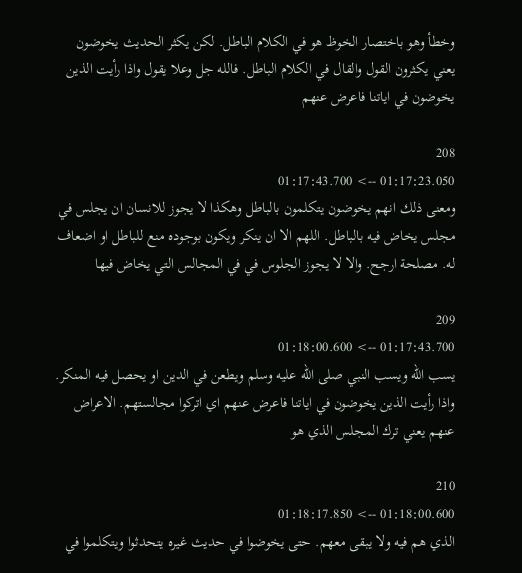وخطأ وهو باختصار الخوظ هو في الكلام الباطل. لكن يكثر الحديث يخوضون يعني يكثرون القول والقال في الكلام الباطل. فالله جل وعلا يقول واذا رأيت الذين يخوضون في اياتنا فاعرض عنهم

208
01:17:23.050 --> 01:17:43.700
ومعنى ذلك انهم يخوضون يتكلمون بالباطل وهكذا لا يجوز للانسان ان يجلس في مجلس يخاض فيه بالباطل. اللهم الا ان ينكر ويكون بوجوده منع للباطل او اضعاف له. مصلحة ارجح. والا لا يجوز الجلوس في في المجالس التي يخاض فيها

209
01:17:43.700 --> 01:18:00.600
يسب الله ويسب النبي صلى الله عليه وسلم ويطعن في الدين او يحصل فيه المنكر. واذا رأيت الذين يخوضون في اياتنا فاعرض عنهم اي اتركوا مجالستهم. الاعراض عنهم يعني ترك المجلس الذي هو

210
01:18:00.600 --> 01:18:17.850
الذي هم فيه ولا يبقى معهم. حتى يخوضوا في حديث غيره يتحدثوا ويتكلموا في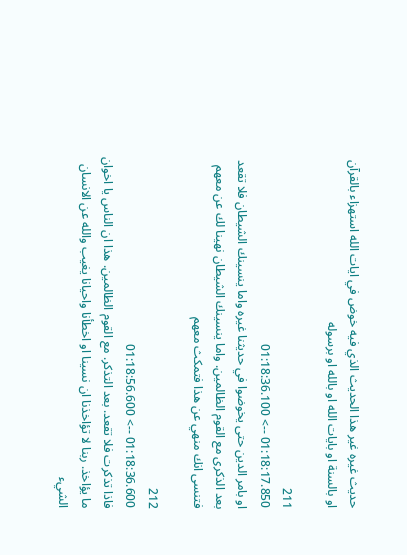حديث غيره غير هذا الحديث الذي فيه خوض في ايات الله استهزاء بالقرآن او بالسنة او بايات الله او بالله او برسوله

211
01:18:17.850 --> 01:18:36.100
او بامر الدين حتى يخوضوا في حديثنا غيره واما ينسينك الشيطان فلا تقعد بعد الذكرى مع القوم الظالمين. واما ينسينك الشيطان نهينا لك عن معهم فتنسى انك منهي عن هذا فتمكث معهم

212
01:18:36.600 --> 01:18:56.600
فاذا تذكرت فلا تقعد. بعد التذكر. مع القوم الظالمين. هذا ان الناس يا اخوان ما يؤاخذ. ربنا لا تؤاخذنا ان نسينا او اخطأنا واحيانا يغيب والله عن الانسان الشيء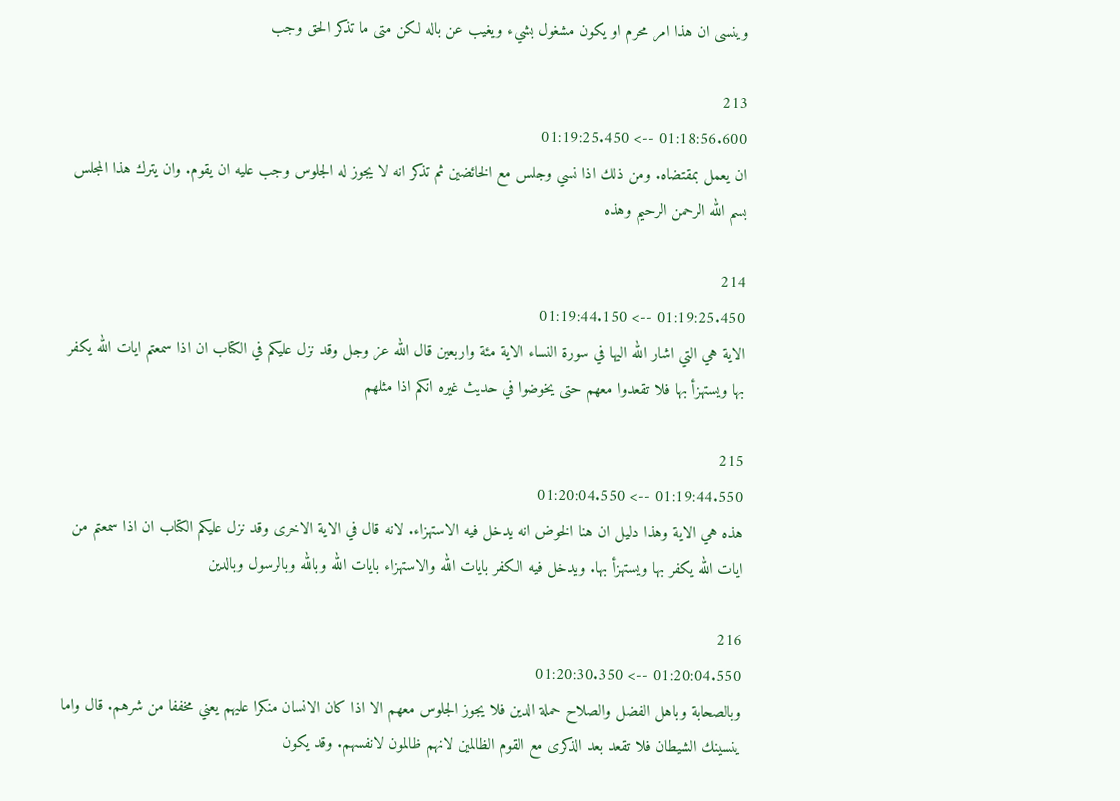وينسى ان هذا امر محرم او يكون مشغول بشيء ويغيب عن باله لكن متى ما تذكر الحق وجب

213
01:18:56.600 --> 01:19:25.450
ان يعمل بمقتضاه. ومن ذلك اذا نسي وجلس مع الخائضين ثم تذكر انه لا يجوز له الجلوس وجب عليه ان يقوم. وان يترك هذا المجلس  بسم الله الرحمن الرحيم وهذه

214
01:19:25.450 --> 01:19:44.150
الاية هي التي اشار الله اليها في سورة النساء الاية مئة واربعين قال الله عز وجل وقد نزل عليكم في الكتاب ان اذا سمعتم ايات الله يكفر بها ويستهزأ بها فلا تقعدوا معهم حتى يخوضوا في حديث غيره انكم اذا مثلهم

215
01:19:44.550 --> 01:20:04.550
هذه هي الاية وهذا دليل ان هنا الخوض انه يدخل فيه الاستهزاء. لانه قال في الاية الاخرى وقد نزل عليكم الكتاب ان اذا سمعتم من ايات الله يكفر بها ويستهزأ بها. ويدخل فيه الكفر بايات الله والاستهزاء بايات الله وبالله وبالرسول وبالدين

216
01:20:04.550 --> 01:20:30.350
وبالصحابة وباهل الفضل والصلاح حملة الدين فلا يجوز الجلوس معهم الا اذا كان الانسان منكرا عليهم يعني مخففا من شرهم. قال واما ينسينك الشيطان فلا تقعد بعد الذكرى مع القوم الظالمين لانهم ظالمون لانفسهم. وقد يكون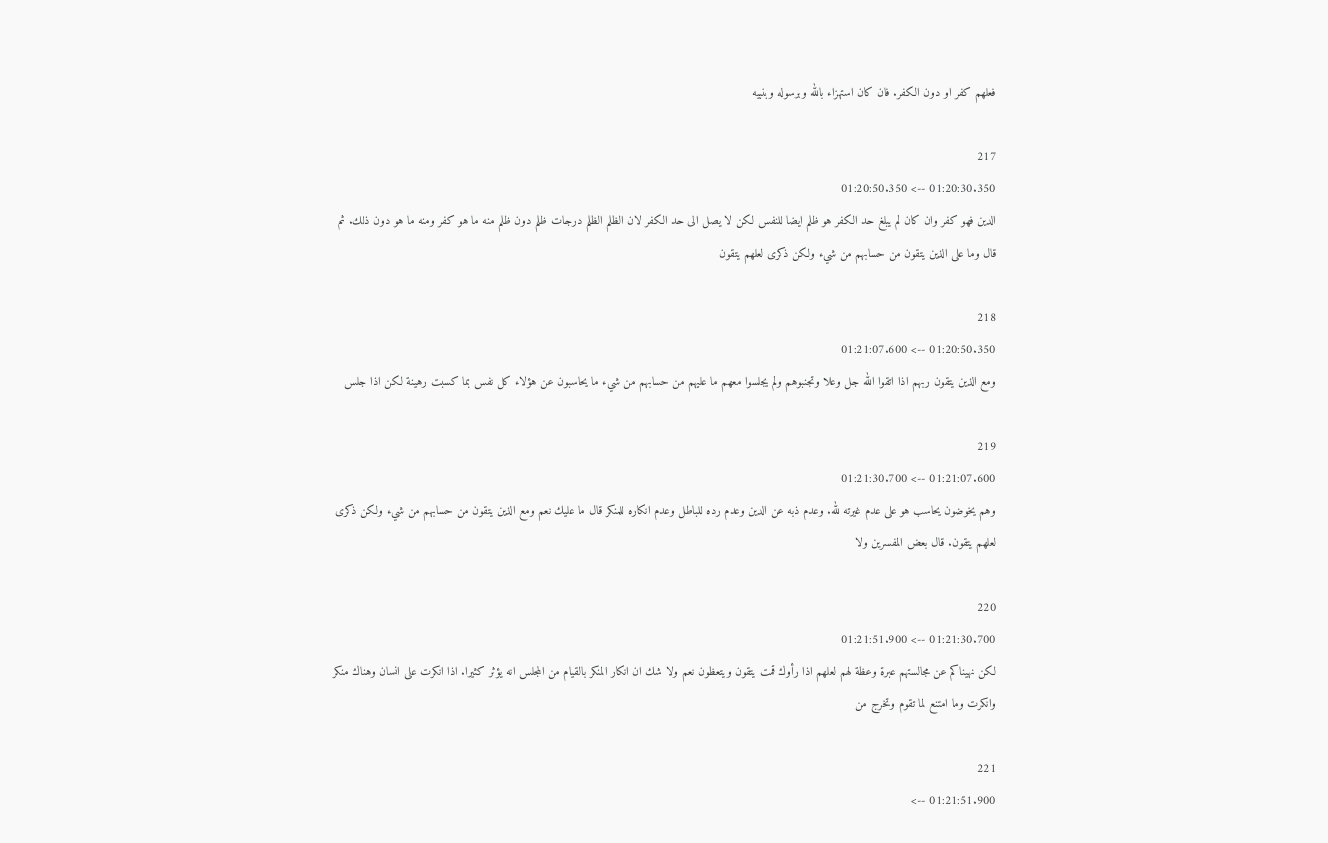فعلهم كفر او دون الكفر. فان كان استهزاء بالله وبرسوله وبنبيه

217
01:20:30.350 --> 01:20:50.350
الدين فهو كفر وان كان لم يبلغ حد الكفر هو ظلم ايضا للنفس لكن لا يصل الى حد الكفر لان الظلم الظلم درجات ظلم دون ظلم منه ما هو كفر ومنه ما هو دون ذلك. ثم قال وما على الذين يتقون من حسابهم من شيء ولكن ذكرى لعلهم يتقون

218
01:20:50.350 --> 01:21:07.600
ومع الذين يتقون ربهم اذا اتقوا الله جل وعلا وتجنبوهم ولم يجلسوا معهم ما عليهم من حسابهم من شيء ما يحاسبون عن هؤلاء كل نفس بما كسبت رهينة لكن اذا جلس

219
01:21:07.600 --> 01:21:30.700
وهم يخوضون يحاسب هو على عدم غيرته لله. وعدم ذبه عن الدين وعدم رده للباطل وعدم انكاره للمنكر قال ما عليك نعم ومع الذين يتقون من حسابهم من شيء ولكن ذكرى لعلهم يتقون. قال بعض المفسرين ولا

220
01:21:30.700 --> 01:21:51.900
لكن نهيناكم عن مجالستهم عبرة وعظة لهم لعلهم اذا رأوك قمت يتقون ويتعظون نعم ولا شك ان انكار المنكر بالقيام من المجلس انه يؤثر كثيرا. اذا انكرت على انسان وهناك منكر وانكرت وما امتنع لما تقوم وتخرج من

221
01:21:51.900 -->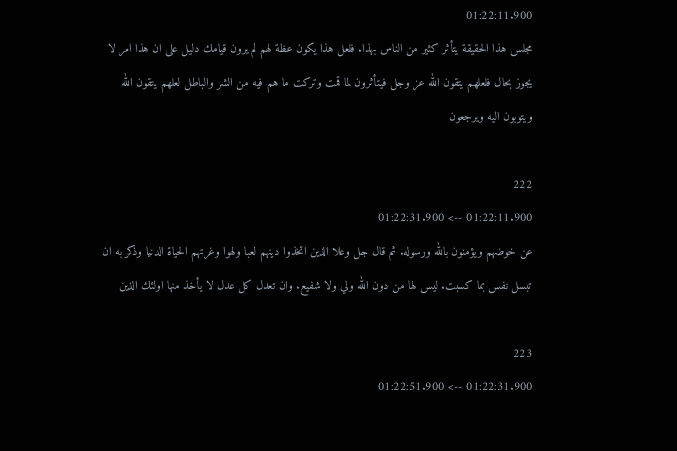01:22:11.900
مجلس هذا الحقيقة يتأثر كثير من الناس بهذا. فلعل هذا يكون عظة لهم لم يرون قيامك دليل على ان هذا امر لا يجوز بحال فلعلهم يتقون الله عز وجل فيتأثرون لما قمت وتركت ما هم فيه من الشر والباطل لعلهم يتقون الله ويتوبون اليه ويرجعون

222
01:22:11.900 --> 01:22:31.900
عن خوضهم ويؤمنون بالله ورسوله. ثم قال جل وعلا الذين اتخذوا دينهم لعبا ولهوا وغرتهم الحياة الدنيا وذكر به ان تبسل نفس بما كسبت. ليس لها من دون الله ولي ولا شفيع. وان تعدل كل عدل لا يأخذ منها اولئك الذين

223
01:22:31.900 --> 01:22:51.900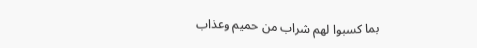بما كسبوا لهم شراب من حميم وعذاب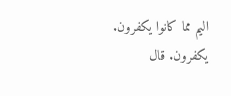اليم مما كانوا يكفرون. يكفرون. قال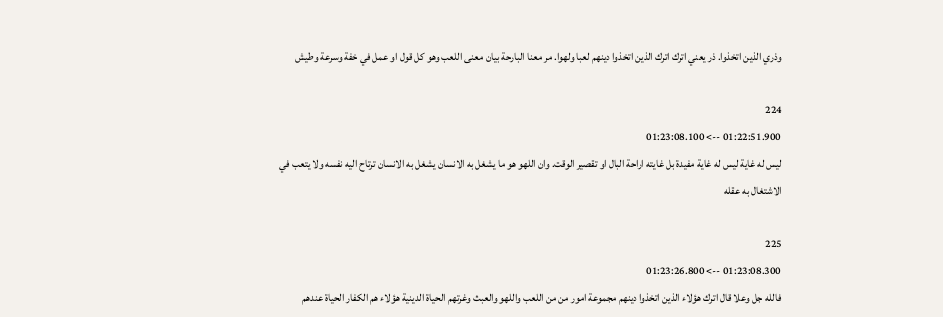وذري الذين اتخذوا. ذر يعني اترك اترك الذين اتخذوا دينهم لعبا ولهوا. مر معنا البارحة بيان معنى اللعب وهو كل قول او عمل في خفة وسرعة وطيش

224
01:22:51.900 --> 01:23:08.100
ليس له غاية ليس له غاية مفيدة بل غايته اراحة البال او تقصير الوقت. وان اللهو هو ما يشغل به الانسان يشغل به الانسان ترتاح اليه نفسه ولا يتعب في الاشتغال به عقله

225
01:23:08.300 --> 01:23:26.800
فالله جل وعلا قال اترك هؤلاء الذين اتخذوا دينهم مجموعة امور من من اللعب واللهو والعبث وغرتهم الحياة الدينية هؤلاء هم الكفار الحياة عندهم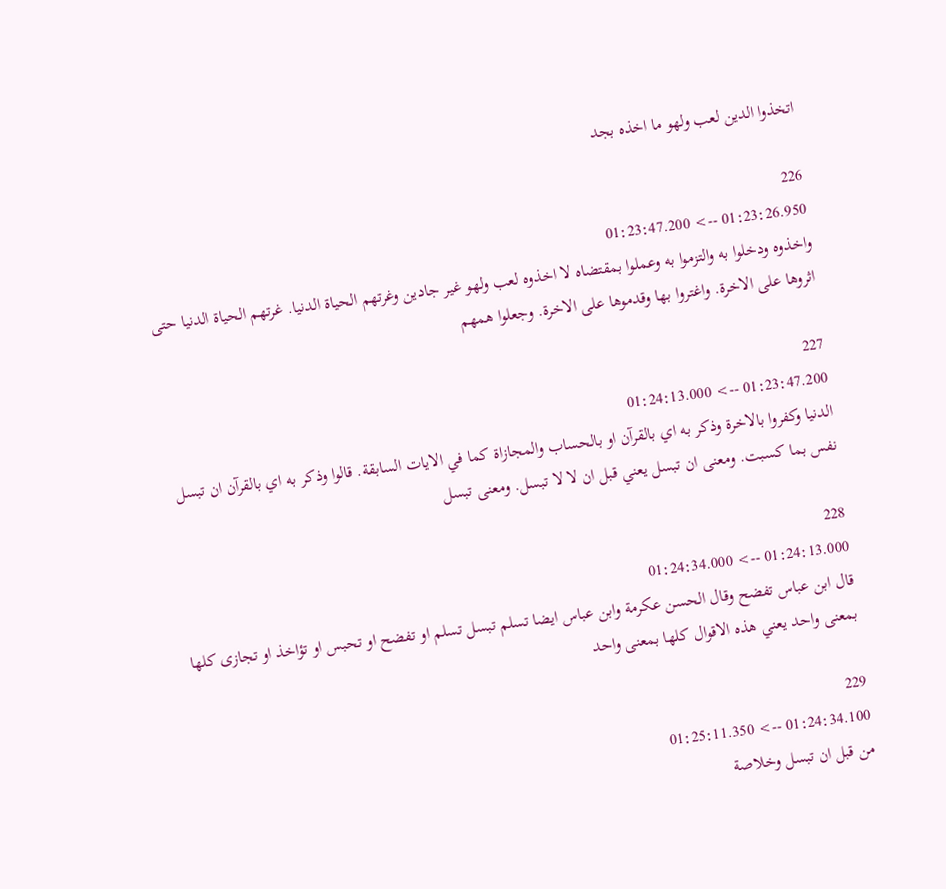اتخذوا الدين لعب ولهو ما اخذه بجد

226
01:23:26.950 --> 01:23:47.200
واخذوه ودخلوا به والتزموا به وعملوا بمقتضاه لا اخذوه لعب ولهو غير جادين وغرتهم الحياة الدنيا. غرتهم الحياة الدنيا حتى اثروها على الاخرة. واغتروا بها وقدموها على الاخرة. وجعلوا همهم

227
01:23:47.200 --> 01:24:13.000
الدنيا وكفروا بالاخرة وذكر به اي بالقرآن او بالحساب والمجازاة كما في الايات السابقة. قالوا وذكر به اي بالقرآن ان تبسل نفس بما كسبت. ومعنى ان تبسل يعني قبل ان لا لا تبسل. ومعنى تبسل

228
01:24:13.000 --> 01:24:34.000
قال ابن عباس تفضح وقال الحسن عكرمة وابن عباس ايضا تسلم تبسل تسلم او تفضح او تحبس او تؤاخذ او تجازى كلها بمعنى واحد يعني هذه الاقوال كلها بمعنى واحد

229
01:24:34.100 --> 01:25:11.350
من قبل ان تبسل وخلاصة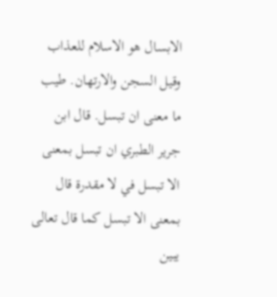الابسال هو الاسلام للعذاب وقيل السجن والارتهان. طيب ما معنى ان تبسل. قال ابن جرير الطبري ان تبسل بمعنى الا تبسل في لا مقدرة قال بمعنى الا تبسل كما قال تعالى يبين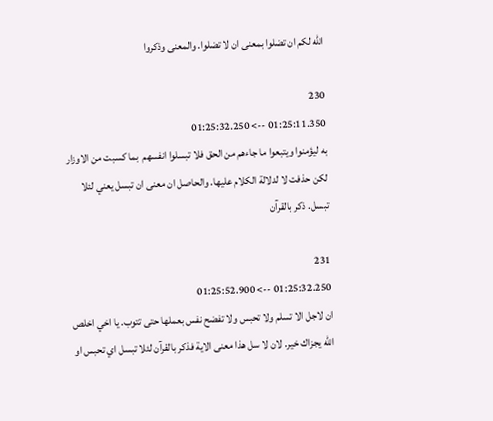الله لكم ان تضلوا بمعنى ان لا تضلوا. والمعنى وذكروا

230
01:25:11.350 --> 01:25:32.250
به ليؤمنوا ويتبعوا ما جاءهم من الحق فلا تبسلوا انفسهم  بما كسبت من الاوزار لكن حذفت لا لدلالة الكلام عليها. والحاصل ان معنى ان تبسل يعني لئلا تبسل. ذكر بالقرآن

231
01:25:32.250 --> 01:25:52.900
ان لاجل الا تسلم ولا تحبس ولا تفضح نفس بعملها حتى تتوب. يا اخي اخلص الله يجزاك خير. لان لا سل هذا معنى الاية فذكر بالقرآن لئلا تبسل اي تحبس او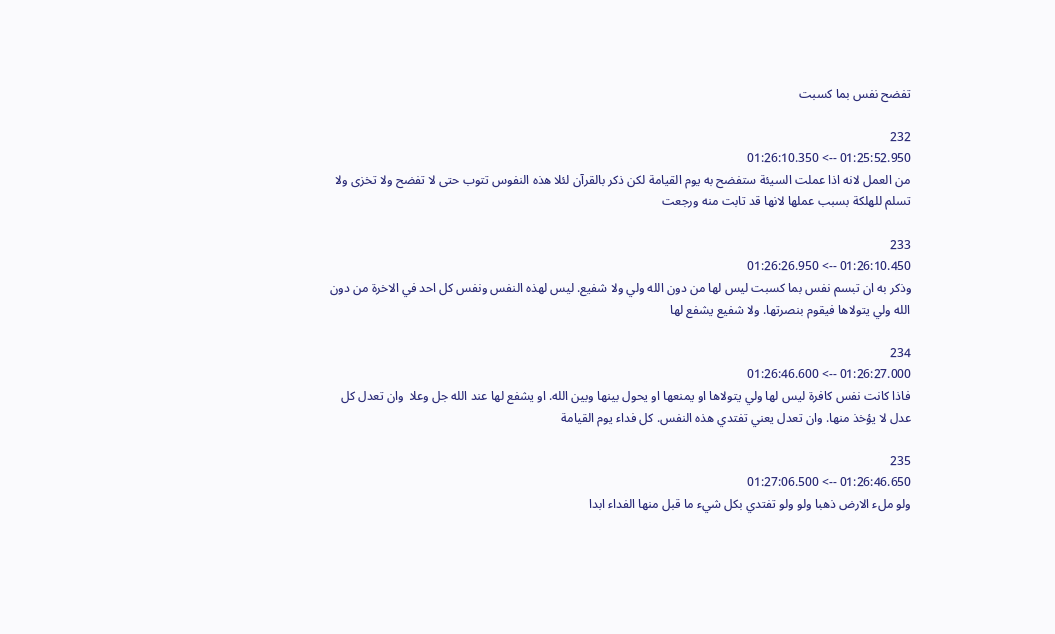تفضح نفس بما كسبت

232
01:25:52.950 --> 01:26:10.350
من العمل لانه اذا عملت السيئة ستفضح به يوم القيامة لكن ذكر بالقرآن لئلا هذه النفوس تتوب حتى لا تفضح ولا تخزى ولا تسلم للهلكة بسبب عملها لانها قد تابت منه ورجعت

233
01:26:10.450 --> 01:26:26.950
وذكر به ان تبسم نفس بما كسبت ليس لها من دون الله ولي ولا شفيع. ليس لهذه النفس ونفس كل احد في الاخرة من دون الله ولي يتولاها فيقوم بنصرتها. ولا شفيع يشفع لها

234
01:26:27.000 --> 01:26:46.600
فاذا كانت نفس كافرة ليس لها ولي يتولاها او يمنعها او يحول بينها وبين الله. او يشفع لها عند الله جل وعلا  وان تعدل كل عدل لا يؤخذ منها. وان تعدل يعني تفتدي هذه النفس. كل فداء يوم القيامة

235
01:26:46.650 --> 01:27:06.500
ولو ملء الارض ذهبا ولو ولو تفتدي بكل شيء ما قبل منها الفداء ابدا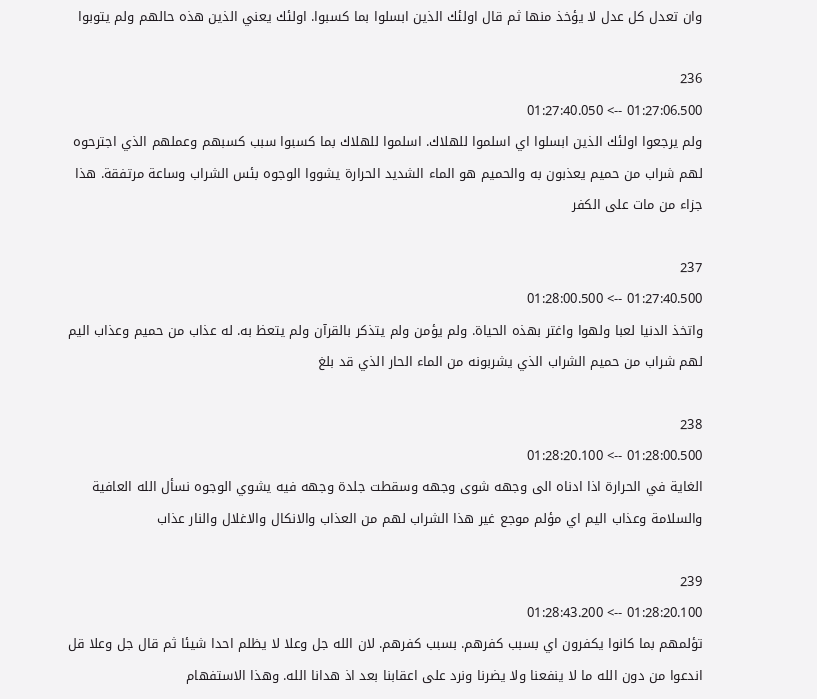وان تعدل كل عدل لا يؤخذ منها ثم قال اولئك الذين ابسلوا بما كسبوا. اولئك يعني الذين هذه حالهم ولم يتوبوا

236
01:27:06.500 --> 01:27:40.050
ولم يرجعوا اولئك الذين ابسلوا اي اسلموا للهلاك. اسلموا للهلاك بما كسبوا سبب كسبهم وعملهم الذي اجترحوه لهم شراب من حميم يعذبون به والحميم هو الماء الشديد الحرارة يشووا الوجوه بئس الشراب وساعة مرتفقة. هذا جزاء من مات على الكفر

237
01:27:40.500 --> 01:28:00.500
واتخذ الدنيا لعبا ولهوا واغتر بهذه الحياة. ولم يؤمن ولم يتذكر بالقرآن ولم يتعظ به. له عذاب من حميم وعذاب اليم لهم شراب من حميم الشراب الذي يشربونه من الماء الحار الذي قد بلغ

238
01:28:00.500 --> 01:28:20.100
الغاية في الحرارة اذا ادناه الى وجهه شوى وجهه وسقطت جلدة وجهه فيه يشوي الوجوه نسأل الله العافية والسلامة وعذاب اليم اي مؤلم موجع غير هذا الشراب لهم من العذاب والانكال والاغلال والنار عذاب

239
01:28:20.100 --> 01:28:43.200
تؤلمهم بما كانوا يكفرون اي بسبب كفرهم. بسبب كفرهم. لان الله جل وعلا لا يظلم احدا شيئا ثم قال جل وعلا قل اندعوا من دون الله ما لا ينفعنا ولا يضرنا ونرد على اعقابنا بعد اذ هدانا الله. وهذا الاستفهام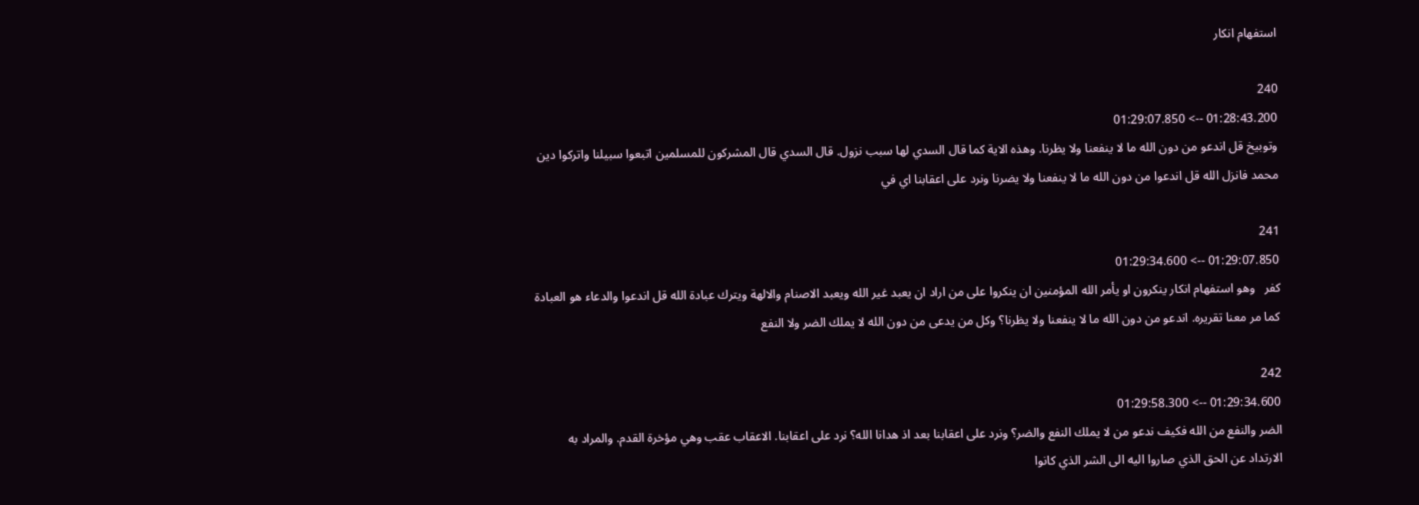استفهام انكار

240
01:28:43.200 --> 01:29:07.850
وتوبيخ قل اندعو من دون الله ما لا ينفعنا ولا يظرنا. وهذه الاية كما قال السدي لها سبب نزول. قال السدي قال المشركون للمسلمين اتبعوا سبيلنا واتركوا دين محمد فانزل الله قل اندعوا من دون الله ما لا ينفعنا ولا يضرنا ونرد على اعقابنا اي في

241
01:29:07.850 --> 01:29:34.600
كفر   وهو استفهام انكار ينكرون او يأمر الله المؤمنين ان ينكروا على من اراد ان يعبد غير الله ويعبد الاصنام والالهة ويترك عبادة الله قل اندعوا والدعاء هو العبادة كما مر معنا تقريره. اندعو من دون الله ما لا ينفعنا ولا يظرنا؟ وكل من يدعى من دون الله لا يملك الضر ولا النفع

242
01:29:34.600 --> 01:29:58.300
الضر والنفع من الله فكيف ندعو من لا يملك النفع والضر؟ ونرد على اعقابنا بعد اذ هدانا الله؟ نرد على اعقابنا. الاعقاب عقب وهي مؤخرة القدم. والمراد به الارتداد عن الحق الذي صاروا اليه الى الشر الذي كانوا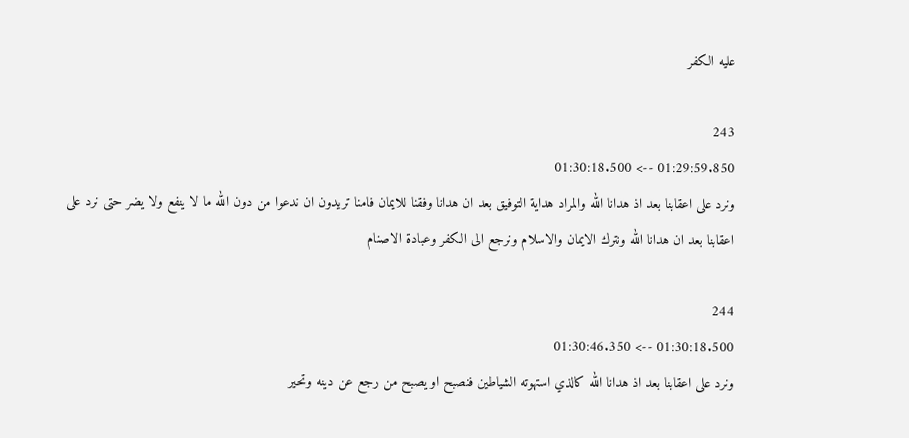عليه الكفر

243
01:29:59.850 --> 01:30:18.500
ونرد على اعقابنا بعد اذ هدانا الله والمراد هداية التوفيق بعد ان هدانا وفقنا للايمان فامنا تريدون ان ندعوا من دون الله ما لا ينفع ولا يضر حتى نرد على اعقابنا بعد ان هدانا الله ونترك الايمان والاسلام ونرجع الى الكفر وعبادة الاصنام

244
01:30:18.500 --> 01:30:46.350
ونرد على اعقابنا بعد اذ هدانا الله كالذي استهوته الشياطين فنصبح او يصبح من رجع عن دينه وتحير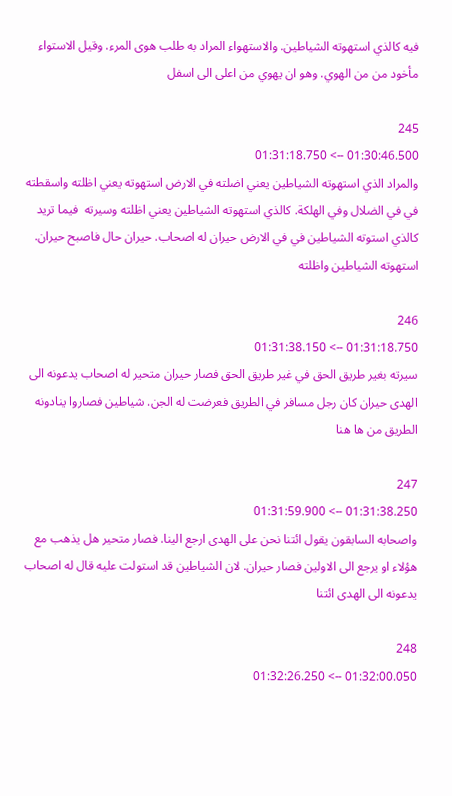فيه كالذي استهوته الشياطين. والاستهواء المراد به طلب هوى المرء. وقيل الاستواء مأخود من من الهوي. وهو ان يهوي من اعلى الى اسفل

245
01:30:46.500 --> 01:31:18.750
والمراد الذي استهوته الشياطين يعني اضلته في الارض استهوته يعني اظلته واسقطته في في الضلال وفي الهلكة. كالذي استهوته الشياطين يعني اظلته وسيرته  فيما تريد كالذي استوته الشياطين في في الارض حيران له اصحاب. حيران حال فاصبح حيران. استهوته الشياطين واظلته

246
01:31:18.750 --> 01:31:38.150
سيرته بغير طريق الحق في غير طريق الحق فصار حيران متحير له اصحاب يدعونه الى الهدى حيران كان رجل مسافر في الطريق فعرضت له الجن. شياطين فصاروا ينادونه الطريق من ها هنا

247
01:31:38.250 --> 01:31:59.900
واصحابه السابقون يقول ائتنا نحن على الهدى ارجع الينا. فصار متحير هل يذهب مع هؤلاء او يرجع الى الاولين فصار حيران. لان الشياطين قد استولت عليه قال له اصحاب يدعونه الى الهدى ائتنا

248
01:32:00.050 --> 01:32:26.250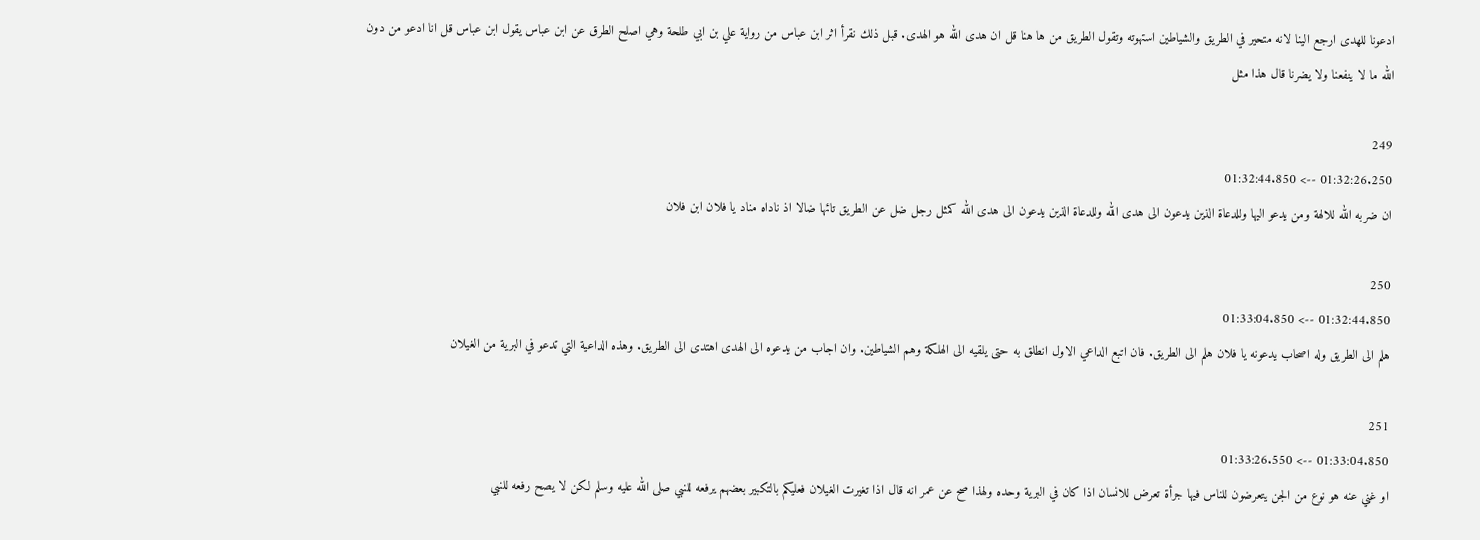ادعونا للهدى ارجع الينا لانه متحير في الطريق والشياطين استهوته وتقول الطريق من ها هنا قل ان هدى الله هو الهدى. قبل ذلك نقرأ اثر ابن عباس من رواية علي بن ابي طلحة وهي اصلح الطرق عن ابن عباس يقول ابن عباس قل انا ادعو من دون الله ما لا ينفعنا ولا يضرنا قال هذا مثل

249
01:32:26.250 --> 01:32:44.850
ان ضربه الله للالهة ومن يدعو اليها وللدعاة الذين يدعون الى هدى الله وللدعاة الذين يدعون الى هدى الله كمثل رجل ضل عن الطريق تائها ضالا اذ ناداه مناد يا فلان ابن فلان

250
01:32:44.850 --> 01:33:04.850
هلم الى الطريق وله اصحاب يدعونه يا فلان هلم الى الطريق. فان اتبع الداعي الاول انطلق به حتى يلقيه الى الهلكة وهم الشياطين. وان اجاب من يدعوه الى الهدى اهتدى الى الطريق. وهذه الداعية التي تدعو في البرية من الغيلان

251
01:33:04.850 --> 01:33:26.550
او غني عنه هو نوع من الجن يتعرضون للناس فيها جرأة تعرض للانسان اذا كان في البرية وحده ولهذا صح عن عمر انه قال اذا تغيرت الغيلان فعليكم بالتكبير بعضهم يرفعه للنبي صلى الله عليه وسلم لكن لا يصح رفعه للنبي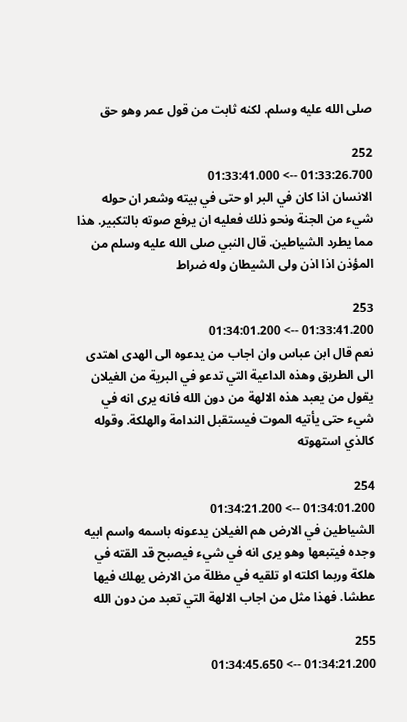صلى الله عليه وسلم. لكنه ثابت من قول عمر وهو حق

252
01:33:26.700 --> 01:33:41.000
الانسان اذا كان في البر او حتى في بيته وشعر ان حوله شيء من الجنة ونحو ذلك فعليه ان يرفع صوته بالتكبير. هذا مما يطرد الشياطين. قال النبي صلى الله عليه وسلم من المؤذن اذا اذن ولى الشيطان وله ضراط

253
01:33:41.200 --> 01:34:01.200
نعم قال ابن عباس وان اجاب من يدعوه الى الهدى اهتدى الى الطريق وهذه الداعية التي تدعو في البرية من الغيلان يقول من يعبد هذه الالهة من دون الله فانه يرى انه في شيء حتى يأتيه الموت فيستقبل الندامة والهلكة. وقوله كالذي استهوته

254
01:34:01.200 --> 01:34:21.200
الشياطين في الارض هم الغيلان يدعونه باسمه واسم ابيه وجده فيتبعها وهو يرى انه في شيء فيصبح قد القته في هلكة وربما اكلته او تلقيه في مظلة من الارض يهلك فيها عطشا. فهذا مثل من اجاب الالهة التي تعبد من دون الله

255
01:34:21.200 --> 01:34:45.650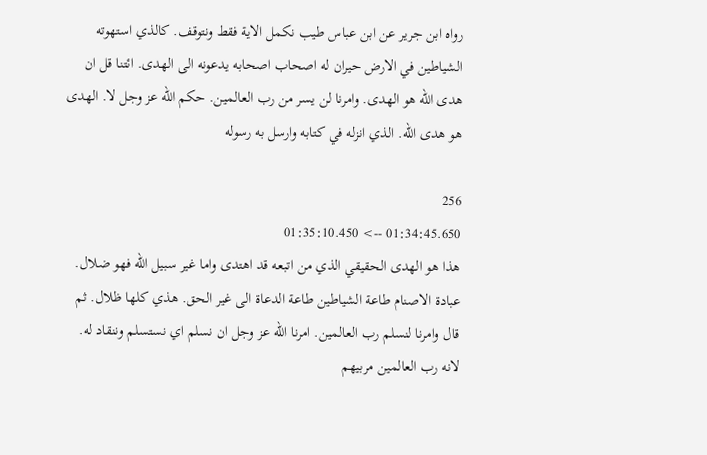رواه ابن جرير عن ابن عباس طيب نكمل الاية فقط ونتوقف. كالذي استهوته الشياطين في الارض حيران له اصحاب اصحابه يدعونه الى الهدى. ائتنا قل ان هدى الله هو الهدى. وامرنا لن يسر من رب العالمين. حكم الله عز وجل لا. الهدى هو هدى الله. الذي انزله في كتابه وارسل به رسوله

256
01:34:45.650 --> 01:35:10.450
هذا هو الهدى الحقيقي الذي من اتبعه قد اهتدى واما غير سبيل الله فهو ضلال. عبادة الاصنام طاعة الشياطين طاعة الدعاة الى غير الحق. هذي كلها ظلال. ثم قال وامرنا لنسلم رب العالمين. امرنا الله عز وجل ان نسلم اي نستسلم وننقاد له. لانه رب العالمين مربيهم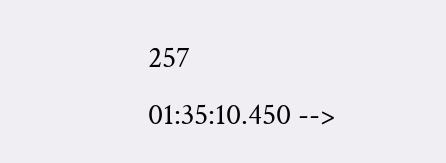257
01:35:10.450 -->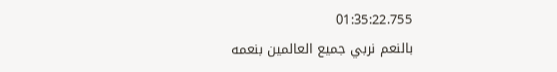01:35:22.755
بالنعم نربي جميع العالمين بنعمه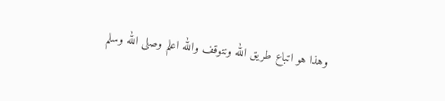وهذا هو اتباع طريق الله ونتوقف والله اعلم وصلى الله وسلم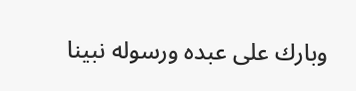وبارك على عبده ورسوله نبينا